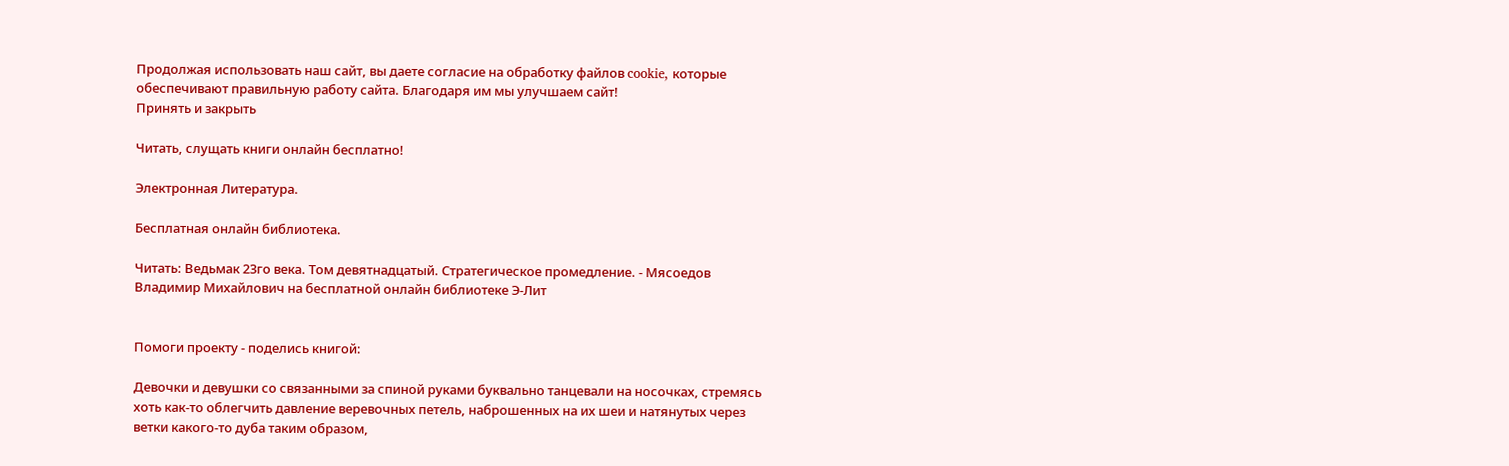Продолжая использовать наш сайт, вы даете согласие на обработку файлов cookie, которые обеспечивают правильную работу сайта. Благодаря им мы улучшаем сайт!
Принять и закрыть

Читать, слущать книги онлайн бесплатно!

Электронная Литература.

Бесплатная онлайн библиотека.

Читать: Ведьмак 23го века. Том девятнадцатый. Стратегическое промедление. - Мясоедов Владимир Михайлович на бесплатной онлайн библиотеке Э-Лит


Помоги проекту - поделись книгой:

Девочки и девушки со связанными за спиной руками буквально танцевали на носочках, стремясь хоть как-то облегчить давление веревочных петель, наброшенных на их шеи и натянутых через ветки какого-то дуба таким образом,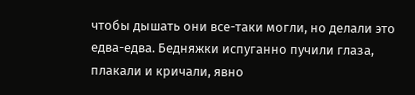чтобы дышать они все-таки могли, но делали это едва-едва. Бедняжки испуганно пучили глаза, плакали и кричали, явно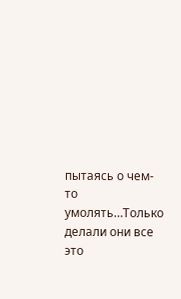пытаясь о чем-то умолять…Только делали они все это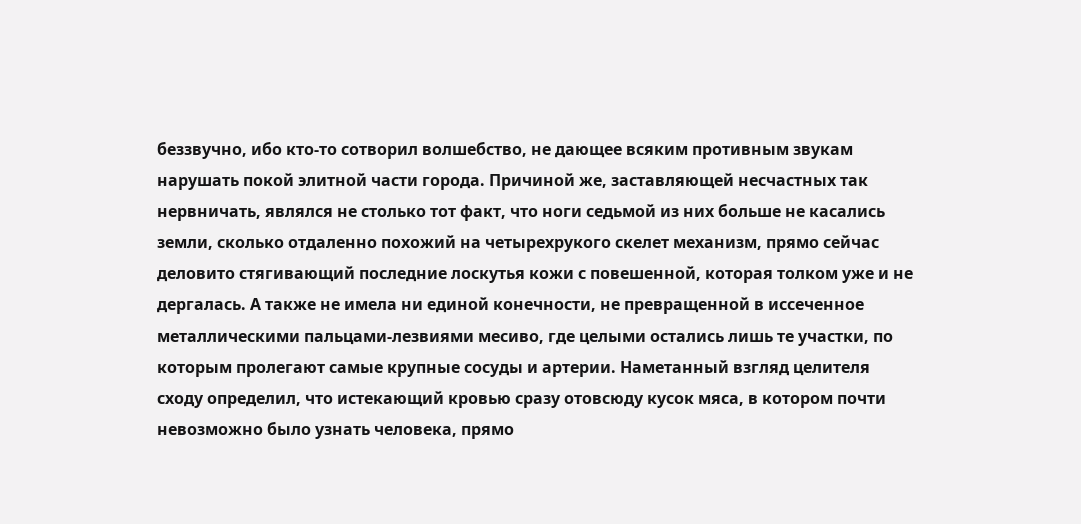беззвучно, ибо кто-то сотворил волшебство, не дающее всяким противным звукам нарушать покой элитной части города. Причиной же, заставляющей несчастных так нервничать, являлся не столько тот факт, что ноги седьмой из них больше не касались земли, сколько отдаленно похожий на четырехрукого скелет механизм, прямо сейчас деловито стягивающий последние лоскутья кожи с повешенной, которая толком уже и не дергалась. А также не имела ни единой конечности, не превращенной в иссеченное металлическими пальцами-лезвиями месиво, где целыми остались лишь те участки, по которым пролегают самые крупные сосуды и артерии. Наметанный взгляд целителя сходу определил, что истекающий кровью сразу отовсюду кусок мяса, в котором почти невозможно было узнать человека, прямо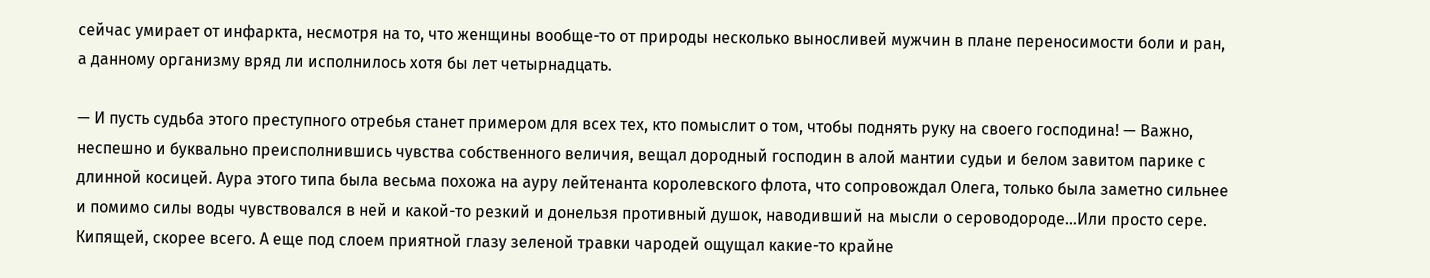сейчас умирает от инфаркта, несмотря на то, что женщины вообще-то от природы несколько выносливей мужчин в плане переносимости боли и ран, а данному организму вряд ли исполнилось хотя бы лет четырнадцать.

— И пусть судьба этого преступного отребья станет примером для всех тех, кто помыслит о том, чтобы поднять руку на своего господина! — Важно, неспешно и буквально преисполнившись чувства собственного величия, вещал дородный господин в алой мантии судьи и белом завитом парике с длинной косицей. Аура этого типа была весьма похожа на ауру лейтенанта королевского флота, что сопровождал Олега, только была заметно сильнее и помимо силы воды чувствовался в ней и какой-то резкий и донельзя противный душок, наводивший на мысли о сероводороде…Или просто сере. Кипящей, скорее всего. А еще под слоем приятной глазу зеленой травки чародей ощущал какие-то крайне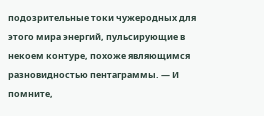подозрительные токи чужеродных для этого мира энергий, пульсирующие в некоем контуре, похоже являющимся разновидностью пентаграммы. — И помните,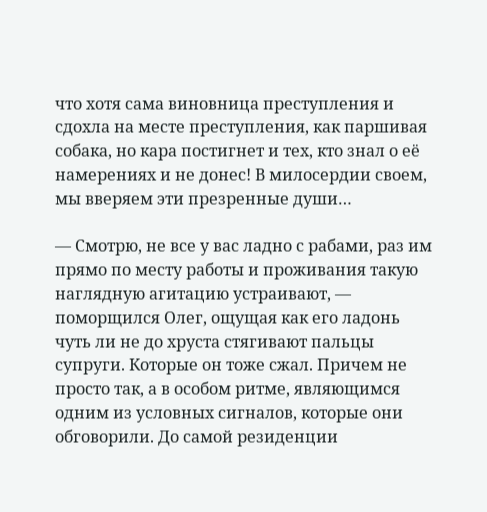что хотя сама виновница преступления и сдохла на месте преступления, как паршивая собака, но кара постигнет и тех, кто знал о её намерениях и не донес! В милосердии своем, мы вверяем эти презренные души…

— Смотрю, не все у вас ладно с рабами, раз им прямо по месту работы и проживания такую наглядную агитацию устраивают, — поморщился Олег, ощущая как его ладонь чуть ли не до хруста стягивают пальцы супруги. Которые он тоже сжал. Причем не просто так, а в особом ритме, являющимся одним из условных сигналов, которые они обговорили. До самой резиденции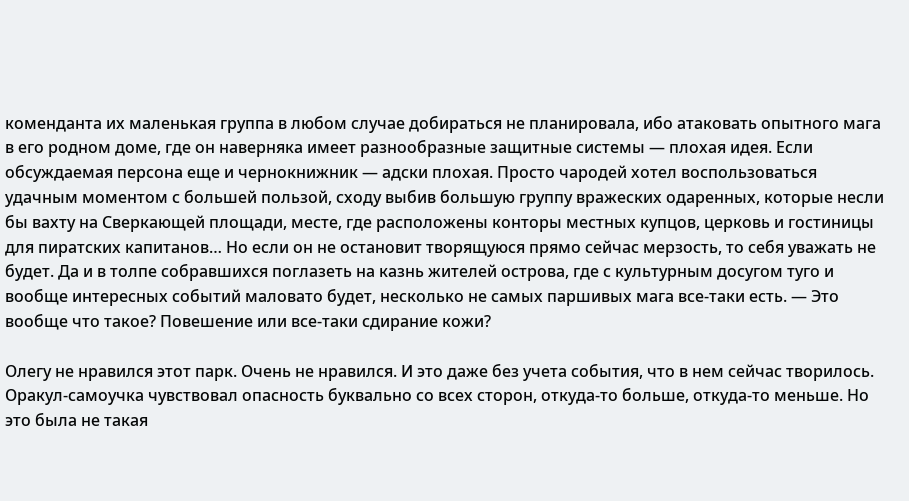коменданта их маленькая группа в любом случае добираться не планировала, ибо атаковать опытного мага в его родном доме, где он наверняка имеет разнообразные защитные системы — плохая идея. Если обсуждаемая персона еще и чернокнижник — адски плохая. Просто чародей хотел воспользоваться удачным моментом с большей пользой, сходу выбив большую группу вражеских одаренных, которые несли бы вахту на Сверкающей площади, месте, где расположены конторы местных купцов, церковь и гостиницы для пиратских капитанов… Но если он не остановит творящуюся прямо сейчас мерзость, то себя уважать не будет. Да и в толпе собравшихся поглазеть на казнь жителей острова, где с культурным досугом туго и вообще интересных событий маловато будет, несколько не самых паршивых мага все-таки есть. — Это вообще что такое? Повешение или все-таки сдирание кожи?

Олегу не нравился этот парк. Очень не нравился. И это даже без учета события, что в нем сейчас творилось. Оракул-самоучка чувствовал опасность буквально со всех сторон, откуда-то больше, откуда-то меньше. Но это была не такая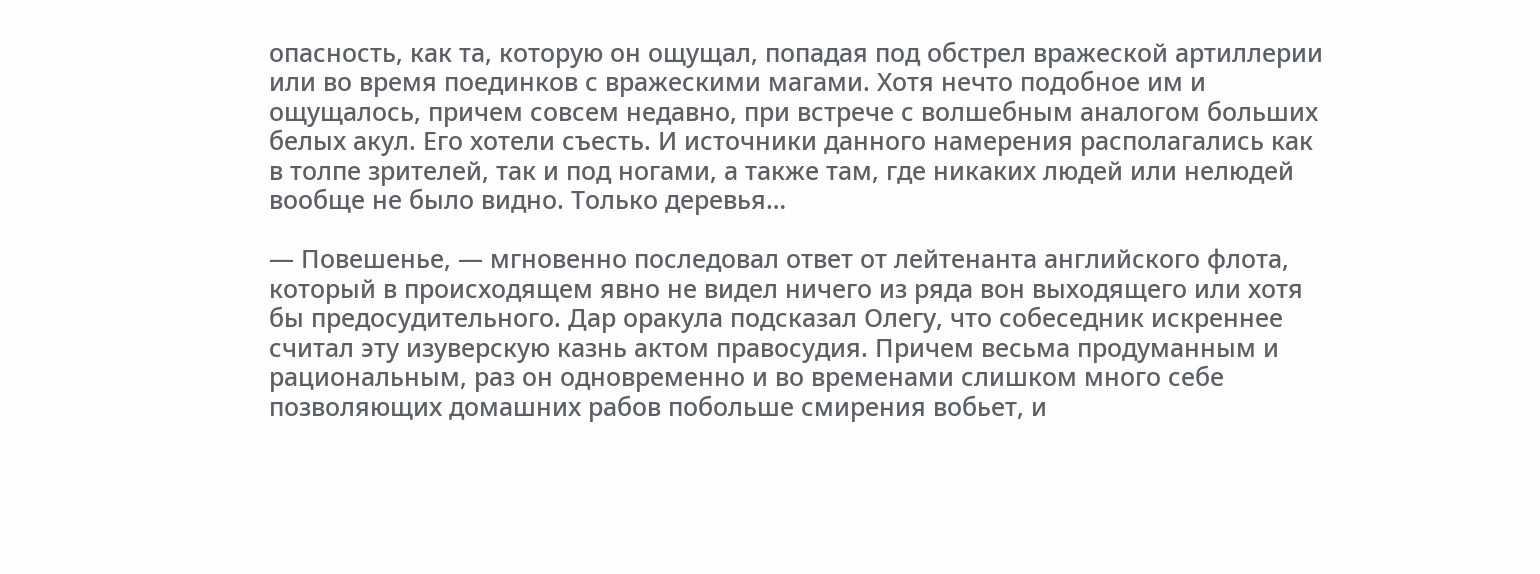опасность, как та, которую он ощущал, попадая под обстрел вражеской артиллерии или во время поединков с вражескими магами. Хотя нечто подобное им и ощущалось, причем совсем недавно, при встрече с волшебным аналогом больших белых акул. Его хотели съесть. И источники данного намерения располагались как в толпе зрителей, так и под ногами, а также там, где никаких людей или нелюдей вообще не было видно. Только деревья…

— Повешенье, — мгновенно последовал ответ от лейтенанта английского флота, который в происходящем явно не видел ничего из ряда вон выходящего или хотя бы предосудительного. Дар оракула подсказал Олегу, что собеседник искреннее считал эту изуверскую казнь актом правосудия. Причем весьма продуманным и рациональным, раз он одновременно и во временами слишком много себе позволяющих домашних рабов побольше смирения вобьет, и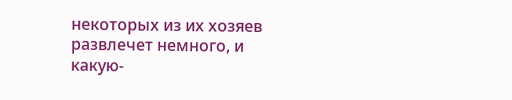некоторых из их хозяев развлечет немного, и какую-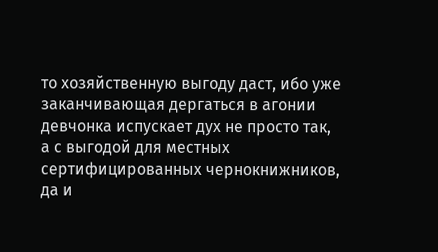то хозяйственную выгоду даст, ибо уже заканчивающая дергаться в агонии девчонка испускает дух не просто так, а с выгодой для местных сертифицированных чернокнижников, да и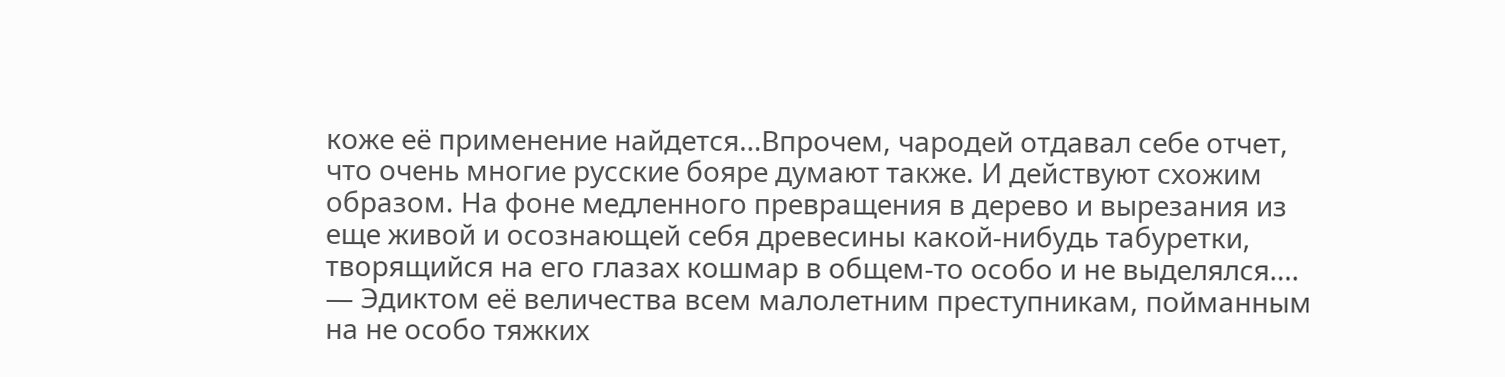коже её применение найдется…Впрочем, чародей отдавал себе отчет, что очень многие русские бояре думают также. И действуют схожим образом. На фоне медленного превращения в дерево и вырезания из еще живой и осознающей себя древесины какой-нибудь табуретки, творящийся на его глазах кошмар в общем-то особо и не выделялся…. — Эдиктом её величества всем малолетним преступникам, пойманным на не особо тяжких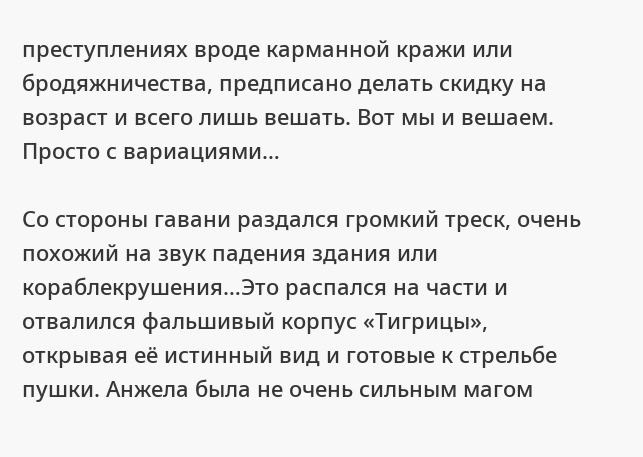преступлениях вроде карманной кражи или бродяжничества, предписано делать скидку на возраст и всего лишь вешать. Вот мы и вешаем. Просто с вариациями…

Со стороны гавани раздался громкий треск, очень похожий на звук падения здания или кораблекрушения…Это распался на части и отвалился фальшивый корпус «Тигрицы», открывая её истинный вид и готовые к стрельбе пушки. Анжела была не очень сильным магом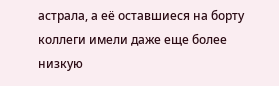астрала, а её оставшиеся на борту коллеги имели даже еще более низкую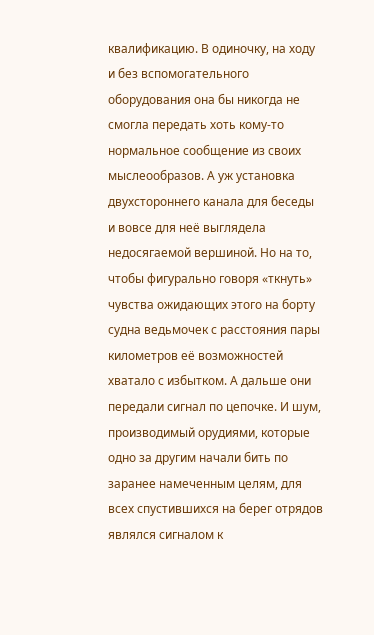квалификацию. В одиночку, на ходу и без вспомогательного оборудования она бы никогда не смогла передать хоть кому-то нормальное сообщение из своих мыслеообразов. А уж установка двухстороннего канала для беседы и вовсе для неё выглядела недосягаемой вершиной. Но на то, чтобы фигурально говоря «ткнуть» чувства ожидающих этого на борту судна ведьмочек с расстояния пары километров её возможностей хватало с избытком. А дальше они передали сигнал по цепочке. И шум, производимый орудиями, которые одно за другим начали бить по заранее намеченным целям, для всех спустившихся на берег отрядов являлся сигналом к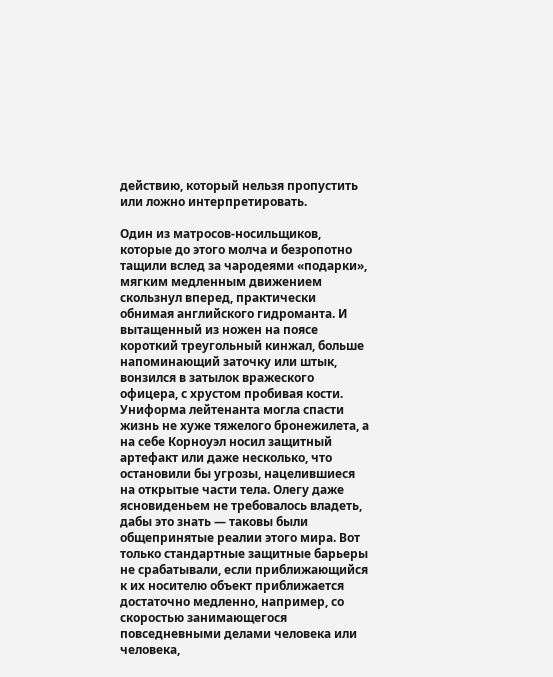действию, который нельзя пропустить или ложно интерпретировать.

Один из матросов-носильщиков, которые до этого молча и безропотно тащили вслед за чародеями «подарки», мягким медленным движением скользнул вперед, практически обнимая английского гидроманта. И вытащенный из ножен на поясе короткий треугольный кинжал, больше напоминающий заточку или штык, вонзился в затылок вражеского офицера, с хрустом пробивая кости. Униформа лейтенанта могла спасти жизнь не хуже тяжелого бронежилета, а на себе Корноуэл носил защитный артефакт или даже несколько, что остановили бы угрозы, нацелившиеся на открытые части тела. Олегу даже ясновиденьем не требовалось владеть, дабы это знать — таковы были общепринятые реалии этого мира. Вот только стандартные защитные барьеры не срабатывали, если приближающийся к их носителю объект приближается достаточно медленно, например, со скоростью занимающегося повседневными делами человека или человека,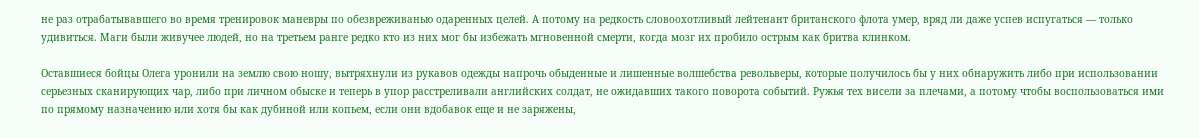не раз отрабатывавшего во время тренировок маневры по обезвреживанью одаренных целей. А потому на редкость словоохотливый лейтенант британского флота умер, вряд ли даже успев испугаться — только удивиться. Маги были живучее людей, но на третьем ранге редко кто из них мог бы избежать мгновенной смерти, когда мозг их пробило острым как бритва клинком.

Оставшиеся бойцы Олега уронили на землю свою ношу, вытряхнули из рукавов одежды напрочь обыденные и лишенные волшебства револьверы, которые получилось бы у них обнаружить либо при использовании серьезных сканирующих чар, либо при личном обыске и теперь в упор расстреливали английских солдат, не ожидавших такого поворота событий. Ружья тех висели за плечами, а потому чтобы воспользоваться ими по прямому назначению или хотя бы как дубиной или копьем, если они вдобавок еще и не заряжены,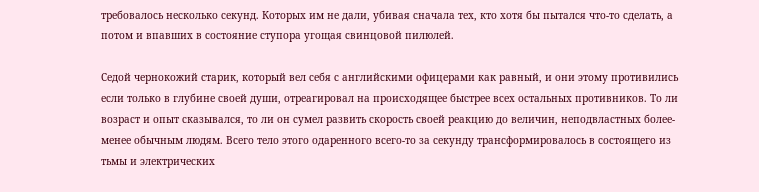требовалось несколько секунд. Которых им не дали, убивая сначала тех, кто хотя бы пытался что-то сделать, а потом и впавших в состояние ступора угощая свинцовой пилюлей.

Седой чернокожий старик, который вел себя с английскими офицерами как равный, и они этому противились если только в глубине своей души, отреагировал на происходящее быстрее всех остальных противников. То ли возраст и опыт сказывался, то ли он сумел развить скорость своей реакцию до величин, неподвластных более-менее обычным людям. Всего тело этого одаренного всего-то за секунду трансформировалось в состоящего из тьмы и электрических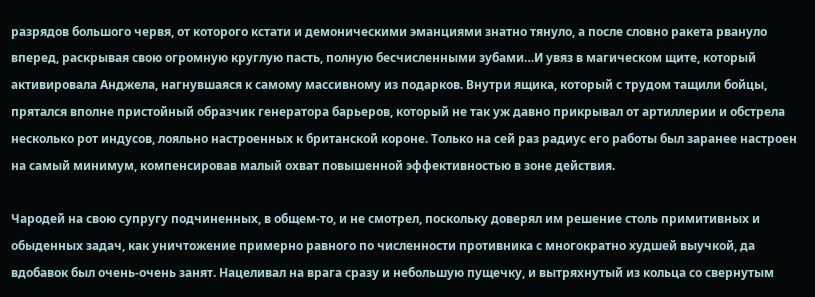разрядов большого червя, от которого кстати и демоническими эманциями знатно тянуло, а после словно ракета рвануло вперед, раскрывая свою огромную круглую пасть, полную бесчисленными зубами…И увяз в магическом щите, который активировала Анджела, нагнувшаяся к самому массивному из подарков. Внутри ящика, который с трудом тащили бойцы, прятался вполне пристойный образчик генератора барьеров, который не так уж давно прикрывал от артиллерии и обстрела несколько рот индусов, лояльно настроенных к британской короне. Только на сей раз радиус его работы был заранее настроен на самый минимум, компенсировав малый охват повышенной эффективностью в зоне действия.

Чародей на свою супругу подчиненных, в общем-то, и не смотрел, поскольку доверял им решение столь примитивных и обыденных задач, как уничтожение примерно равного по численности противника с многократно худшей выучкой, да вдобавок был очень-очень занят. Нацеливал на врага сразу и небольшую пущечку, и вытряхнутый из кольца со свернутым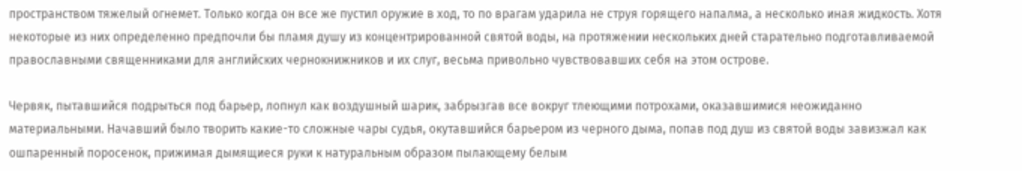пространством тяжелый огнемет. Только когда он все же пустил оружие в ход, то по врагам ударила не струя горящего напалма, а несколько иная жидкость. Хотя некоторые из них определенно предпочли бы пламя душу из концентрированной святой воды, на протяжении нескольких дней старательно подготавливаемой православными священниками для английских чернокнижников и их слуг, весьма привольно чувствовавших себя на этом острове.

Червяк, пытавшийся подрыться под барьер, лопнул как воздушный шарик, забрызгав все вокруг тлеющими потрохами, оказавшимися неожиданно материальными. Начавший было творить какие-то сложные чары судья, окутавшийся барьером из черного дыма, попав под душ из святой воды завизжал как ошпаренный поросенок, прижимая дымящиеся руки к натуральным образом пылающему белым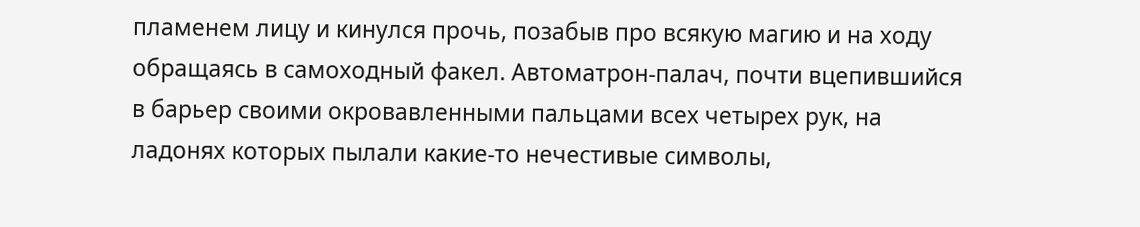пламенем лицу и кинулся прочь, позабыв про всякую магию и на ходу обращаясь в самоходный факел. Автоматрон-палач, почти вцепившийся в барьер своими окровавленными пальцами всех четырех рук, на ладонях которых пылали какие-то нечестивые символы,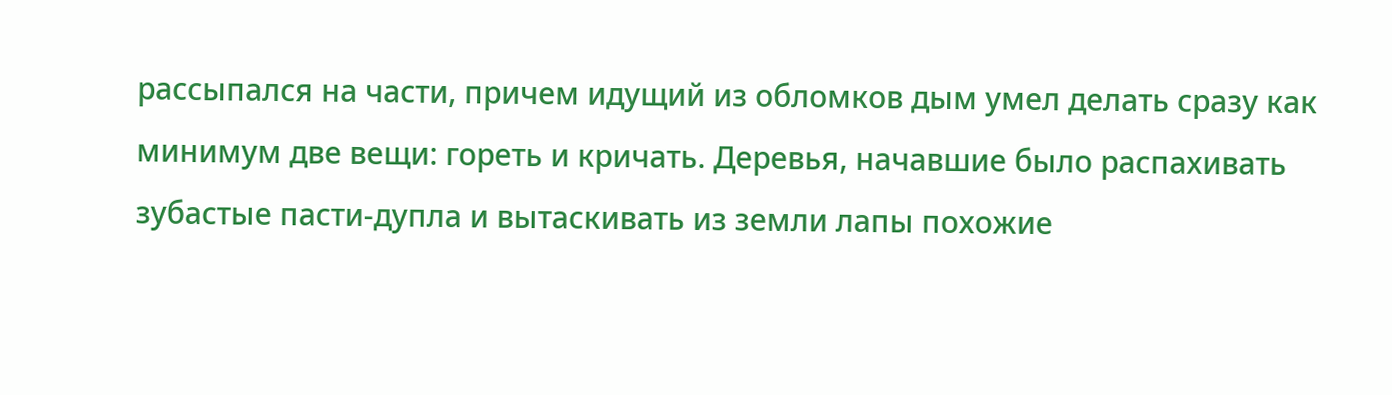рассыпался на части, причем идущий из обломков дым умел делать сразу как минимум две вещи: гореть и кричать. Деревья, начавшие было распахивать зубастые пасти-дупла и вытаскивать из земли лапы похожие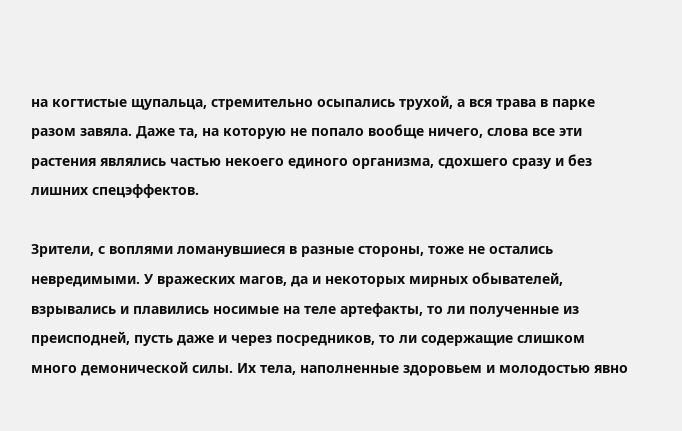на когтистые щупальца, стремительно осыпались трухой, а вся трава в парке разом завяла. Даже та, на которую не попало вообще ничего, слова все эти растения являлись частью некоего единого организма, сдохшего сразу и без лишних спецэффектов.

Зрители, с воплями ломанувшиеся в разные стороны, тоже не остались невредимыми. У вражеских магов, да и некоторых мирных обывателей, взрывались и плавились носимые на теле артефакты, то ли полученные из преисподней, пусть даже и через посредников, то ли содержащие слишком много демонической силы. Их тела, наполненные здоровьем и молодостью явно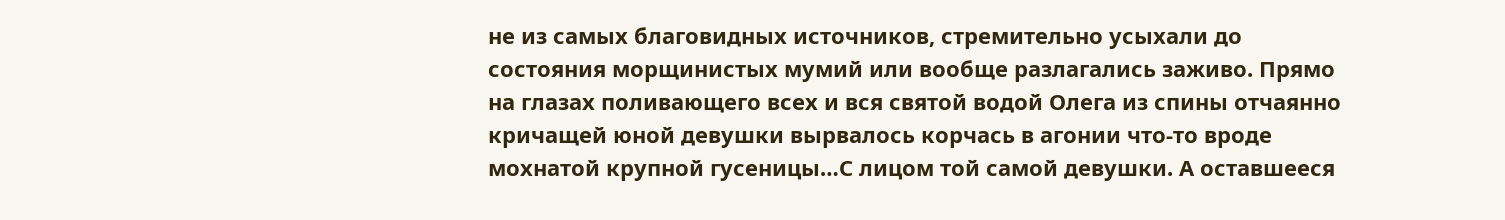не из самых благовидных источников, стремительно усыхали до состояния морщинистых мумий или вообще разлагались заживо. Прямо на глазах поливающего всех и вся святой водой Олега из спины отчаянно кричащей юной девушки вырвалось корчась в агонии что-то вроде мохнатой крупной гусеницы…С лицом той самой девушки. А оставшееся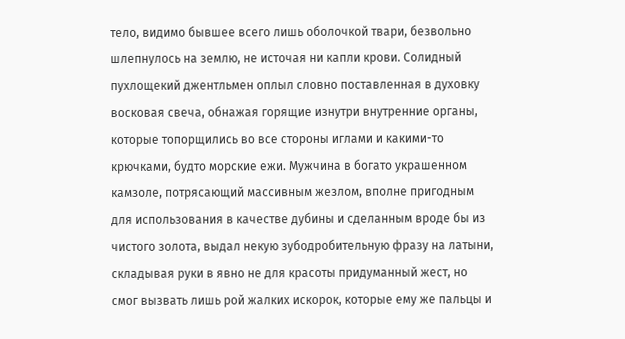тело, видимо бывшее всего лишь оболочкой твари, безвольно шлепнулось на землю, не источая ни капли крови. Солидный пухлощекий джентльмен оплыл словно поставленная в духовку восковая свеча, обнажая горящие изнутри внутренние органы, которые топорщились во все стороны иглами и какими-то крючками, будто морские ежи. Мужчина в богато украшенном камзоле, потрясающий массивным жезлом, вполне пригодным для использования в качестве дубины и сделанным вроде бы из чистого золота, выдал некую зубодробительную фразу на латыни, складывая руки в явно не для красоты придуманный жест, но смог вызвать лишь рой жалких искорок, которые ему же пальцы и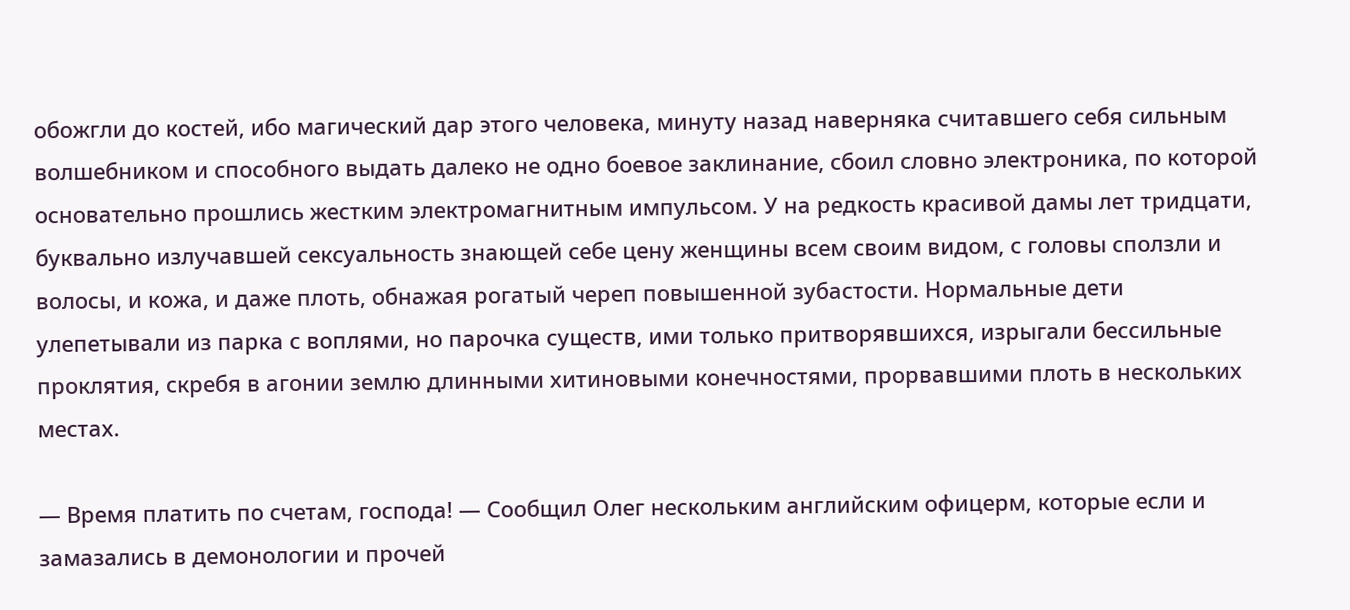обожгли до костей, ибо магический дар этого человека, минуту назад наверняка считавшего себя сильным волшебником и способного выдать далеко не одно боевое заклинание, сбоил словно электроника, по которой основательно прошлись жестким электромагнитным импульсом. У на редкость красивой дамы лет тридцати, буквально излучавшей сексуальность знающей себе цену женщины всем своим видом, с головы сползли и волосы, и кожа, и даже плоть, обнажая рогатый череп повышенной зубастости. Нормальные дети улепетывали из парка с воплями, но парочка существ, ими только притворявшихся, изрыгали бессильные проклятия, скребя в агонии землю длинными хитиновыми конечностями, прорвавшими плоть в нескольких местах.

— Время платить по счетам, господа! — Сообщил Олег нескольким английским офицерм, которые если и замазались в демонологии и прочей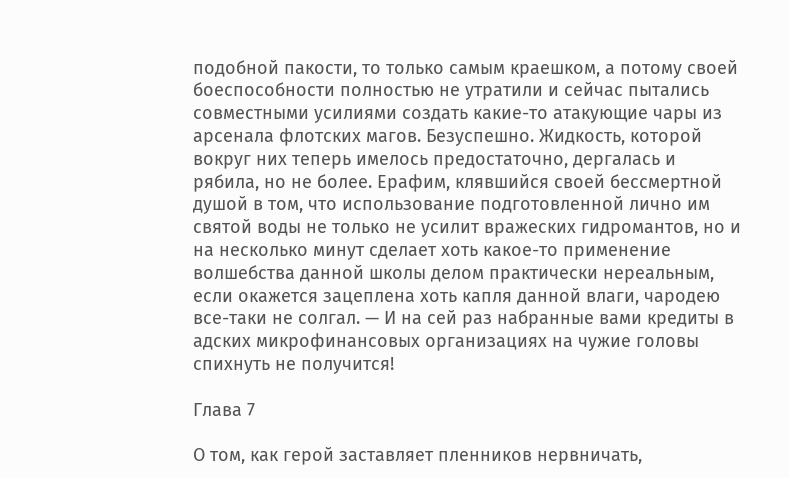подобной пакости, то только самым краешком, а потому своей боеспособности полностью не утратили и сейчас пытались совместными усилиями создать какие-то атакующие чары из арсенала флотских магов. Безуспешно. Жидкость, которой вокруг них теперь имелось предостаточно, дергалась и рябила, но не более. Ерафим, клявшийся своей бессмертной душой в том, что использование подготовленной лично им святой воды не только не усилит вражеских гидромантов, но и на несколько минут сделает хоть какое-то применение волшебства данной школы делом практически нереальным, если окажется зацеплена хоть капля данной влаги, чародею все-таки не солгал. — И на сей раз набранные вами кредиты в адских микрофинансовых организациях на чужие головы спихнуть не получится!

Глава 7

О том, как герой заставляет пленников нервничать,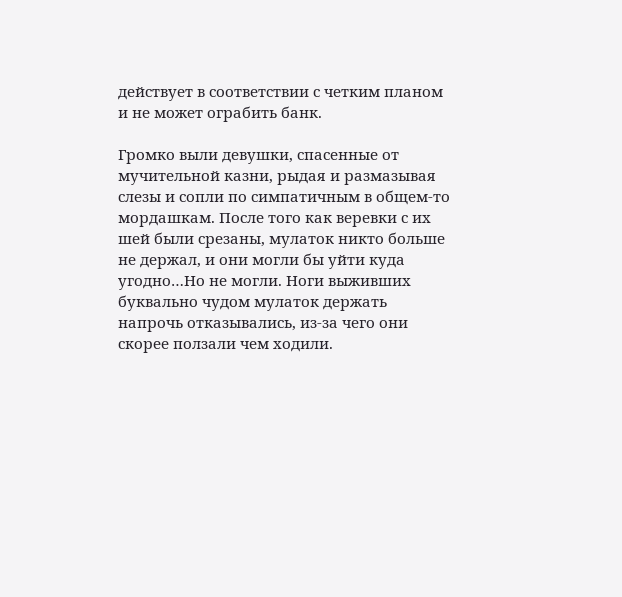действует в соответствии с четким планом и не может ограбить банк.

Громко выли девушки, спасенные от мучительной казни, рыдая и размазывая слезы и сопли по симпатичным в общем-то мордашкам. После того как веревки с их шей были срезаны, мулаток никто больше не держал, и они могли бы уйти куда угодно…Но не могли. Ноги выживших буквально чудом мулаток держать напрочь отказывались, из-за чего они скорее ползали чем ходили.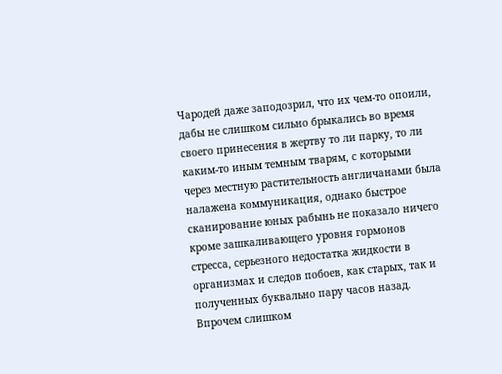Чародей даже заподозрил, что их чем-то опоили, дабы не слишком сильно брыкались во время своего принесения в жертву то ли парку, то ли каким-то иным темным тварям, с которыми через местную растительность англичанами была налажена коммуникация, однако быстрое сканирование юных рабынь не показало ничего кроме зашкаливающего уровня гормонов стресса, серьезного недостатка жидкости в организмах и следов побоев, как старых, так и полученных буквально пару часов назад. Впрочем слишком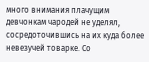много внимания плачущим девчонкам чародей не уделял, сосредоточившись на их куда более невезучей товарке. Со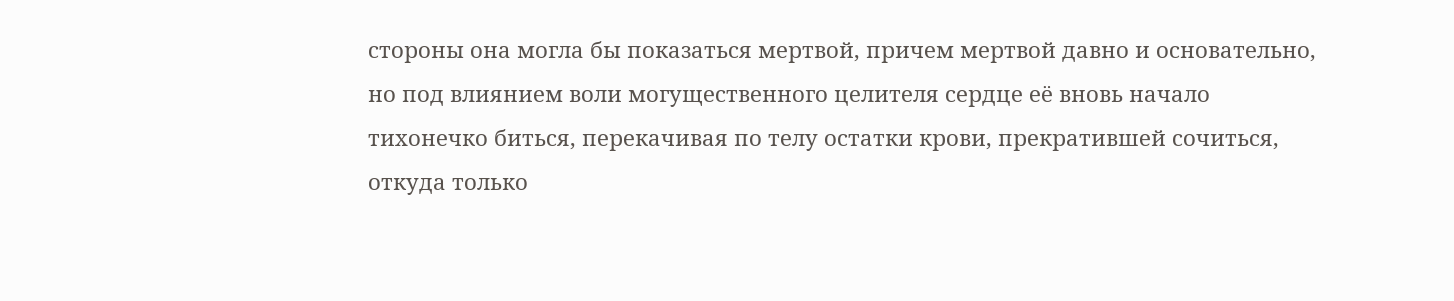стороны она могла бы показаться мертвой, причем мертвой давно и основательно, но под влиянием воли могущественного целителя сердце её вновь начало тихонечко биться, перекачивая по телу остатки крови, прекратившей сочиться, откуда только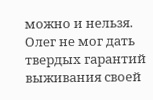можно и нельзя. Олег не мог дать твердых гарантий выживания своей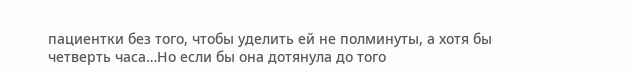пациентки без того, чтобы уделить ей не полминуты, а хотя бы четверть часа…Но если бы она дотянула до того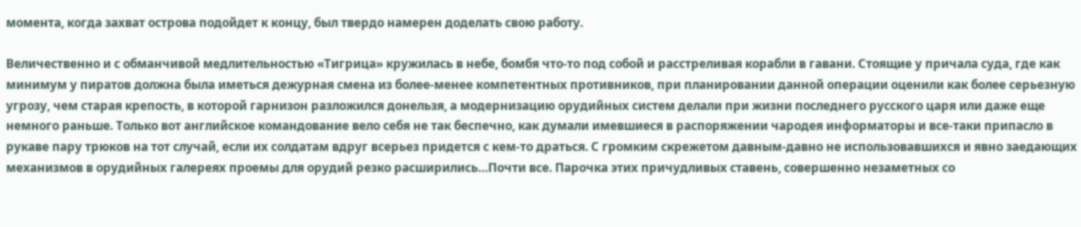момента, когда захват острова подойдет к концу, был твердо намерен доделать свою работу.

Величественно и с обманчивой медлительностью «Тигрица» кружилась в небе, бомбя что-то под собой и расстреливая корабли в гавани. Стоящие у причала суда, где как минимум у пиратов должна была иметься дежурная смена из более-менее компетентных противников, при планировании данной операции оценили как более серьезную угрозу, чем старая крепость, в которой гарнизон разложился донельзя, а модернизацию орудийных систем делали при жизни последнего русского царя или даже еще немного раньше. Только вот английское командование вело себя не так беспечно, как думали имевшиеся в распоряжении чародея информаторы и все-таки припасло в рукаве пару трюков на тот случай, если их солдатам вдруг всерьез придется с кем-то драться. С громким скрежетом давным-давно не использовавшихся и явно заедающих механизмов в орудийных галереях проемы для орудий резко расширились…Почти все. Парочка этих причудливых ставень, совершенно незаметных со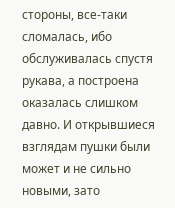стороны, все-таки сломалась, ибо обслуживалась спустя рукава, а построена оказалась слишком давно. И открывшиеся взглядам пушки были может и не сильно новыми, зато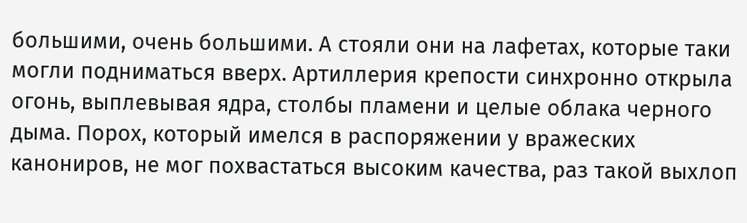большими, очень большими. А стояли они на лафетах, которые таки могли подниматься вверх. Артиллерия крепости синхронно открыла огонь, выплевывая ядра, столбы пламени и целые облака черного дыма. Порох, который имелся в распоряжении у вражеских канониров, не мог похвастаться высоким качества, раз такой выхлоп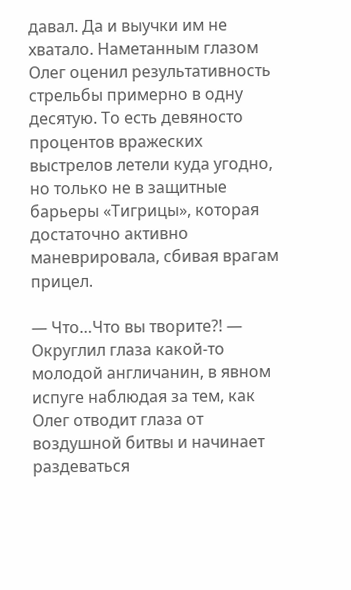давал. Да и выучки им не хватало. Наметанным глазом Олег оценил результативность стрельбы примерно в одну десятую. То есть девяносто процентов вражеских выстрелов летели куда угодно, но только не в защитные барьеры «Тигрицы», которая достаточно активно маневрировала, сбивая врагам прицел.

— Что…Что вы творите?! — Округлил глаза какой-то молодой англичанин, в явном испуге наблюдая за тем, как Олег отводит глаза от воздушной битвы и начинает раздеваться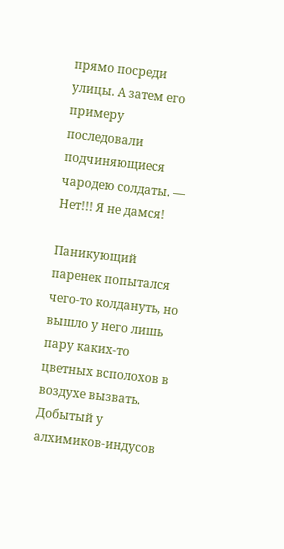прямо посреди улицы. А затем его примеру последовали подчиняющиеся чародею солдаты. — Нет!!! Я не дамся!

Паникующий паренек попытался чего-то колдануть, но вышло у него лишь пару каких-то цветных всполохов в воздухе вызвать. Добытый у алхимиков-индусов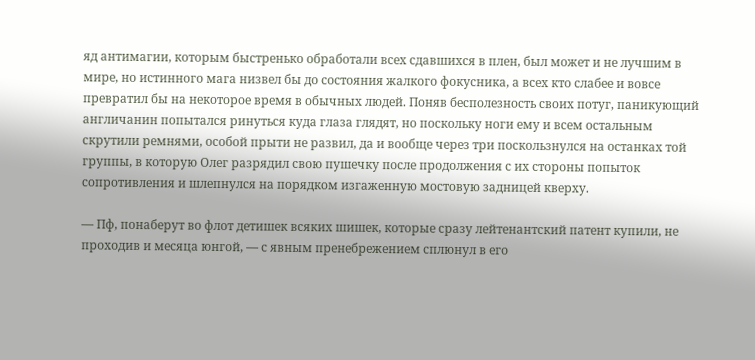яд антимагии, которым быстренько обработали всех сдавшихся в плен, был может и не лучшим в мире, но истинного мага низвел бы до состояния жалкого фокусника, а всех кто слабее и вовсе превратил бы на некоторое время в обычных людей. Поняв бесполезность своих потуг, паникующий англичанин попытался ринуться куда глаза глядят, но поскольку ноги ему и всем остальным скрутили ремнями, особой прыти не развил, да и вообще через три поскользнулся на останках той группы, в которую Олег разрядил свою пушечку после продолжения с их стороны попыток сопротивления и шлепнулся на порядком изгаженную мостовую задницей кверху.

— Пф, понаберут во флот детишек всяких шишек, которые сразу лейтенантский патент купили, не проходив и месяца юнгой, — с явным пренебрежением сплюнул в его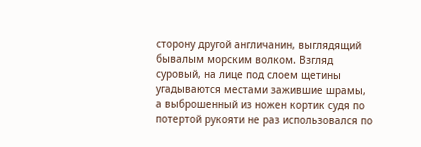сторону другой англичанин, выглядящий бывалым морским волком. Взгляд суровый, на лице под слоем щетины угадываются местами зажившие шрамы, а выброшенный из ножен кортик судя по потертой рукояти не раз использовался по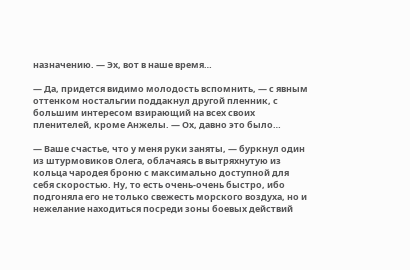назначению. — Эх, вот в наше время…

— Да, придется видимо молодость вспомнить, — с явным оттенком ностальгии поддакнул другой пленник, с большим интересом взирающий на всех своих пленителей, кроме Анжелы. — Ох, давно это было…

— Ваше счастье, что у меня руки заняты, — буркнул один из штурмовиков Олега, облачаясь в вытряхнутую из кольца чародея броню с максимально доступной для себя скоростью. Ну, то есть очень-очень быстро, ибо подгоняла его не только свежесть морского воздуха, но и нежелание находиться посреди зоны боевых действий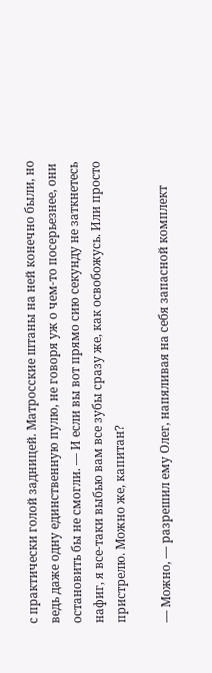с практически голой задницей. Матросские штаны на ней конечно были, но ведь даже одну единственную пулю, не говоря уж о чем-то посерьезнее, они остановить бы не смогли. — И если вы вот прямо сию секунду не заткнетесь нафиг, я все-таки выбью вам все зубы сразу же, как освобожусь. Или просто пристрелю. Можно же, капитан?

— Можно, — разрешил ему Олег, напяливая на себя запасной комплект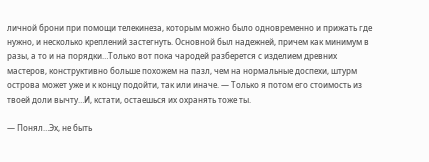личной брони при помощи телекинеза, которым можно было одновременно и прижать где нужно, и несколько креплений застегнуть. Основной был надежней, причем как минимум в разы, а то и на порядки…Только вот пока чародей разберется с изделием древних мастеров, конструктивно больше похожем на пазл, чем на нормальные доспехи, штурм острова может уже и к концу подойти, так или иначе. — Только я потом его стоимость из твоей доли вычту…И, кстати, остаешься их охранять тоже ты.

— Понял…Эх, не быть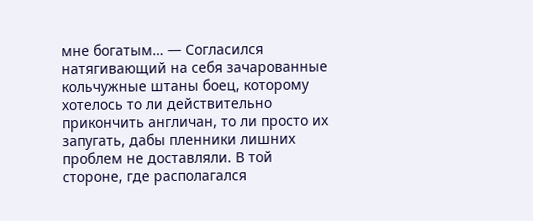мне богатым… — Согласился натягивающий на себя зачарованные кольчужные штаны боец, которому хотелось то ли действительно прикончить англичан, то ли просто их запугать, дабы пленники лишних проблем не доставляли. В той стороне, где располагался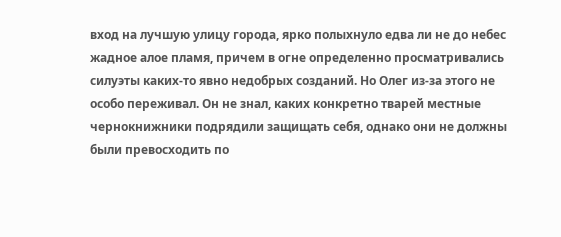вход на лучшую улицу города, ярко полыхнуло едва ли не до небес жадное алое пламя, причем в огне определенно просматривались силуэты каких-то явно недобрых созданий. Но Олег из-за этого не особо переживал. Он не знал, каких конкретно тварей местные чернокнижники подрядили защищать себя, однако они не должны были превосходить по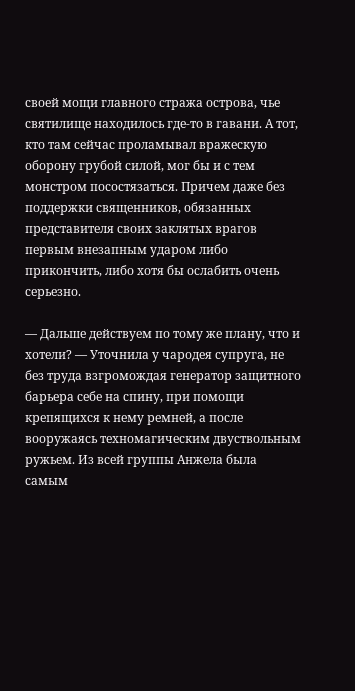своей мощи главного стража острова, чье святилище находилось где-то в гавани. А тот, кто там сейчас проламывал вражескую оборону грубой силой, мог бы и с тем монстром посостязаться. Причем даже без поддержки священников, обязанных представителя своих заклятых врагов первым внезапным ударом либо прикончить, либо хотя бы ослабить очень серьезно.

— Дальше действуем по тому же плану, что и хотели? — Уточнила у чародея супруга, не без труда взгромождая генератор защитного барьера себе на спину, при помощи крепящихся к нему ремней, а после вооружаясь техномагическим двуствольным ружьем. Из всей группы Анжела была самым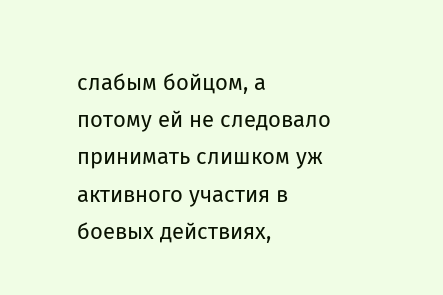слабым бойцом, а потому ей не следовало принимать слишком уж активного участия в боевых действиях,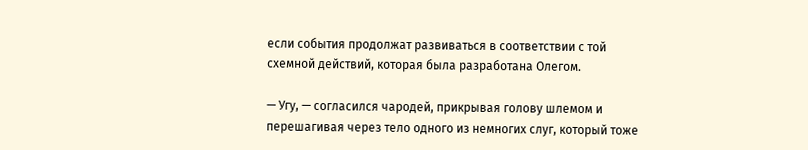если события продолжат развиваться в соответствии с той схемной действий, которая была разработана Олегом.

— Угу, — согласился чародей, прикрывая голову шлемом и перешагивая через тело одного из немногих слуг, который тоже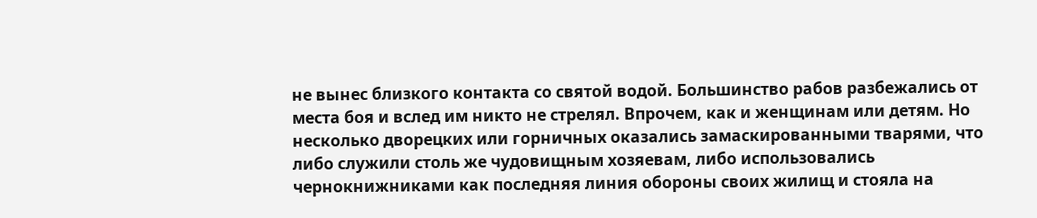не вынес близкого контакта со святой водой. Большинство рабов разбежались от места боя и вслед им никто не стрелял. Впрочем, как и женщинам или детям. Но несколько дворецких или горничных оказались замаскированными тварями, что либо служили столь же чудовищным хозяевам, либо использовались чернокнижниками как последняя линия обороны своих жилищ и стояла на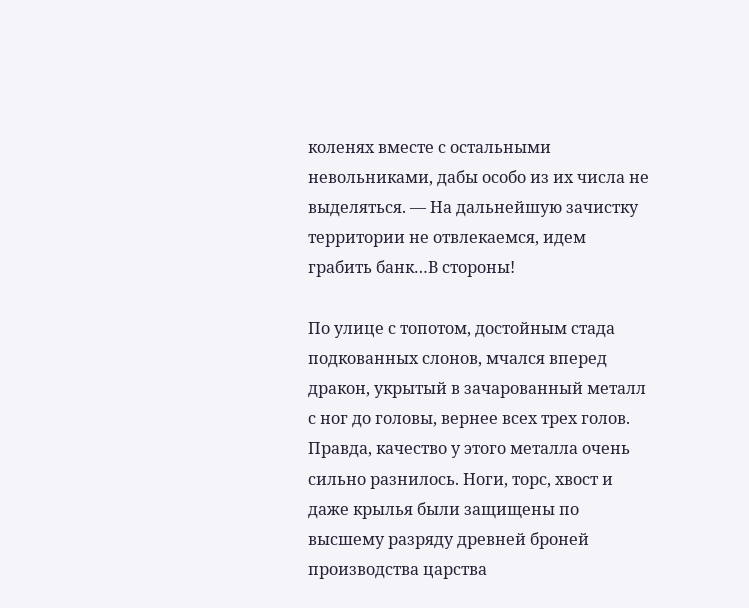коленях вместе с остальными невольниками, дабы особо из их числа не выделяться. — На дальнейшую зачистку территории не отвлекаемся, идем грабить банк…В стороны!

По улице с топотом, достойным стада подкованных слонов, мчался вперед дракон, укрытый в зачарованный металл с ног до головы, вернее всех трех голов. Правда, качество у этого металла очень сильно разнилось. Ноги, торс, хвост и даже крылья были защищены по высшему разряду древней броней производства царства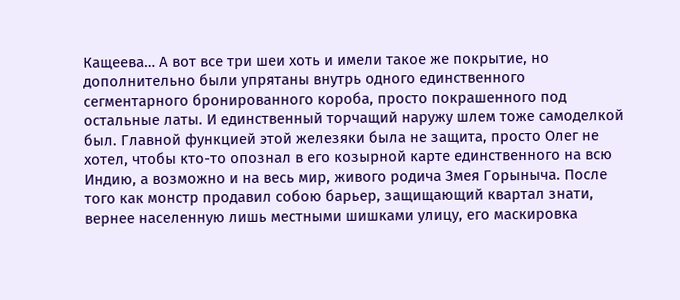Кащеева… А вот все три шеи хоть и имели такое же покрытие, но дополнительно были упрятаны внутрь одного единственного сегментарного бронированного короба, просто покрашенного под остальные латы. И единственный торчащий наружу шлем тоже самоделкой был. Главной функцией этой железяки была не защита, просто Олег не хотел, чтобы кто-то опознал в его козырной карте единственного на всю Индию, а возможно и на весь мир, живого родича Змея Горыныча. После того как монстр продавил собою барьер, защищающий квартал знати, вернее населенную лишь местными шишками улицу, его маскировка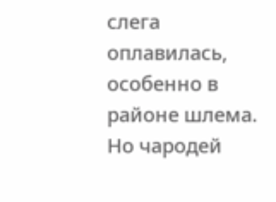слега оплавилась, особенно в районе шлема. Но чародей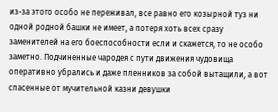из-за этого особо не переживал, все равно его козырной туз ни одной родной башки не имеет, а потеря хоть всех сразу заменителей на его боеспособности если и скажется, то не особо заметно. Подчиненные чародея с пути движения чудовища оперативно убрались и даже пленников за собой вытащили, а вот спасенные от мучительной казни девушки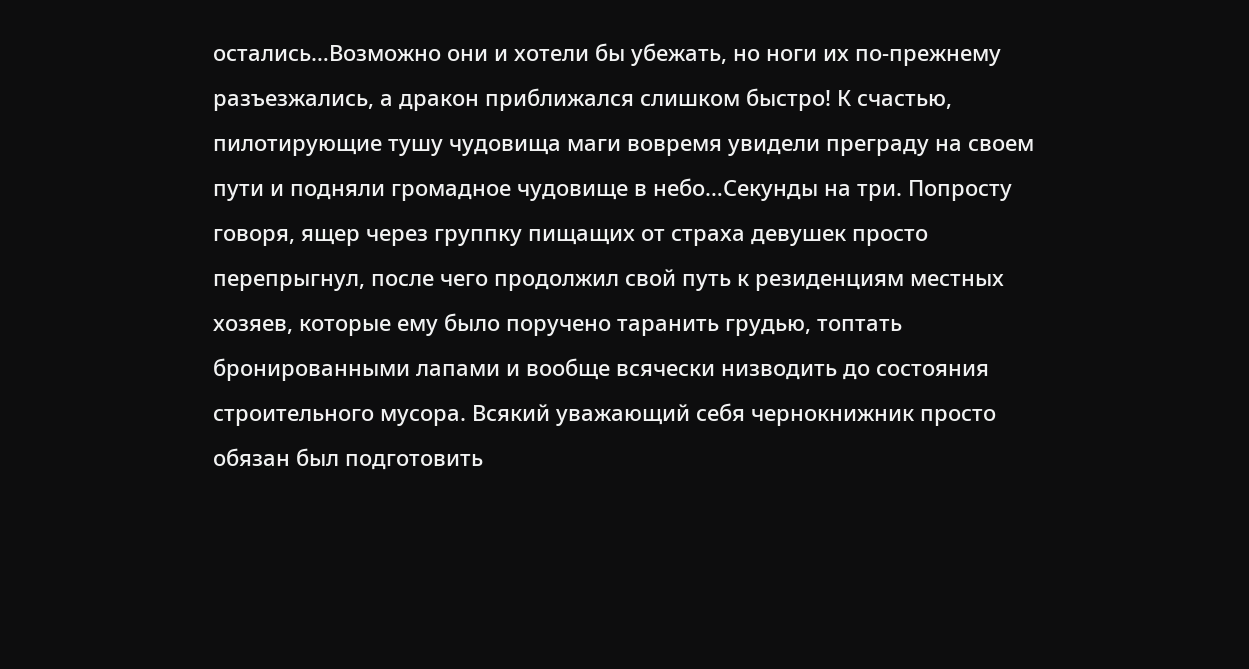остались…Возможно они и хотели бы убежать, но ноги их по-прежнему разъезжались, а дракон приближался слишком быстро! К счастью, пилотирующие тушу чудовища маги вовремя увидели преграду на своем пути и подняли громадное чудовище в небо…Секунды на три. Попросту говоря, ящер через группку пищащих от страха девушек просто перепрыгнул, после чего продолжил свой путь к резиденциям местных хозяев, которые ему было поручено таранить грудью, топтать бронированными лапами и вообще всячески низводить до состояния строительного мусора. Всякий уважающий себя чернокнижник просто обязан был подготовить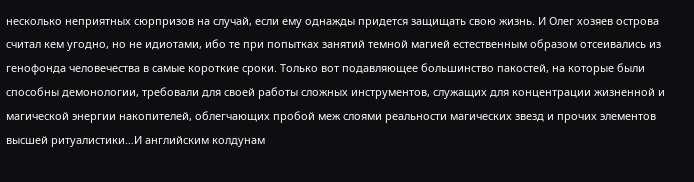несколько неприятных сюрпризов на случай, если ему однажды придется защищать свою жизнь. И Олег хозяев острова считал кем угодно, но не идиотами, ибо те при попытках занятий темной магией естественным образом отсеивались из генофонда человечества в самые короткие сроки. Только вот подавляющее большинство пакостей, на которые были способны демонологии, требовали для своей работы сложных инструментов, служащих для концентрации жизненной и магической энергии накопителей, облегчающих пробой меж слоями реальности магических звезд и прочих элементов высшей ритуалистики…И английским колдунам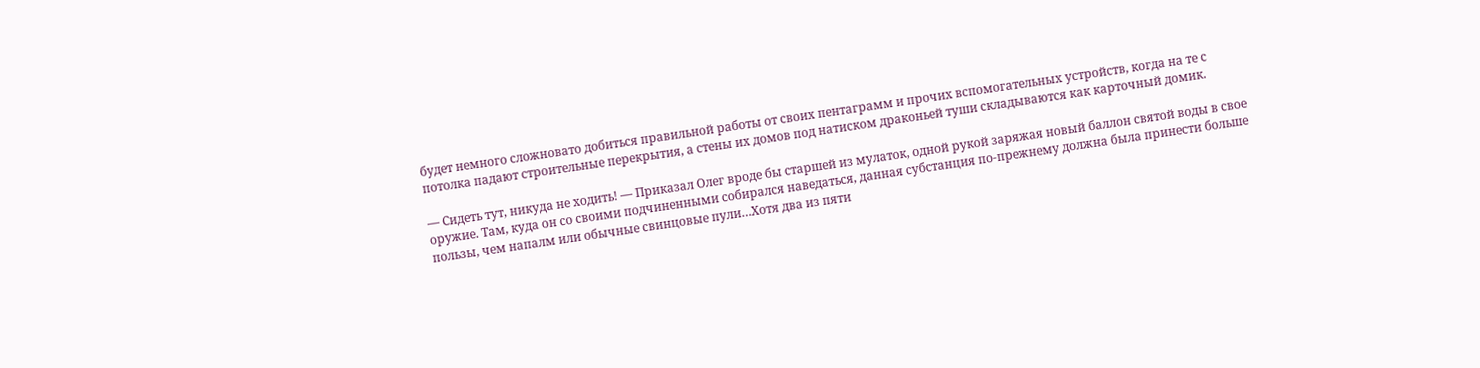будет немного сложновато добиться правильной работы от своих пентаграмм и прочих вспомогательных устройств, когда на те с потолка падают строительные перекрытия, а стены их домов под натиском драконьей туши складываются как карточный домик.

— Сидеть тут, никуда не ходить! — Приказал Олег вроде бы старшей из мулаток, одной рукой заряжая новый баллон святой воды в свое оружие. Там, куда он со своими подчиненными собирался наведаться, данная субстанция по-прежнему должна была принести больше пользы, чем напалм или обычные свинцовые пули…Хотя два из пяти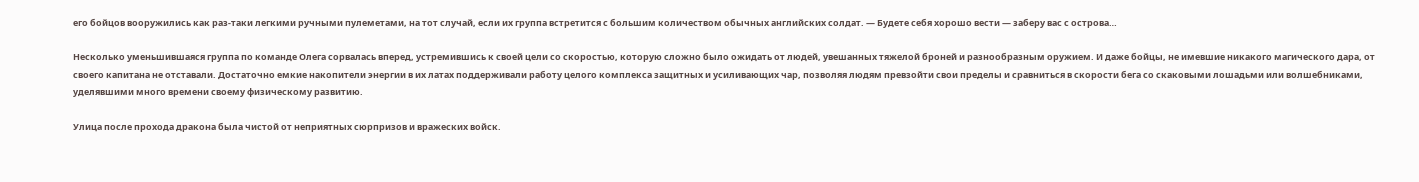его бойцов вооружились как раз-таки легкими ручными пулеметами, на тот случай, если их группа встретится с большим количеством обычных английских солдат. — Будете себя хорошо вести — заберу вас с острова…

Несколько уменьшившаяся группа по команде Олега сорвалась вперед, устремившись к своей цели со скоростью, которую сложно было ожидать от людей, увешанных тяжелой броней и разнообразным оружием. И даже бойцы, не имевшие никакого магического дара, от своего капитана не отставали. Достаточно емкие накопители энергии в их латах поддерживали работу целого комплекса защитных и усиливающих чар, позволяя людям превзойти свои пределы и сравниться в скорости бега со скаковыми лошадьми или волшебниками, уделявшими много времени своему физическому развитию.

Улица после прохода дракона была чистой от неприятных сюрпризов и вражеских войск.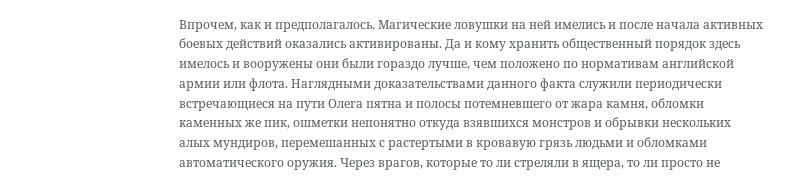Впрочем, как и предполагалось. Магические ловушки на ней имелись и после начала активных боевых действий оказались активированы. Да и кому хранить общественный порядок здесь имелось и вооружены они были гораздо лучше, чем положено по нормативам английской армии или флота. Наглядными доказательствами данного факта служили периодически встречающиеся на пути Олега пятна и полосы потемневшего от жара камня, обломки каменных же пик, ошметки непонятно откуда взявшихся монстров и обрывки нескольких алых мундиров, перемешанных с растертыми в кровавую грязь людьми и обломками автоматического оружия. Через врагов, которые то ли стреляли в ящера, то ли просто не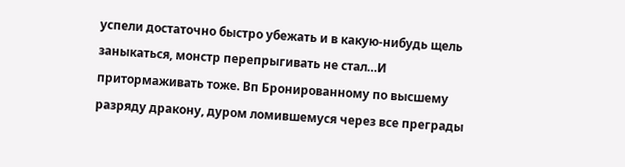успели достаточно быстро убежать и в какую-нибудь щель заныкаться, монстр перепрыгивать не стал…И притормаживать тоже. Вп Бронированному по высшему разряду дракону, дуром ломившемуся через все преграды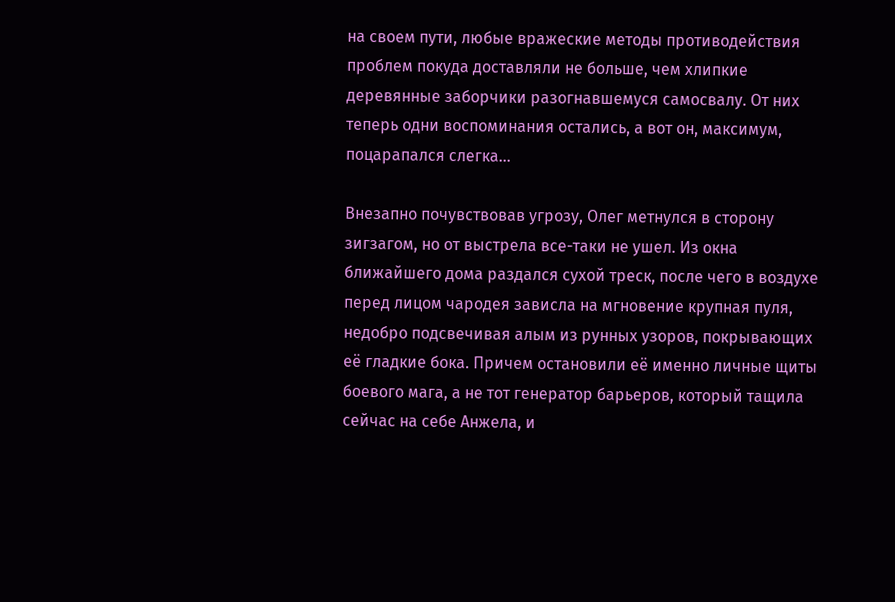на своем пути, любые вражеские методы противодействия проблем покуда доставляли не больше, чем хлипкие деревянные заборчики разогнавшемуся самосвалу. От них теперь одни воспоминания остались, а вот он, максимум, поцарапался слегка…

Внезапно почувствовав угрозу, Олег метнулся в сторону зигзагом, но от выстрела все-таки не ушел. Из окна ближайшего дома раздался сухой треск, после чего в воздухе перед лицом чародея зависла на мгновение крупная пуля, недобро подсвечивая алым из рунных узоров, покрывающих её гладкие бока. Причем остановили её именно личные щиты боевого мага, а не тот генератор барьеров, который тащила сейчас на себе Анжела, и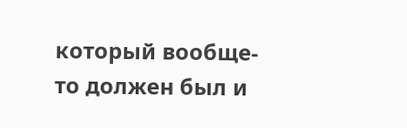который вообще-то должен был и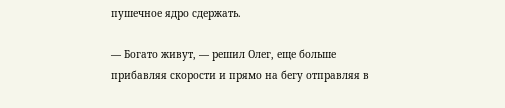пушечное ядро сдержать.

— Богато живут, — решил Олег, еще больше прибавляя скорости и прямо на бегу отправляя в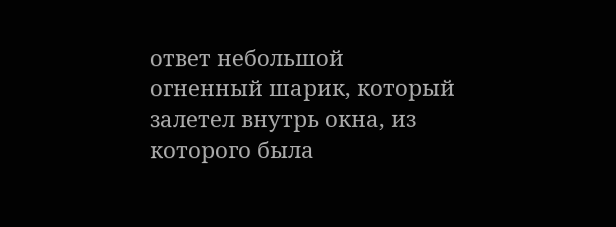ответ небольшой огненный шарик, который залетел внутрь окна, из которого была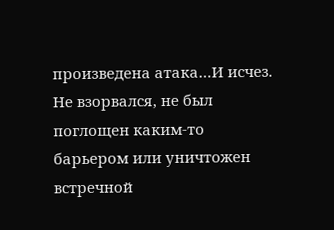произведена атака…И исчез. Не взорвался, не был поглощен каким-то барьером или уничтожен встречной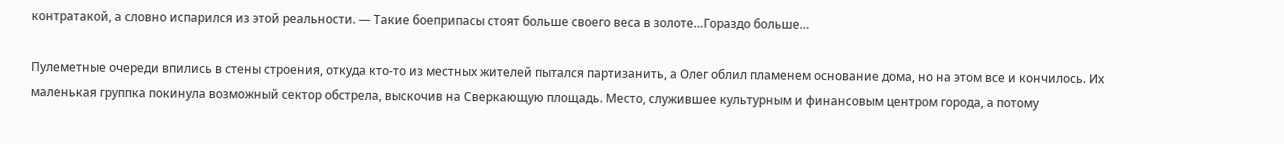контратакой, а словно испарился из этой реальности. — Такие боеприпасы стоят больше своего веса в золоте…Гораздо больше…

Пулеметные очереди впились в стены строения, откуда кто-то из местных жителей пытался партизанить, а Олег облил пламенем основание дома, но на этом все и кончилось. Их маленькая группка покинула возможный сектор обстрела, выскочив на Сверкающую площадь. Место, служившее культурным и финансовым центром города, а потому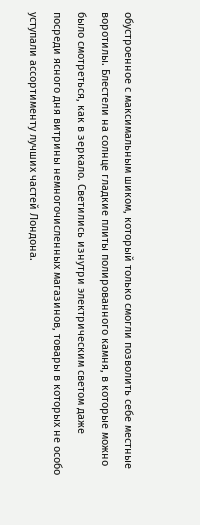обустроенное с максимальным шиком, который только смогли позволить себе местные воротилы. Блестели на солнце гладкие плиты полированного камня, в которые можно было смотреться, как в зеркало. Светились изнутри электрическим светом даже посреди ясного дня витрины немногочисленных магазинов, товары в которых не особо уступали ассортименту лучших частей Лондона.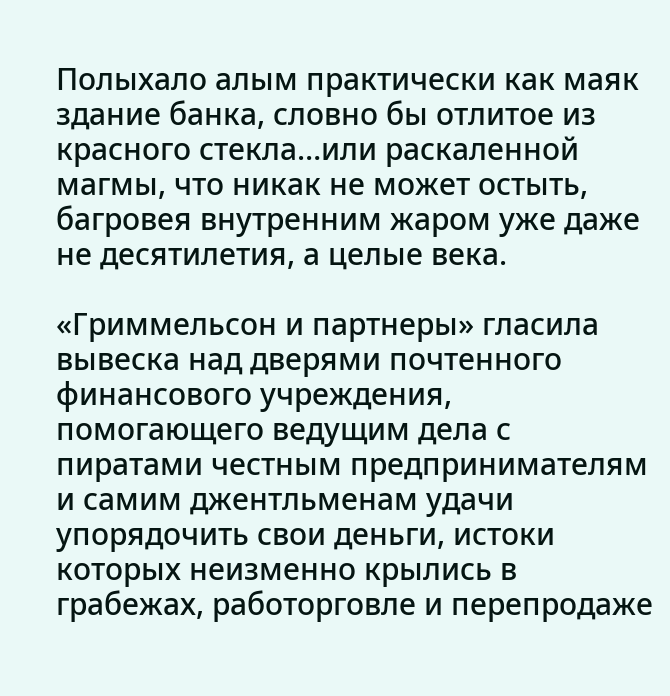Полыхало алым практически как маяк здание банка, словно бы отлитое из красного стекла…или раскаленной магмы, что никак не может остыть, багровея внутренним жаром уже даже не десятилетия, а целые века.

«Гриммельсон и партнеры» гласила вывеска над дверями почтенного финансового учреждения, помогающего ведущим дела с пиратами честным предпринимателям и самим джентльменам удачи упорядочить свои деньги, истоки которых неизменно крылись в грабежах, работорговле и перепродаже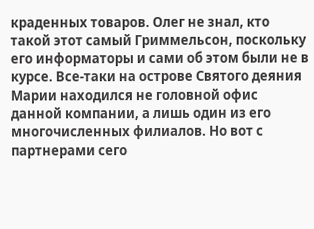краденных товаров. Олег не знал, кто такой этот самый Гриммельсон, поскольку его информаторы и сами об этом были не в курсе. Все-таки на острове Святого деяния Марии находился не головной офис данной компании, а лишь один из его многочисленных филиалов. Но вот с партнерами сего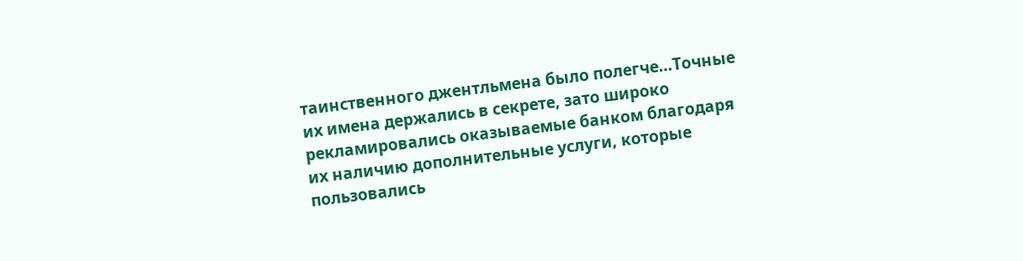таинственного джентльмена было полегче…Точные их имена держались в секрете, зато широко рекламировались оказываемые банком благодаря их наличию дополнительные услуги, которые пользовались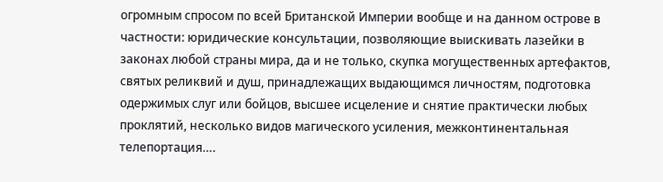огромным спросом по всей Британской Империи вообще и на данном острове в частности: юридические консультации, позволяющие выискивать лазейки в законах любой страны мира, да и не только, скупка могущественных артефактов, святых реликвий и душ, принадлежащих выдающимся личностям, подготовка одержимых слуг или бойцов, высшее исцеление и снятие практически любых проклятий, несколько видов магического усиления, межконтинентальная телепортация….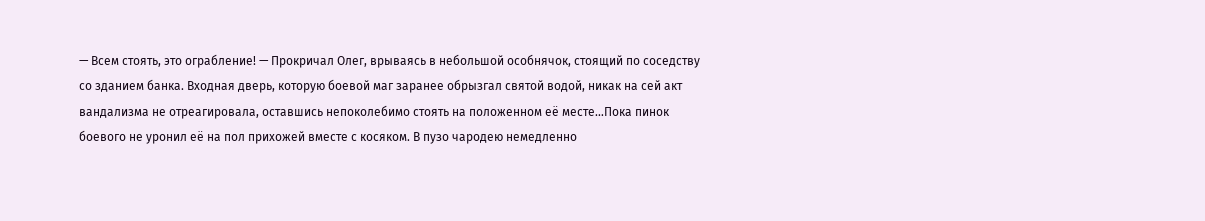— Всем стоять, это ограбление! — Прокричал Олег, врываясь в небольшой особнячок, стоящий по соседству со зданием банка. Входная дверь, которую боевой маг заранее обрызгал святой водой, никак на сей акт вандализма не отреагировала, оставшись непоколебимо стоять на положенном её месте…Пока пинок боевого не уронил её на пол прихожей вместе с косяком. В пузо чародею немедленно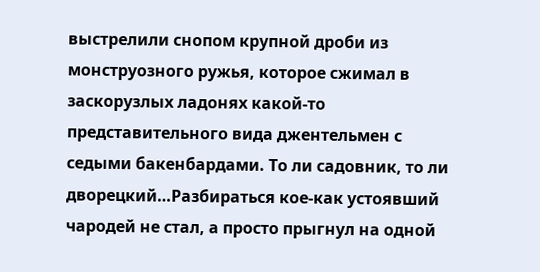выстрелили снопом крупной дроби из монструозного ружья, которое сжимал в заскорузлых ладонях какой-то представительного вида джентельмен с седыми бакенбардами. То ли садовник, то ли дворецкий…Разбираться кое-как устоявший чародей не стал, а просто прыгнул на одной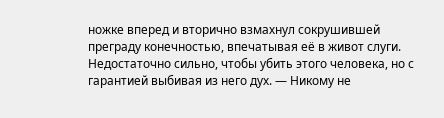ножке вперед и вторично взмахнул сокрушившей преграду конечностью, впечатывая её в живот слуги. Недостаточно сильно, чтобы убить этого человека, но с гарантией выбивая из него дух. — Никому не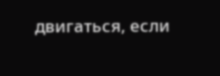двигаться, если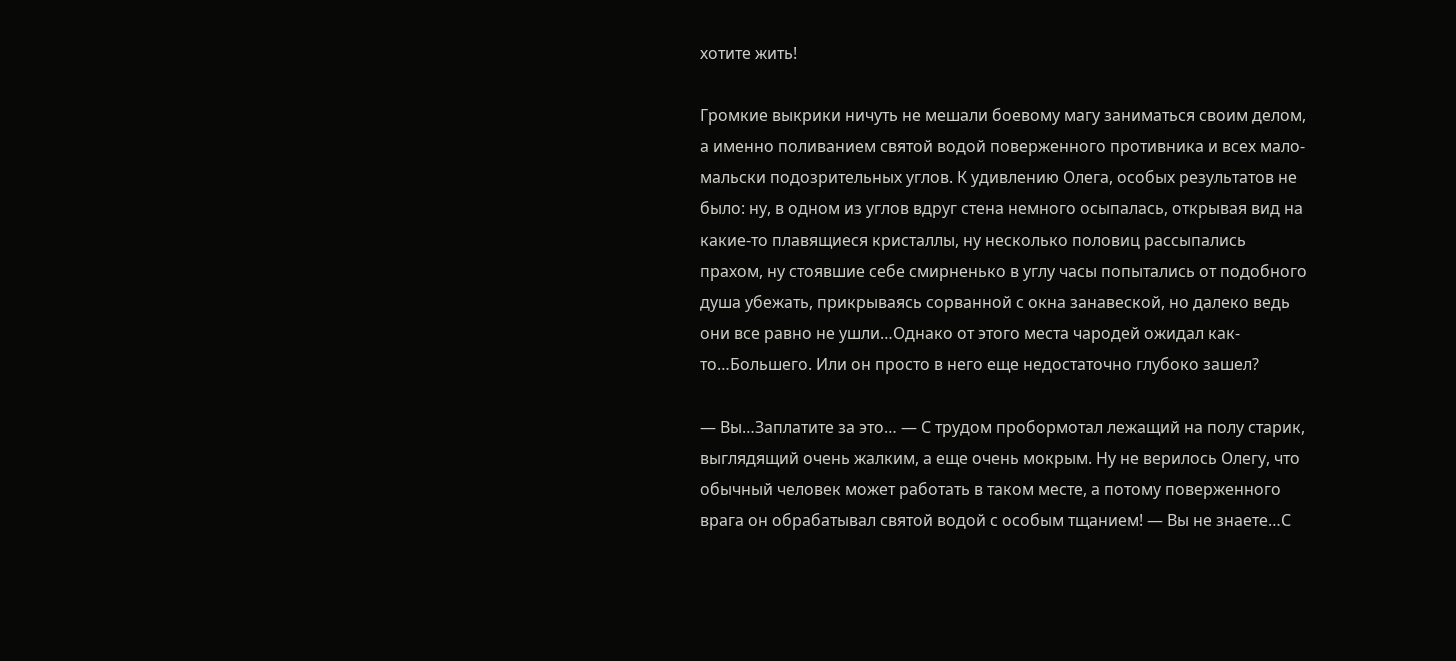хотите жить!

Громкие выкрики ничуть не мешали боевому магу заниматься своим делом, а именно поливанием святой водой поверженного противника и всех мало-мальски подозрительных углов. К удивлению Олега, особых результатов не было: ну, в одном из углов вдруг стена немного осыпалась, открывая вид на какие-то плавящиеся кристаллы, ну несколько половиц рассыпались прахом, ну стоявшие себе смирненько в углу часы попытались от подобного душа убежать, прикрываясь сорванной с окна занавеской, но далеко ведь они все равно не ушли…Однако от этого места чародей ожидал как-то…Большего. Или он просто в него еще недостаточно глубоко зашел?

— Вы…Заплатите за это… — С трудом пробормотал лежащий на полу старик, выглядящий очень жалким, а еще очень мокрым. Ну не верилось Олегу, что обычный человек может работать в таком месте, а потому поверженного врага он обрабатывал святой водой с особым тщанием! — Вы не знаете…С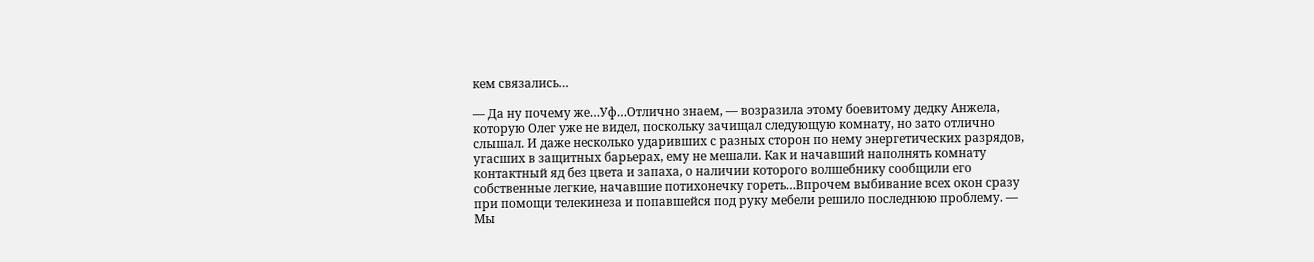кем связались…

— Да ну почему же…Уф…Отлично знаем, — возразила этому боевитому дедку Анжела, которую Олег уже не видел, поскольку зачищал следующую комнату, но зато отлично слышал. И даже несколько ударивших с разных сторон по нему энергетических разрядов, угасших в защитных барьерах, ему не мешали. Как и начавший наполнять комнату контактный яд без цвета и запаха, о наличии которого волшебнику сообщили его собственные легкие, начавшие потихонечку гореть…Впрочем выбивание всех окон сразу при помощи телекинеза и попавшейся под руку мебели решило последнюю проблему. — Мы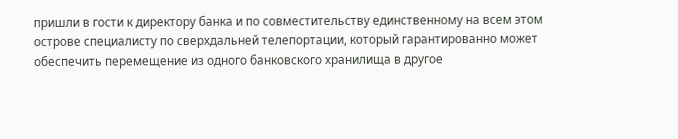пришли в гости к директору банка и по совместительству единственному на всем этом острове специалисту по сверхдальней телепортации, который гарантированно может обеспечить перемещение из одного банковского хранилища в другое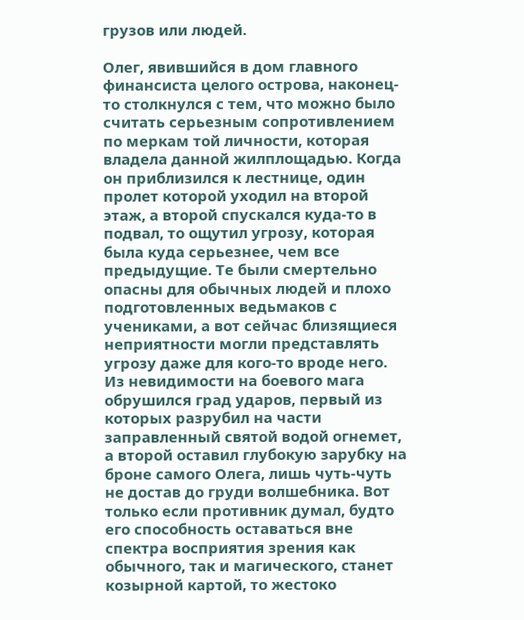грузов или людей.

Олег, явившийся в дом главного финансиста целого острова, наконец-то столкнулся с тем, что можно было считать серьезным сопротивлением по меркам той личности, которая владела данной жилплощадью. Когда он приблизился к лестнице, один пролет которой уходил на второй этаж, а второй спускался куда-то в подвал, то ощутил угрозу, которая была куда серьезнее, чем все предыдущие. Те были смертельно опасны для обычных людей и плохо подготовленных ведьмаков с учениками, а вот сейчас близящиеся неприятности могли представлять угрозу даже для кого-то вроде него. Из невидимости на боевого мага обрушился град ударов, первый из которых разрубил на части заправленный святой водой огнемет, а второй оставил глубокую зарубку на броне самого Олега, лишь чуть-чуть не достав до груди волшебника. Вот только если противник думал, будто его способность оставаться вне спектра восприятия зрения как обычного, так и магического, станет козырной картой, то жестоко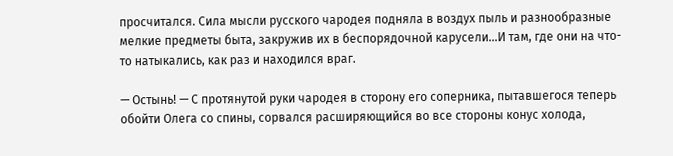просчитался. Сила мысли русского чародея подняла в воздух пыль и разнообразные мелкие предметы быта, закружив их в беспорядочной карусели…И там, где они на что-то натыкались, как раз и находился враг.

— Остынь! — С протянутой руки чародея в сторону его соперника, пытавшегося теперь обойти Олега со спины, сорвался расширяющийся во все стороны конус холода,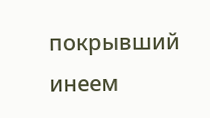покрывший инеем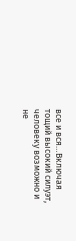все и вся…Включая тощий высокий силуэт, человеку возможно и не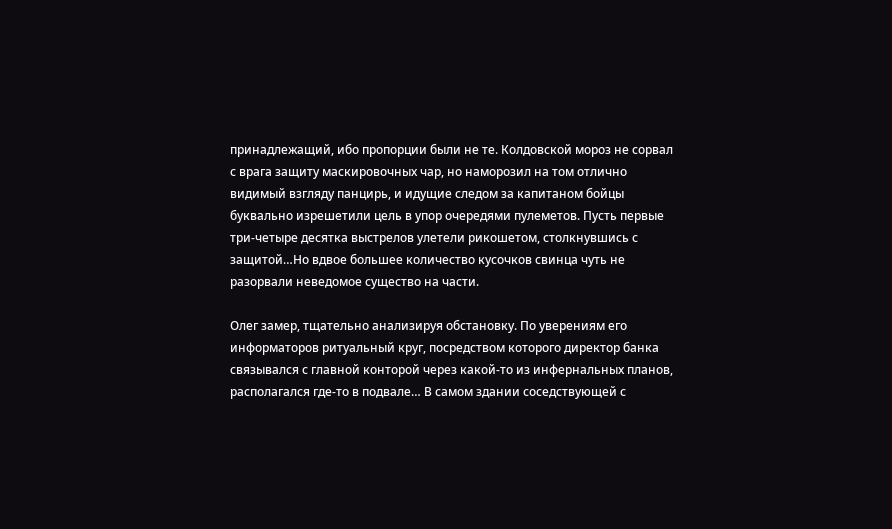принадлежащий, ибо пропорции были не те. Колдовской мороз не сорвал с врага защиту маскировочных чар, но наморозил на том отлично видимый взгляду панцирь, и идущие следом за капитаном бойцы буквально изрешетили цель в упор очередями пулеметов. Пусть первые три-четыре десятка выстрелов улетели рикошетом, столкнувшись с защитой…Но вдвое большее количество кусочков свинца чуть не разорвали неведомое существо на части.

Олег замер, тщательно анализируя обстановку. По уверениям его информаторов ритуальный круг, посредством которого директор банка связывался с главной конторой через какой-то из инфернальных планов, располагался где-то в подвале… В самом здании соседствующей с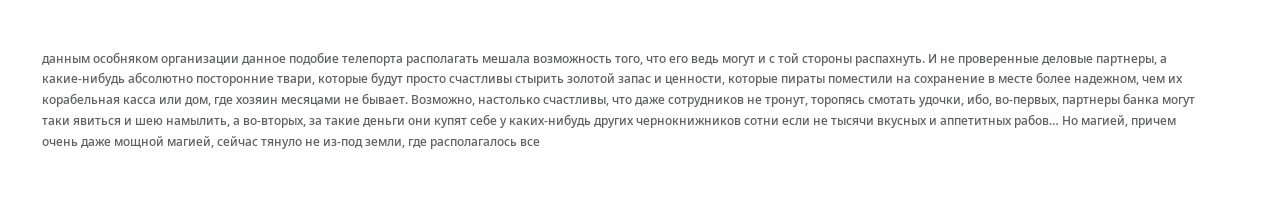данным особняком организации данное подобие телепорта располагать мешала возможность того, что его ведь могут и с той стороны распахнуть. И не проверенные деловые партнеры, а какие-нибудь абсолютно посторонние твари, которые будут просто счастливы стырить золотой запас и ценности, которые пираты поместили на сохранение в месте более надежном, чем их корабельная касса или дом, где хозяин месяцами не бывает. Возможно, настолько счастливы, что даже сотрудников не тронут, торопясь смотать удочки, ибо, во-первых, партнеры банка могут таки явиться и шею намылить, а во-вторых, за такие деньги они купят себе у каких-нибудь других чернокнижников сотни если не тысячи вкусных и аппетитных рабов… Но магией, причем очень даже мощной магией, сейчас тянуло не из-под земли, где располагалось все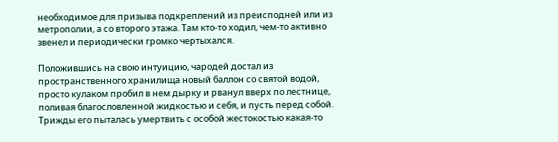необходимое для призыва подкреплений из преисподней или из метрополии, а со второго этажа. Там кто-то ходил, чем-то активно звенел и периодически громко чертыхался.

Положившись на свою интуицию, чародей достал из пространственного хранилища новый баллон со святой водой, просто кулаком пробил в нем дырку и рванул вверх по лестнице, поливая благословленной жидкостью и себя, и пусть перед собой. Трижды его пыталась умертвить с особой жестокостью какая-то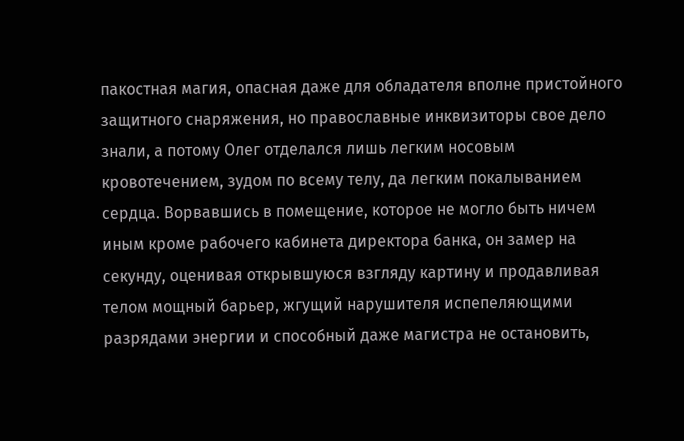пакостная магия, опасная даже для обладателя вполне пристойного защитного снаряжения, но православные инквизиторы свое дело знали, а потому Олег отделался лишь легким носовым кровотечением, зудом по всему телу, да легким покалыванием сердца. Ворвавшись в помещение, которое не могло быть ничем иным кроме рабочего кабинета директора банка, он замер на секунду, оценивая открывшуюся взгляду картину и продавливая телом мощный барьер, жгущий нарушителя испепеляющими разрядами энергии и способный даже магистра не остановить,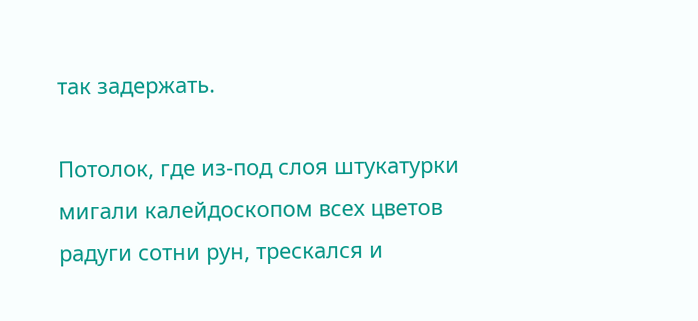так задержать.

Потолок, где из-под слоя штукатурки мигали калейдоскопом всех цветов радуги сотни рун, трескался и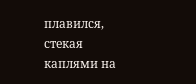плавился, стекая каплями на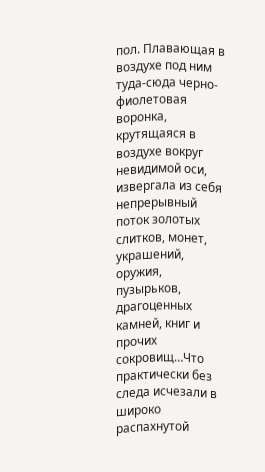пол. Плавающая в воздухе под ним туда-сюда черно-фиолетовая воронка, крутящаяся в воздухе вокруг невидимой оси, извергала из себя непрерывный поток золотых слитков, монет, украшений, оружия, пузырьков, драгоценных камней, книг и прочих сокровищ…Что практически без следа исчезали в широко распахнутой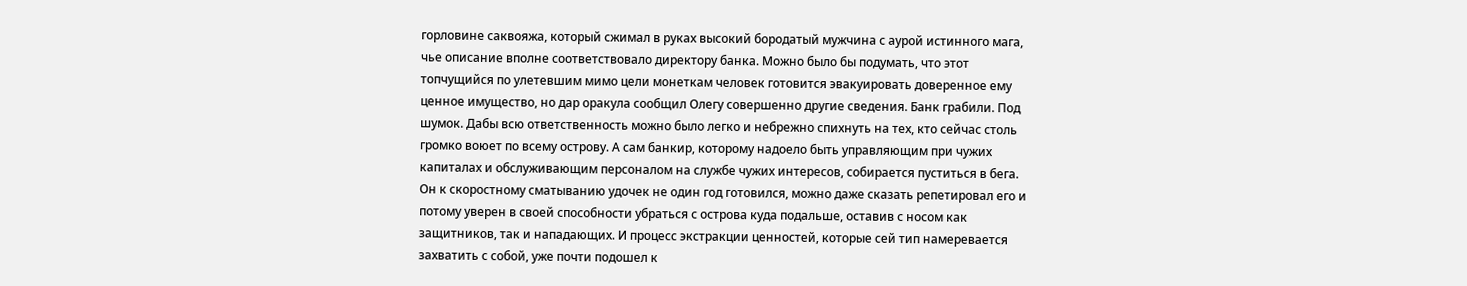горловине саквояжа, который сжимал в руках высокий бородатый мужчина с аурой истинного мага, чье описание вполне соответствовало директору банка. Можно было бы подумать, что этот топчущийся по улетевшим мимо цели монеткам человек готовится эвакуировать доверенное ему ценное имущество, но дар оракула сообщил Олегу совершенно другие сведения. Банк грабили. Под шумок. Дабы всю ответственность можно было легко и небрежно спихнуть на тех, кто сейчас столь громко воюет по всему острову. А сам банкир, которому надоело быть управляющим при чужих капиталах и обслуживающим персоналом на службе чужих интересов, собирается пуститься в бега. Он к скоростному сматыванию удочек не один год готовился, можно даже сказать репетировал его и потому уверен в своей способности убраться с острова куда подальше, оставив с носом как защитников, так и нападающих. И процесс экстракции ценностей, которые сей тип намеревается захватить с собой, уже почти подошел к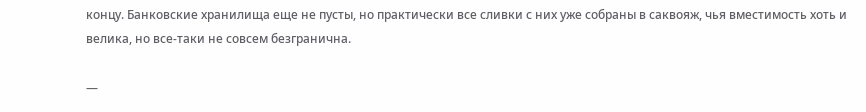концу. Банковские хранилища еще не пусты, но практически все сливки с них уже собраны в саквояж, чья вместимость хоть и велика, но все-таки не совсем безгранична.

—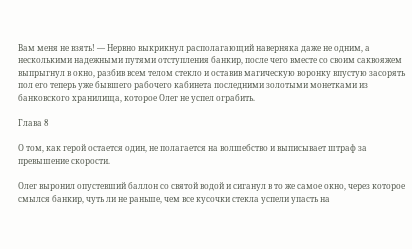Вам меня не взять! — Нервно выкрикнул располагающий наверняка даже не одним, а несколькими надежными путями отступления банкир, после чего вместе со своим саквояжем выпрыгнул в окно, разбив всем телом стекло и оставив магическую воронку впустую засорять пол его теперь уже бывшего рабочего кабинета последними золотыми монетками из банковского хранилища, которое Олег не успел ограбить.

Глава 8

О том, как герой остается один, не полагается на волшебство и выписывает штраф за превышение скорости.

Олег выронил опустевший баллон со святой водой и сиганул в то же самое окно, через которое смылся банкир, чуть ли не раньше, чем все кусочки стекла успели упасть на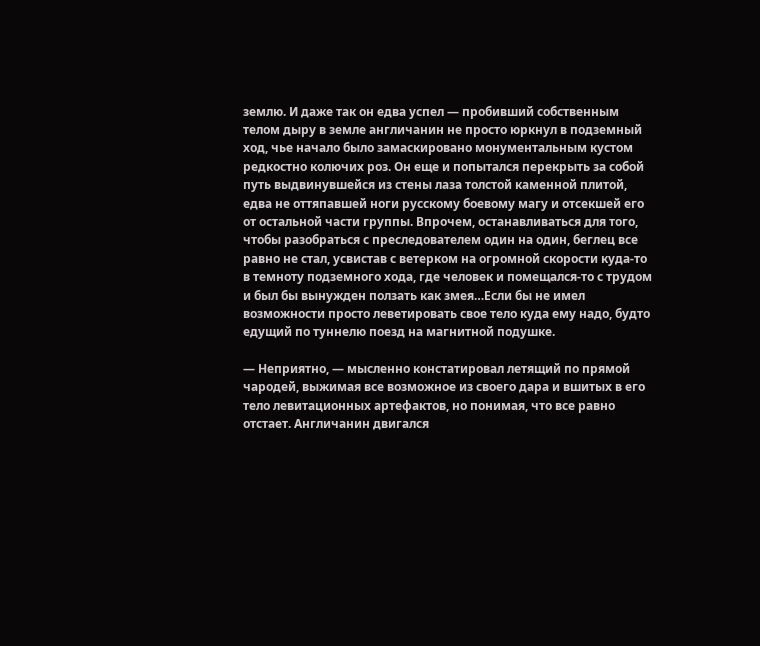землю. И даже так он едва успел — пробивший собственным телом дыру в земле англичанин не просто юркнул в подземный ход, чье начало было замаскировано монументальным кустом редкостно колючих роз. Он еще и попытался перекрыть за собой путь выдвинувшейся из стены лаза толстой каменной плитой, едва не оттяпавшей ноги русскому боевому магу и отсекшей его от остальной части группы. Впрочем, останавливаться для того, чтобы разобраться с преследователем один на один, беглец все равно не стал, усвистав с ветерком на огромной скорости куда-то в темноту подземного хода, где человек и помещался-то с трудом и был бы вынужден ползать как змея…Если бы не имел возможности просто леветировать свое тело куда ему надо, будто едущий по туннелю поезд на магнитной подушке.

— Неприятно, — мысленно констатировал летящий по прямой чародей, выжимая все возможное из своего дара и вшитых в его тело левитационных артефактов, но понимая, что все равно отстает. Англичанин двигался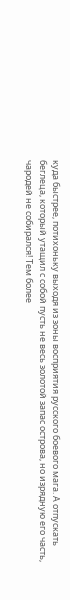куда быстрее, потихоньку выходя из зоны восприятия русского боевого мага. А отпускать беглеца, который утащил с собой пусть не весь золотой запас острова, но изрядную его часть, чародей не собирался! Тем более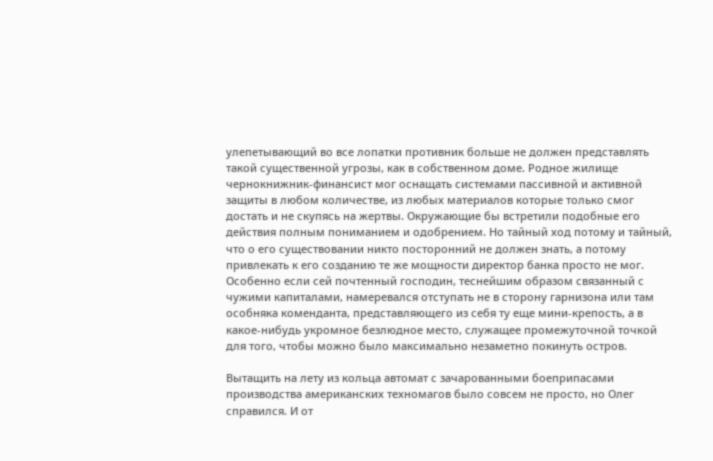улепетывающий во все лопатки противник больше не должен представлять такой существенной угрозы, как в собственном доме. Родное жилище чернокнижник-финансист мог оснащать системами пассивной и активной защиты в любом количестве, из любых материалов которые только смог достать и не скупясь на жертвы. Окружающие бы встретили подобные его действия полным пониманием и одобрением. Но тайный ход потому и тайный, что о его существовании никто посторонний не должен знать, а потому привлекать к его созданию те же мощности директор банка просто не мог. Особенно если сей почтенный господин, теснейшим образом связанный с чужими капиталами, намеревался отступать не в сторону гарнизона или там особняка коменданта, представляющего из себя ту еще мини-крепость, а в какое-нибудь укромное безлюдное место, служащее промежуточной точкой для того, чтобы можно было максимально незаметно покинуть остров.

Вытащить на лету из кольца автомат с зачарованными боеприпасами производства американских техномагов было совсем не просто, но Олег справился. И от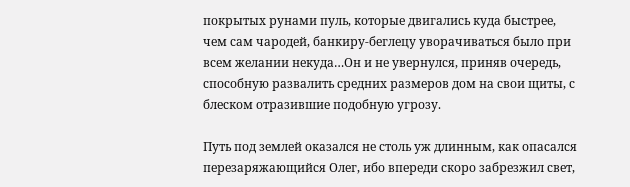покрытых рунами пуль, которые двигались куда быстрее, чем сам чародей, банкиру-беглецу уворачиваться было при всем желании некуда…Он и не увернулся, приняв очередь, способную развалить средних размеров дом на свои щиты, с блеском отразившие подобную угрозу.

Путь под землей оказался не столь уж длинным, как опасался перезаряжающийся Олег, ибо впереди скоро забрезжил свет,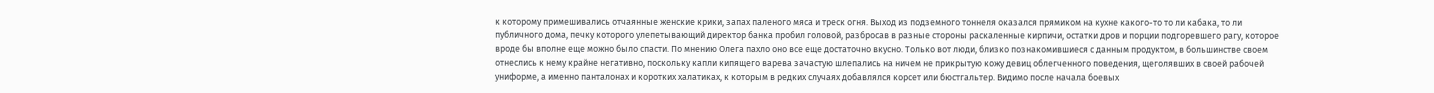к которому примешивались отчаянные женские крики, запах паленого мяса и треск огня. Выход из подземного тоннеля оказался прямиком на кухне какого-то то ли кабака, то ли публичного дома, печку которого улепетывающий директор банка пробил головой, разбросав в разные стороны раскаленные кирпичи, остатки дров и порции подгоревшего рагу, которое вроде бы вполне еще можно было спасти. По мнению Олега пахло оно все еще достаточно вкусно. Только вот люди, близко познакомившиеся с данным продуктом, в большинстве своем отнеслись к нему крайне негативно, поскольку капли кипящего варева зачастую шлепались на ничем не прикрытую кожу девиц облегченного поведения, щеголявших в своей рабочей униформе, а именно панталонах и коротких халатиках, к которым в редких случаях добавлялся корсет или бюстгальтер. Видимо после начала боевых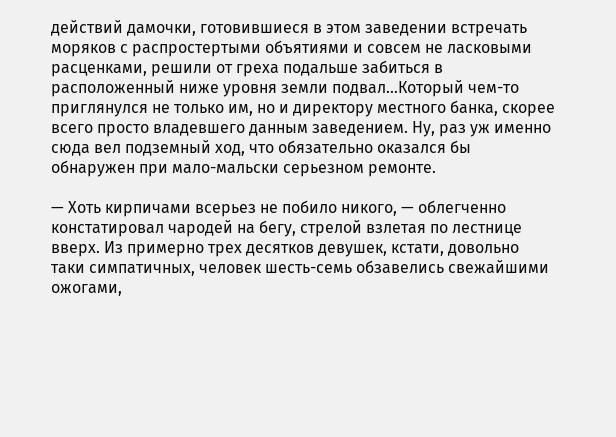действий дамочки, готовившиеся в этом заведении встречать моряков с распростертыми объятиями и совсем не ласковыми расценками, решили от греха подальше забиться в расположенный ниже уровня земли подвал…Который чем-то приглянулся не только им, но и директору местного банка, скорее всего просто владевшего данным заведением. Ну, раз уж именно сюда вел подземный ход, что обязательно оказался бы обнаружен при мало-мальски серьезном ремонте.

— Хоть кирпичами всерьез не побило никого, — облегченно констатировал чародей на бегу, стрелой взлетая по лестнице вверх. Из примерно трех десятков девушек, кстати, довольно таки симпатичных, человек шесть-семь обзавелись свежайшими ожогами,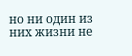но ни один из них жизни не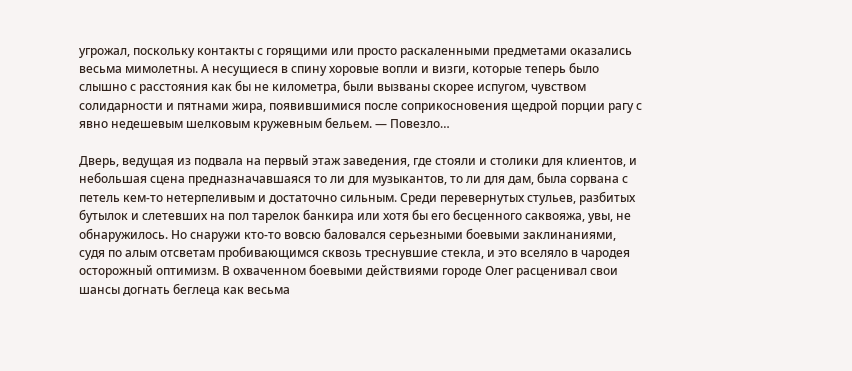угрожал, поскольку контакты с горящими или просто раскаленными предметами оказались весьма мимолетны. А несущиеся в спину хоровые вопли и визги, которые теперь было слышно с расстояния как бы не километра, были вызваны скорее испугом, чувством солидарности и пятнами жира, появившимися после соприкосновения щедрой порции рагу с явно недешевым шелковым кружевным бельем. — Повезло…

Дверь, ведущая из подвала на первый этаж заведения, где стояли и столики для клиентов, и небольшая сцена предназначавшаяся то ли для музыкантов, то ли для дам, была сорвана с петель кем-то нетерпеливым и достаточно сильным. Среди перевернутых стульев, разбитых бутылок и слетевших на пол тарелок банкира или хотя бы его бесценного саквояжа, увы, не обнаружилось. Но снаружи кто-то вовсю баловался серьезными боевыми заклинаниями, судя по алым отсветам пробивающимся сквозь треснувшие стекла, и это вселяло в чародея осторожный оптимизм. В охваченном боевыми действиями городе Олег расценивал свои шансы догнать беглеца как весьма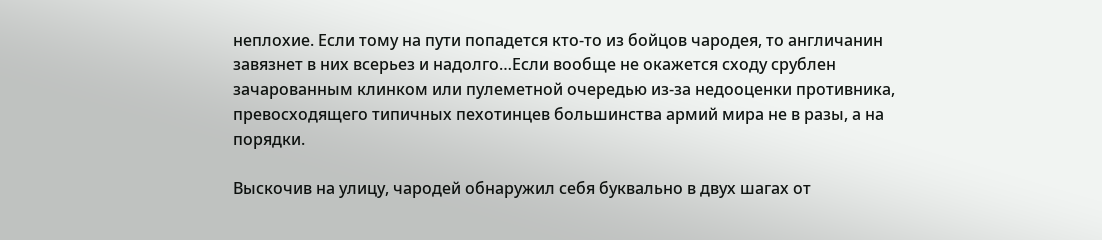неплохие. Если тому на пути попадется кто-то из бойцов чародея, то англичанин завязнет в них всерьез и надолго…Если вообще не окажется сходу срублен зачарованным клинком или пулеметной очередью из-за недооценки противника, превосходящего типичных пехотинцев большинства армий мира не в разы, а на порядки.

Выскочив на улицу, чародей обнаружил себя буквально в двух шагах от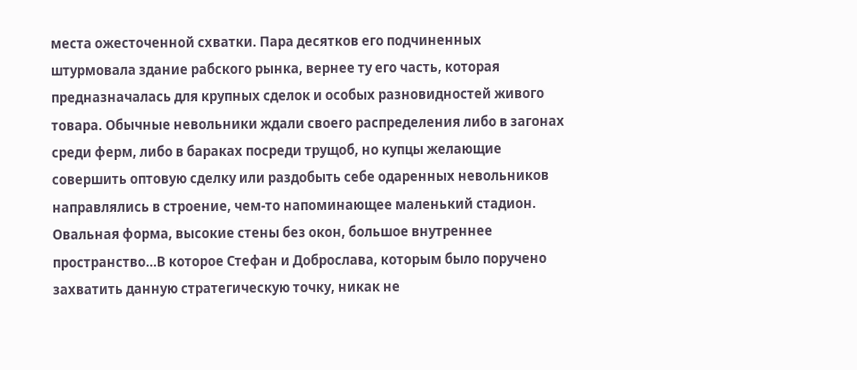места ожесточенной схватки. Пара десятков его подчиненных штурмовала здание рабского рынка, вернее ту его часть, которая предназначалась для крупных сделок и особых разновидностей живого товара. Обычные невольники ждали своего распределения либо в загонах среди ферм, либо в бараках посреди трущоб, но купцы желающие совершить оптовую сделку или раздобыть себе одаренных невольников направлялись в строение, чем-то напоминающее маленький стадион. Овальная форма, высокие стены без окон, большое внутреннее пространство…В которое Стефан и Доброслава, которым было поручено захватить данную стратегическую точку, никак не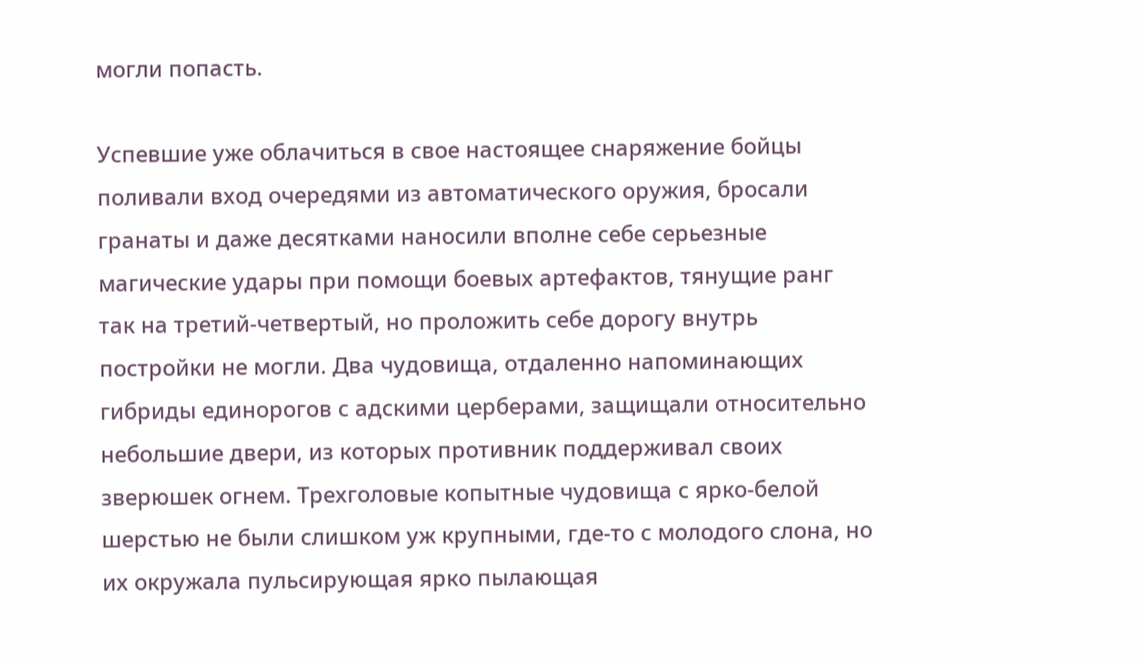могли попасть.

Успевшие уже облачиться в свое настоящее снаряжение бойцы поливали вход очередями из автоматического оружия, бросали гранаты и даже десятками наносили вполне себе серьезные магические удары при помощи боевых артефактов, тянущие ранг так на третий-четвертый, но проложить себе дорогу внутрь постройки не могли. Два чудовища, отдаленно напоминающих гибриды единорогов с адскими церберами, защищали относительно небольшие двери, из которых противник поддерживал своих зверюшек огнем. Трехголовые копытные чудовища с ярко-белой шерстью не были слишком уж крупными, где-то с молодого слона, но их окружала пульсирующая ярко пылающая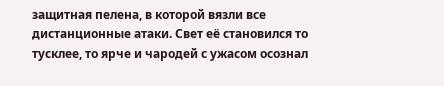защитная пелена, в которой вязли все дистанционные атаки. Свет её становился то тусклее, то ярче и чародей с ужасом осознал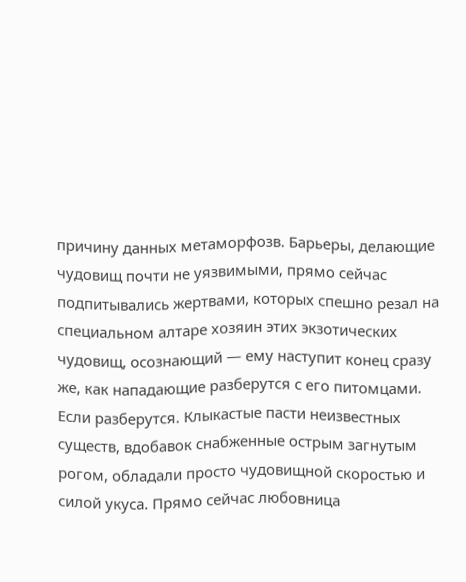причину данных метаморфозв. Барьеры, делающие чудовищ почти не уязвимыми, прямо сейчас подпитывались жертвами, которых спешно резал на специальном алтаре хозяин этих экзотических чудовищ, осознающий — ему наступит конец сразу же, как нападающие разберутся с его питомцами. Если разберутся. Клыкастые пасти неизвестных существ, вдобавок снабженные острым загнутым рогом, обладали просто чудовищной скоростью и силой укуса. Прямо сейчас любовница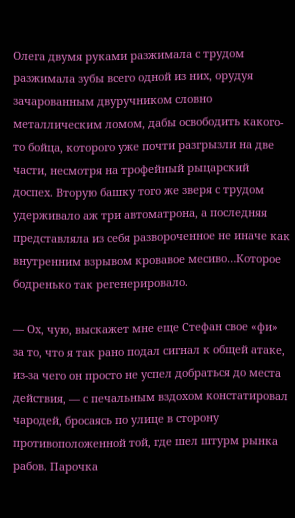Олега двумя руками разжимала с трудом разжимала зубы всего одной из них, орудуя зачарованным двуручником словно металлическим ломом, дабы освободить какого-то бойца, которого уже почти разгрызли на две части, несмотря на трофейный рыцарский доспех. Вторую башку того же зверя с трудом удерживало аж три автоматрона, а последняя представляла из себя развороченное не иначе как внутренним взрывом кровавое месиво…Которое бодренько так регенерировало.

— Ох, чую, выскажет мне еще Стефан свое «фи» за то, что я так рано подал сигнал к общей атаке, из-за чего он просто не успел добраться до места действия, — с печальным вздохом констатировал чародей, бросаясь по улице в сторону противоположенной той, где шел штурм рынка рабов. Парочка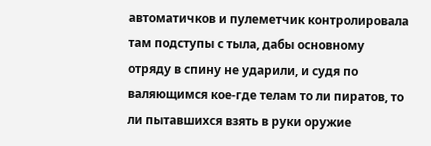автоматичков и пулеметчик контролировала там подступы с тыла, дабы основному отряду в спину не ударили, и судя по валяющимся кое-где телам то ли пиратов, то ли пытавшихся взять в руки оружие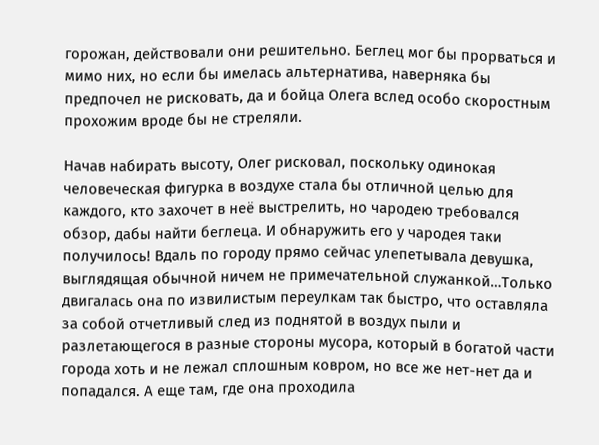горожан, действовали они решительно. Беглец мог бы прорваться и мимо них, но если бы имелась альтернатива, наверняка бы предпочел не рисковать, да и бойца Олега вслед особо скоростным прохожим вроде бы не стреляли.

Начав набирать высоту, Олег рисковал, поскольку одинокая человеческая фигурка в воздухе стала бы отличной целью для каждого, кто захочет в неё выстрелить, но чародею требовался обзор, дабы найти беглеца. И обнаружить его у чародея таки получилось! Вдаль по городу прямо сейчас улепетывала девушка, выглядящая обычной ничем не примечательной служанкой…Только двигалась она по извилистым переулкам так быстро, что оставляла за собой отчетливый след из поднятой в воздух пыли и разлетающегося в разные стороны мусора, который в богатой части города хоть и не лежал сплошным ковром, но все же нет-нет да и попадался. А еще там, где она проходила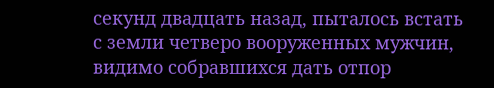секунд двадцать назад, пыталось встать с земли четверо вооруженных мужчин, видимо собравшихся дать отпор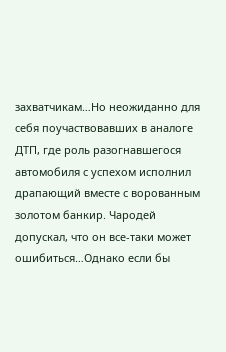захватчикам…Но неожиданно для себя поучаствовавших в аналоге ДТП, где роль разогнавшегося автомобиля с успехом исполнил драпающий вместе с ворованным золотом банкир. Чародей допускал, что он все-таки может ошибиться…Однако если бы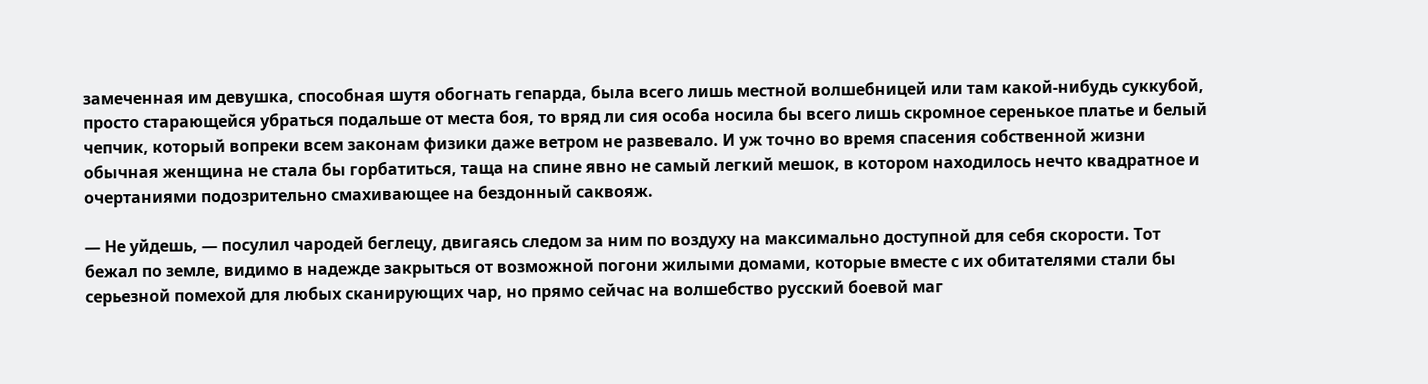замеченная им девушка, способная шутя обогнать гепарда, была всего лишь местной волшебницей или там какой-нибудь суккубой, просто старающейся убраться подальше от места боя, то вряд ли сия особа носила бы всего лишь скромное серенькое платье и белый чепчик, который вопреки всем законам физики даже ветром не развевало. И уж точно во время спасения собственной жизни обычная женщина не стала бы горбатиться, таща на спине явно не самый легкий мешок, в котором находилось нечто квадратное и очертаниями подозрительно смахивающее на бездонный саквояж.

— Не уйдешь, — посулил чародей беглецу, двигаясь следом за ним по воздуху на максимально доступной для себя скорости. Тот бежал по земле, видимо в надежде закрыться от возможной погони жилыми домами, которые вместе с их обитателями стали бы серьезной помехой для любых сканирующих чар, но прямо сейчас на волшебство русский боевой маг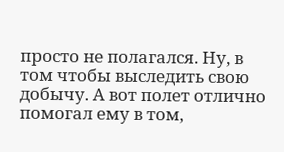просто не полагался. Ну, в том чтобы выследить свою добычу. А вот полет отлично помогал ему в том,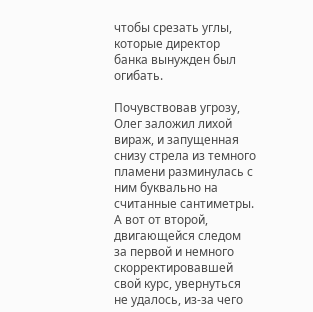чтобы срезать углы, которые директор банка вынужден был огибать.

Почувствовав угрозу, Олег заложил лихой вираж, и запущенная снизу стрела из темного пламени разминулась с ним буквально на считанные сантиметры. А вот от второй, двигающейся следом за первой и немного скорректировавшей свой курс, увернуться не удалось, из-за чего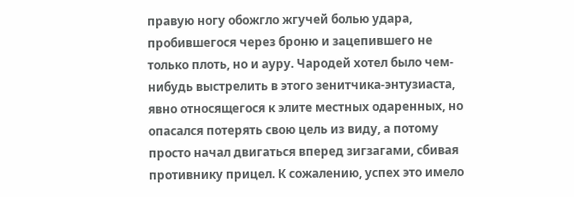правую ногу обожгло жгучей болью удара, пробившегося через броню и зацепившего не только плоть, но и ауру. Чародей хотел было чем-нибудь выстрелить в этого зенитчика-энтузиаста, явно относящегося к элите местных одаренных, но опасался потерять свою цель из виду, а потому просто начал двигаться вперед зигзагами, сбивая противнику прицел. К сожалению, успех это имело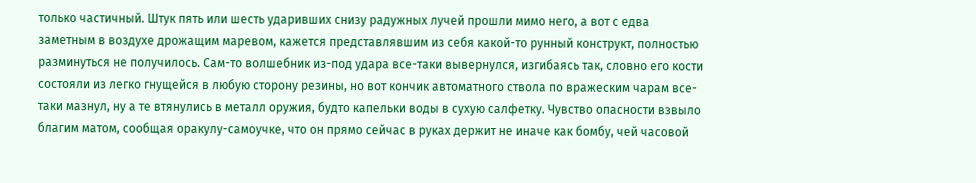только частичный. Штук пять или шесть ударивших снизу радужных лучей прошли мимо него, а вот с едва заметным в воздухе дрожащим маревом, кажется представлявшим из себя какой-то рунный конструкт, полностью разминуться не получилось. Сам-то волшебник из-под удара все-таки вывернулся, изгибаясь так, словно его кости состояли из легко гнущейся в любую сторону резины, но вот кончик автоматного ствола по вражеским чарам все-таки мазнул, ну а те втянулись в металл оружия, будто капельки воды в сухую салфетку. Чувство опасности взвыло благим матом, сообщая оракулу-самоучке, что он прямо сейчас в руках держит не иначе как бомбу, чей часовой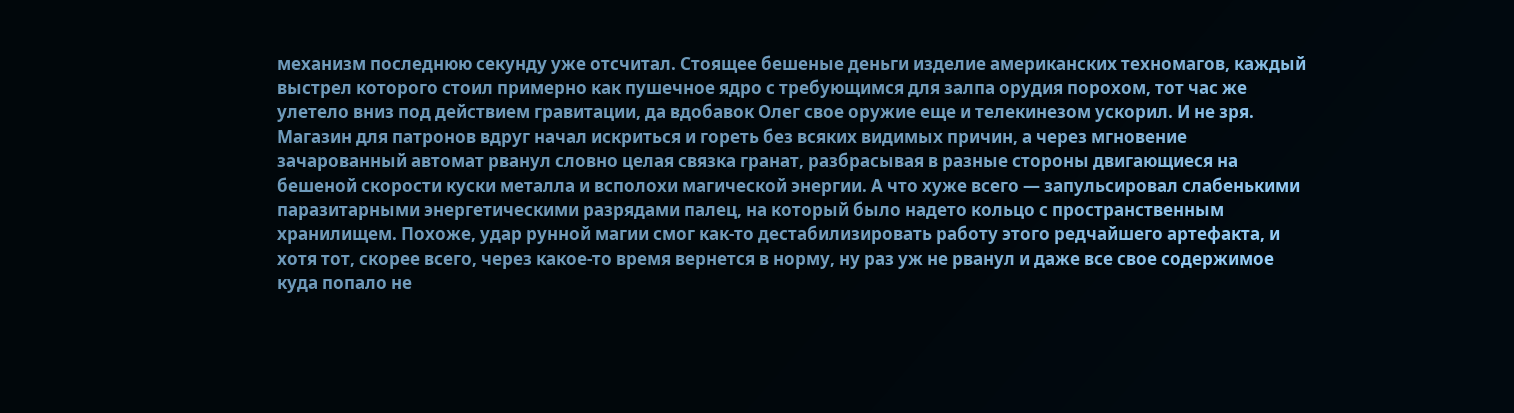механизм последнюю секунду уже отсчитал. Стоящее бешеные деньги изделие американских техномагов, каждый выстрел которого стоил примерно как пушечное ядро с требующимся для залпа орудия порохом, тот час же улетело вниз под действием гравитации, да вдобавок Олег свое оружие еще и телекинезом ускорил. И не зря. Магазин для патронов вдруг начал искриться и гореть без всяких видимых причин, а через мгновение зачарованный автомат рванул словно целая связка гранат, разбрасывая в разные стороны двигающиеся на бешеной скорости куски металла и всполохи магической энергии. А что хуже всего — запульсировал слабенькими паразитарными энергетическими разрядами палец, на который было надето кольцо с пространственным хранилищем. Похоже, удар рунной магии смог как-то дестабилизировать работу этого редчайшего артефакта, и хотя тот, скорее всего, через какое-то время вернется в норму, ну раз уж не рванул и даже все свое содержимое куда попало не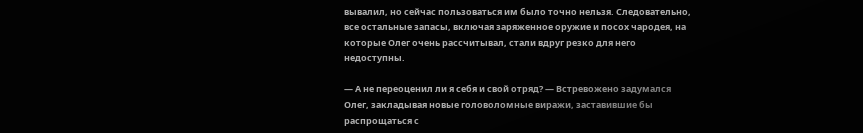вывалил, но сейчас пользоваться им было точно нельзя. Следовательно, все остальные запасы, включая заряженное оружие и посох чародея, на которые Олег очень рассчитывал, стали вдруг резко для него недоступны.

— А не переоценил ли я себя и свой отряд? — Встревожено задумался Олег, закладывая новые головоломные виражи, заставившие бы распрощаться с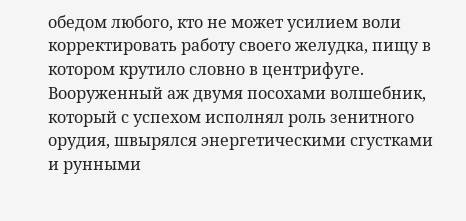обедом любого, кто не может усилием воли корректировать работу своего желудка, пищу в котором крутило словно в центрифуге. Вооруженный аж двумя посохами волшебник, который с успехом исполнял роль зенитного орудия, швырялся энергетическими сгустками и рунными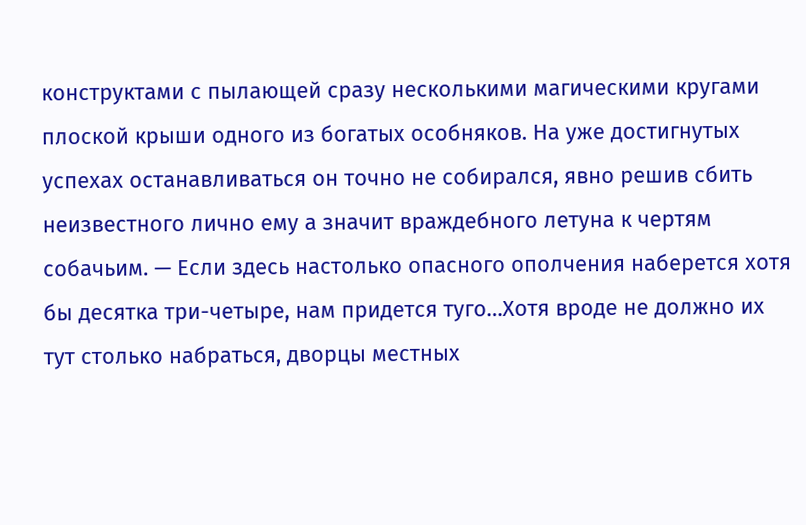конструктами с пылающей сразу несколькими магическими кругами плоской крыши одного из богатых особняков. На уже достигнутых успехах останавливаться он точно не собирался, явно решив сбить неизвестного лично ему а значит враждебного летуна к чертям собачьим. — Если здесь настолько опасного ополчения наберется хотя бы десятка три-четыре, нам придется туго…Хотя вроде не должно их тут столько набраться, дворцы местных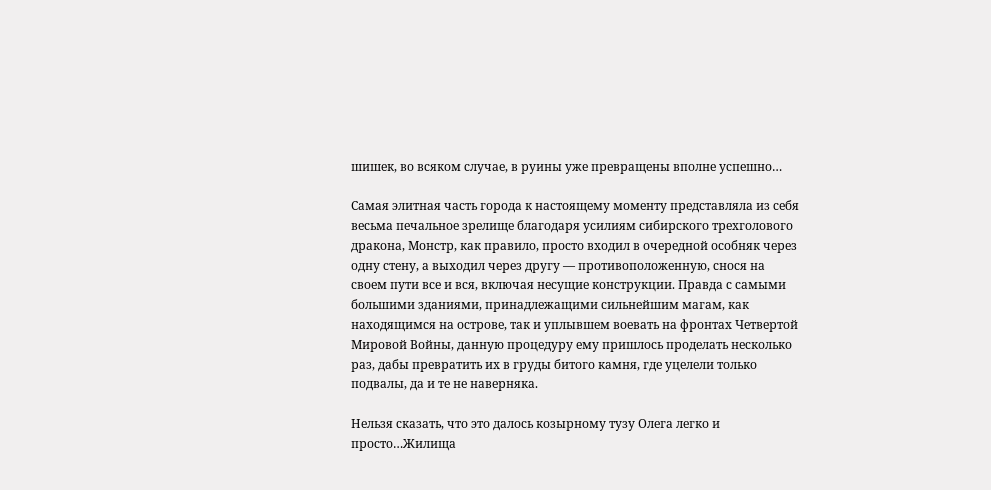шишек, во всяком случае, в руины уже превращены вполне успешно…

Самая элитная часть города к настоящему моменту представляла из себя весьма печальное зрелище благодаря усилиям сибирского трехголового дракона, Монстр, как правило, просто входил в очередной особняк через одну стену, а выходил через другу — противоположенную, снося на своем пути все и вся, включая несущие конструкции. Правда с самыми большими зданиями, принадлежащими сильнейшим магам, как находящимся на острове, так и уплывшем воевать на фронтах Четвертой Мировой Войны, данную процедуру ему пришлось проделать несколько раз, дабы превратить их в груды битого камня, где уцелели только подвалы, да и те не наверняка.

Нельзя сказать, что это далось козырному тузу Олега легко и просто…Жилища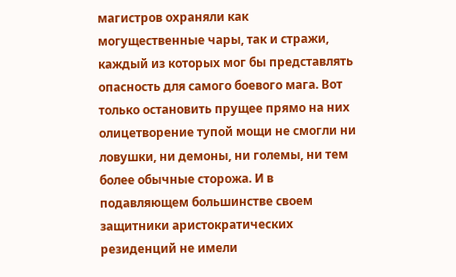магистров охраняли как могущественные чары, так и стражи, каждый из которых мог бы представлять опасность для самого боевого мага. Вот только остановить прущее прямо на них олицетворение тупой мощи не смогли ни ловушки, ни демоны, ни големы, ни тем более обычные сторожа. И в подавляющем большинстве своем защитники аристократических резиденций не имели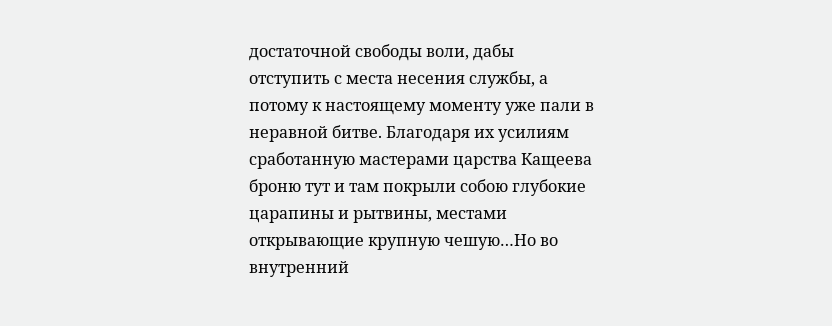достаточной свободы воли, дабы отступить с места несения службы, а потому к настоящему моменту уже пали в неравной битве. Благодаря их усилиям сработанную мастерами царства Кащеева броню тут и там покрыли собою глубокие царапины и рытвины, местами открывающие крупную чешую…Но во внутренний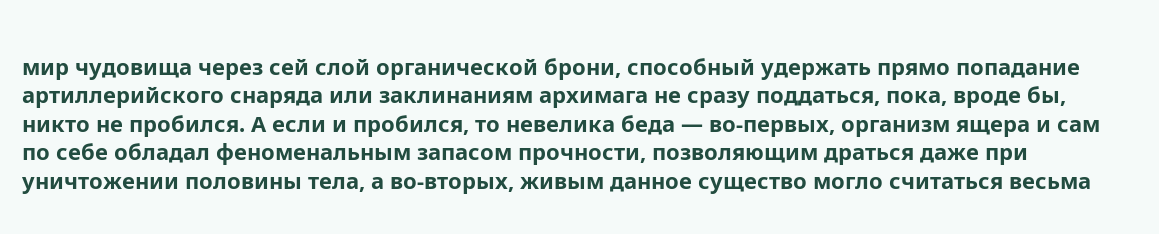мир чудовища через сей слой органической брони, способный удержать прямо попадание артиллерийского снаряда или заклинаниям архимага не сразу поддаться, пока, вроде бы, никто не пробился. А если и пробился, то невелика беда — во-первых, организм ящера и сам по себе обладал феноменальным запасом прочности, позволяющим драться даже при уничтожении половины тела, а во-вторых, живым данное существо могло считаться весьма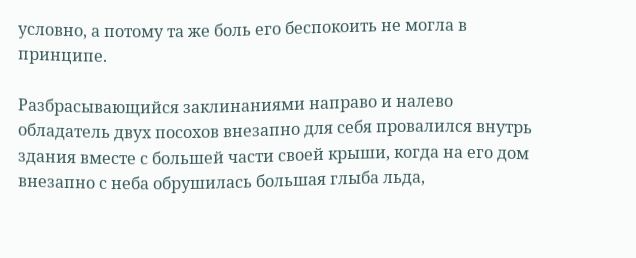условно, а потому та же боль его беспокоить не могла в принципе.

Разбрасывающийся заклинаниями направо и налево обладатель двух посохов внезапно для себя провалился внутрь здания вместе с большей части своей крыши, когда на его дом внезапно с неба обрушилась большая глыба льда,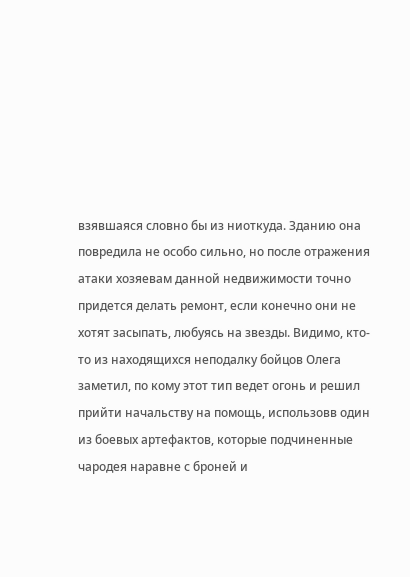взявшаяся словно бы из ниоткуда. Зданию она повредила не особо сильно, но после отражения атаки хозяевам данной недвижимости точно придется делать ремонт, если конечно они не хотят засыпать, любуясь на звезды. Видимо, кто-то из находящихся неподалку бойцов Олега заметил, по кому этот тип ведет огонь и решил прийти начальству на помощь, использовв один из боевых артефактов, которые подчиненные чародея наравне с броней и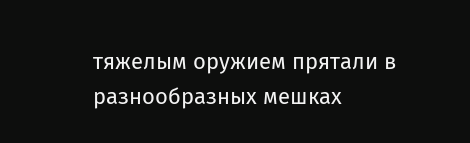тяжелым оружием прятали в разнообразных мешках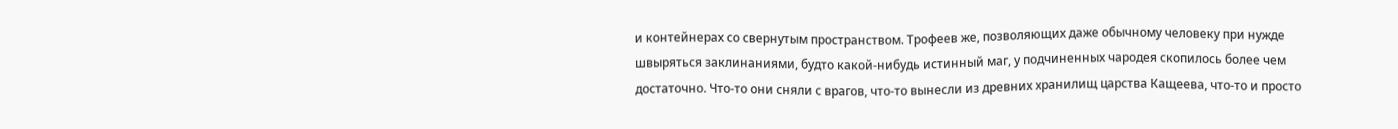и контейнерах со свернутым пространством. Трофеев же, позволяющих даже обычному человеку при нужде швыряться заклинаниями, будто какой-нибудь истинный маг, у подчиненных чародея скопилось более чем достаточно. Что-то они сняли с врагов, что-то вынесли из древних хранилищ царства Кащеева, что-то и просто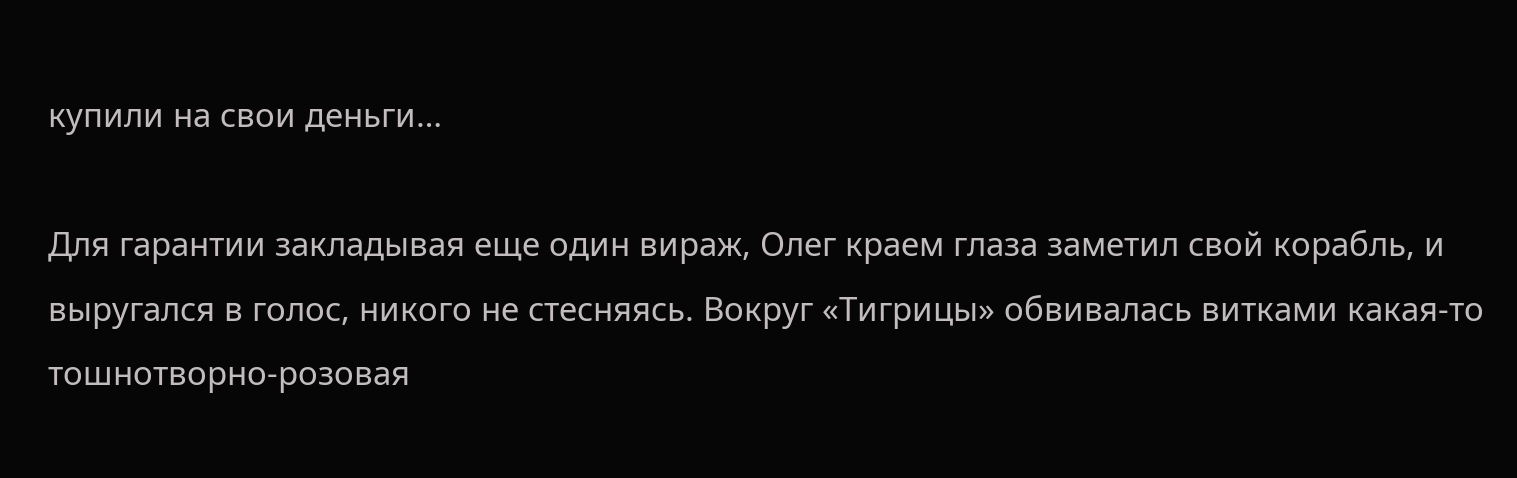купили на свои деньги…

Для гарантии закладывая еще один вираж, Олег краем глаза заметил свой корабль, и выругался в голос, никого не стесняясь. Вокруг «Тигрицы» обвивалась витками какая-то тошнотворно-розовая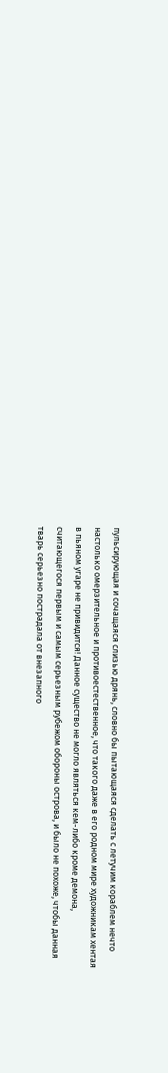пульсирующая и сочащаяся слизью дрянь, словно бы пытающаяся сделать с летучим кораблем нечто настолько омерзительное и противоестественное, что такого даже в его родном мире художникам хентая в пьяном угаре не привидится! Данное существо не могло являться кем-либо кроме демона, считающегося первым и самым серьезным рубежом обороны острова, и было не похоже, чтобы данная тварь серьезно пострадала от внезапного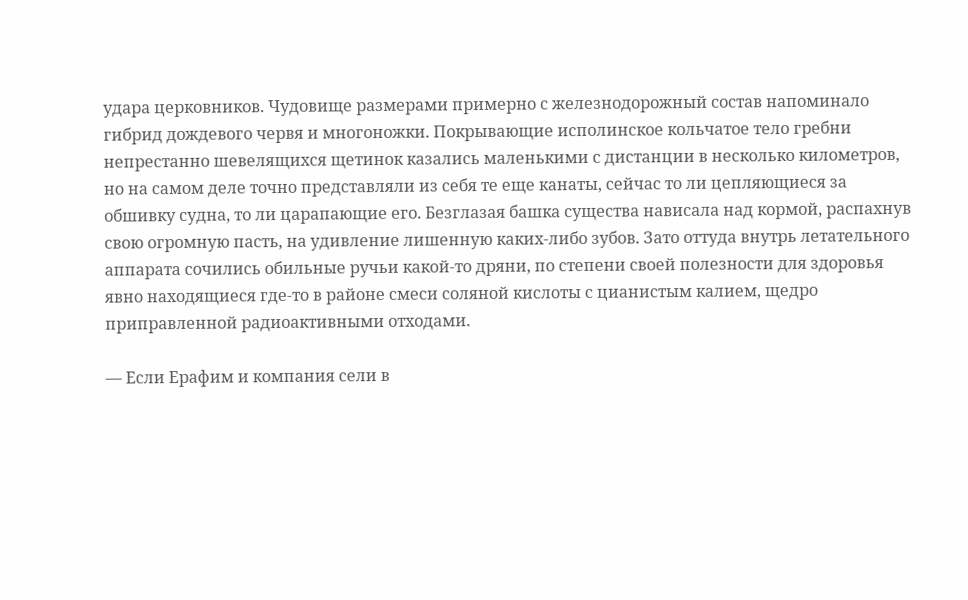удара церковников. Чудовище размерами примерно с железнодорожный состав напоминало гибрид дождевого червя и многоножки. Покрывающие исполинское кольчатое тело гребни непрестанно шевелящихся щетинок казались маленькими с дистанции в несколько километров, но на самом деле точно представляли из себя те еще канаты, сейчас то ли цепляющиеся за обшивку судна, то ли царапающие его. Безглазая башка существа нависала над кормой, распахнув свою огромную пасть, на удивление лишенную каких-либо зубов. Зато оттуда внутрь летательного аппарата сочились обильные ручьи какой-то дряни, по степени своей полезности для здоровья явно находящиеся где-то в районе смеси соляной кислоты с цианистым калием, щедро приправленной радиоактивными отходами.

— Если Ерафим и компания сели в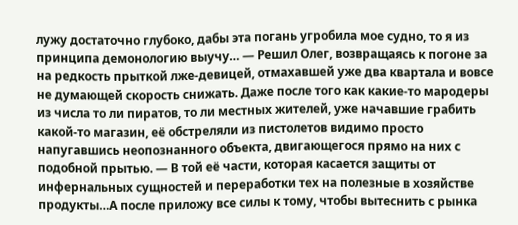лужу достаточно глубоко, дабы эта погань угробила мое судно, то я из принципа демонологию выучу… — Решил Олег, возвращаясь к погоне за на редкость прыткой лже-девицей, отмахавшей уже два квартала и вовсе не думающей скорость снижать. Даже после того как какие-то мародеры из числа то ли пиратов, то ли местных жителей, уже начавшие грабить какой-то магазин, её обстреляли из пистолетов видимо просто напугавшись неопознанного объекта, двигающегося прямо на них с подобной прытью. — В той её части, которая касается защиты от инфернальных сущностей и переработки тех на полезные в хозяйстве продукты…А после приложу все силы к тому, чтобы вытеснить с рынка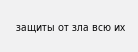защиты от зла всю их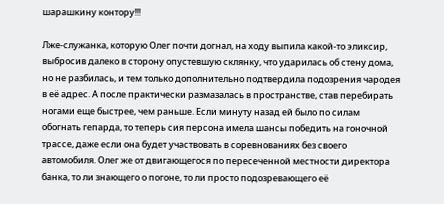шарашкину контору!!!

Лже-служанка, которую Олег почти догнал, на ходу выпила какой-то эликсир, выбросив далеко в сторону опустевшую склянку, что ударилась об стену дома, но не разбилась, и тем только дополнительно подтвердила подозрения чародея в её адрес. А после практически размазалась в пространстве, став перебирать ногами еще быстрее, чем раньше. Если минуту назад ей было по силам обогнать гепарда, то теперь сия персона имела шансы победить на гоночной трассе, даже если она будет участвовать в соревнованиях без своего автомобиля. Олег же от двигающегося по пересеченной местности директора банка, то ли знающего о погоне, то ли просто подозревающего её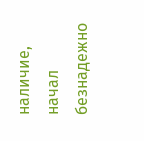наличие, начал безнадежно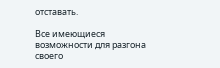отставать.

Все имеющиеся возможности для разгона своего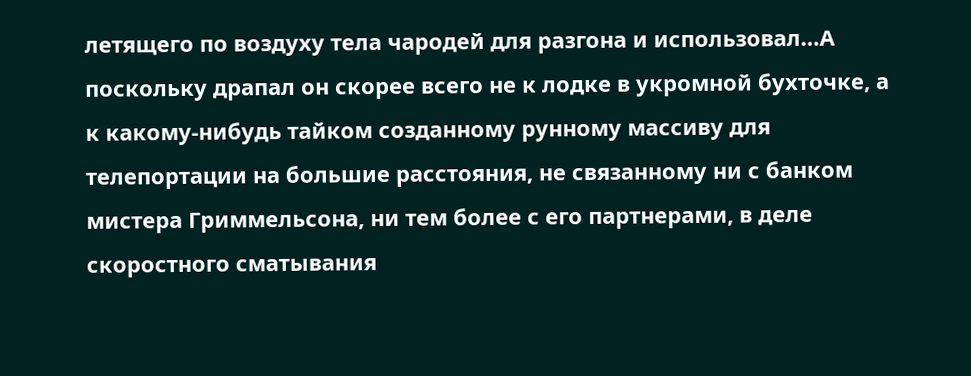летящего по воздуху тела чародей для разгона и использовал…А поскольку драпал он скорее всего не к лодке в укромной бухточке, а к какому-нибудь тайком созданному рунному массиву для телепортации на большие расстояния, не связанному ни с банком мистера Гриммельсона, ни тем более с его партнерами, в деле скоростного сматывания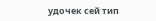удочек сей тип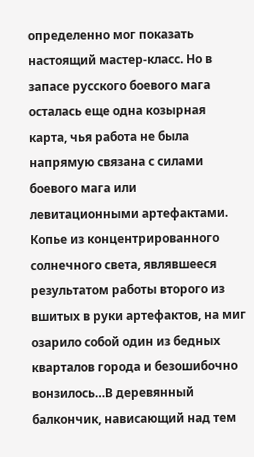определенно мог показать настоящий мастер-класс. Но в запасе русского боевого мага осталась еще одна козырная карта, чья работа не была напрямую связана с силами боевого мага или левитационными артефактами. Копье из концентрированного солнечного света, являвшееся результатом работы второго из вшитых в руки артефактов, на миг озарило собой один из бедных кварталов города и безошибочно вонзилось…В деревянный балкончик, нависающий над тем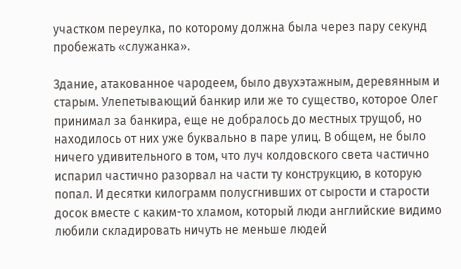участком переулка, по которому должна была через пару секунд пробежать «служанка».

Здание, атакованное чародеем, было двухэтажным, деревянным и старым. Улепетывающий банкир или же то существо, которое Олег принимал за банкира, еще не добралось до местных трущоб, но находилось от них уже буквально в паре улиц. В общем, не было ничего удивительного в том, что луч колдовского света частично испарил частично разорвал на части ту конструкцию, в которую попал. И десятки килограмм полусгнивших от сырости и старости досок вместе с каким-то хламом, который люди английские видимо любили складировать ничуть не меньше людей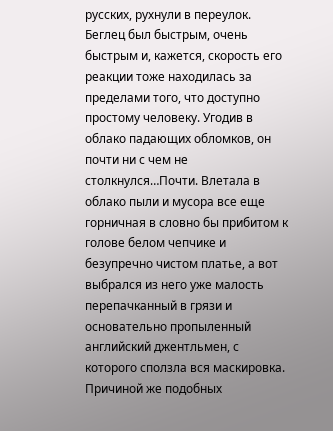русских, рухнули в переулок. Беглец был быстрым, очень быстрым и, кажется, скорость его реакции тоже находилась за пределами того, что доступно простому человеку. Угодив в облако падающих обломков, он почти ни с чем не столкнулся…Почти. Влетала в облако пыли и мусора все еще горничная в словно бы прибитом к голове белом чепчике и безупречно чистом платье, а вот выбрался из него уже малость перепачканный в грязи и основательно пропыленный английский джентльмен, с которого сползла вся маскировка. Причиной же подобных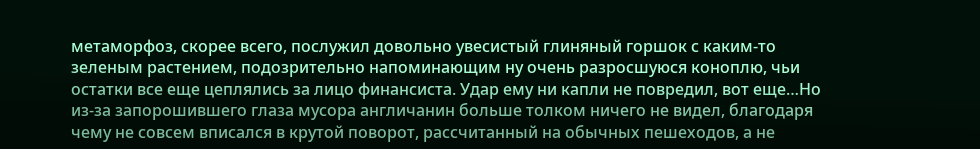метаморфоз, скорее всего, послужил довольно увесистый глиняный горшок с каким-то зеленым растением, подозрительно напоминающим ну очень разросшуюся коноплю, чьи остатки все еще цеплялись за лицо финансиста. Удар ему ни капли не повредил, вот еще…Но из-за запорошившего глаза мусора англичанин больше толком ничего не видел, благодаря чему не совсем вписался в крутой поворот, рассчитанный на обычных пешеходов, а не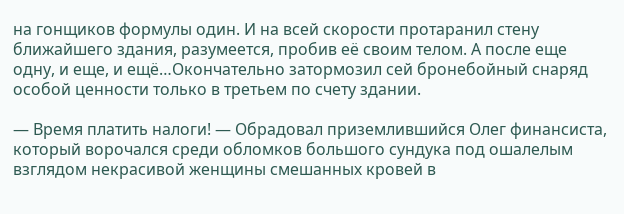на гонщиков формулы один. И на всей скорости протаранил стену ближайшего здания, разумеется, пробив её своим телом. А после еще одну, и еще, и ещё…Окончательно затормозил сей бронебойный снаряд особой ценности только в третьем по счету здании.

— Время платить налоги! — Обрадовал приземлившийся Олег финансиста, который ворочался среди обломков большого сундука под ошалелым взглядом некрасивой женщины смешанных кровей в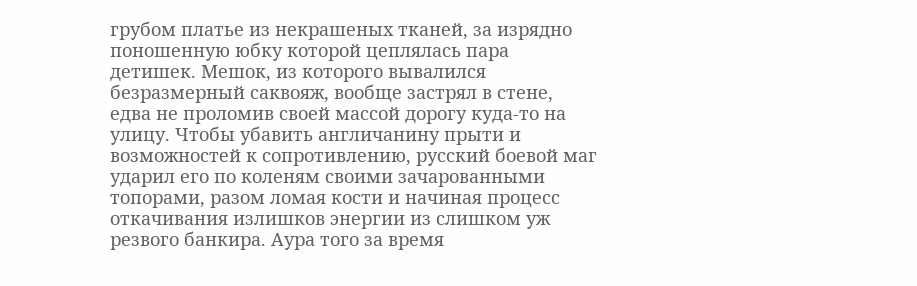грубом платье из некрашеных тканей, за изрядно поношенную юбку которой цеплялась пара детишек. Мешок, из которого вывалился безразмерный саквояж, вообще застрял в стене, едва не проломив своей массой дорогу куда-то на улицу. Чтобы убавить англичанину прыти и возможностей к сопротивлению, русский боевой маг ударил его по коленям своими зачарованными топорами, разом ломая кости и начиная процесс откачивания излишков энергии из слишком уж резвого банкира. Аура того за время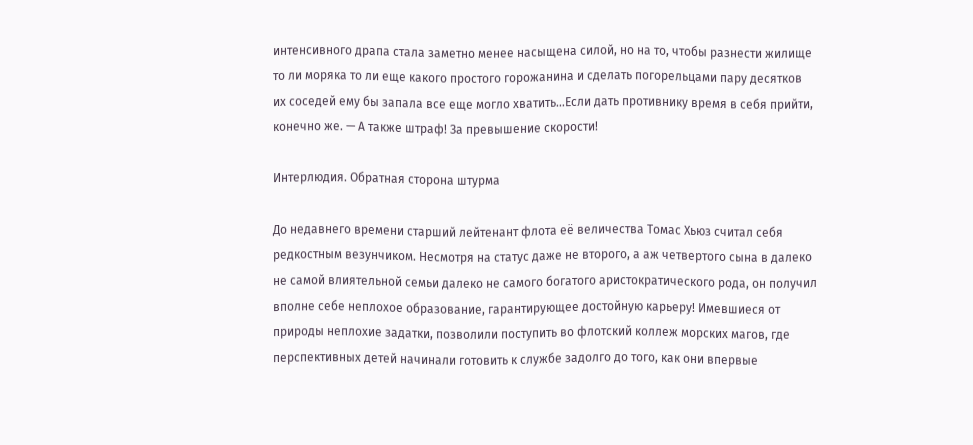интенсивного драпа стала заметно менее насыщена силой, но на то, чтобы разнести жилище то ли моряка то ли еще какого простого горожанина и сделать погорельцами пару десятков их соседей ему бы запала все еще могло хватить…Если дать противнику время в себя прийти, конечно же. — А также штраф! За превышение скорости!

Интерлюдия. Обратная сторона штурма

До недавнего времени старший лейтенант флота её величества Томас Хьюз считал себя редкостным везунчиком. Несмотря на статус даже не второго, а аж четвертого сына в далеко не самой влиятельной семьи далеко не самого богатого аристократического рода, он получил вполне себе неплохое образование, гарантирующее достойную карьеру! Имевшиеся от природы неплохие задатки, позволили поступить во флотский коллеж морских магов, где перспективных детей начинали готовить к службе задолго до того, как они впервые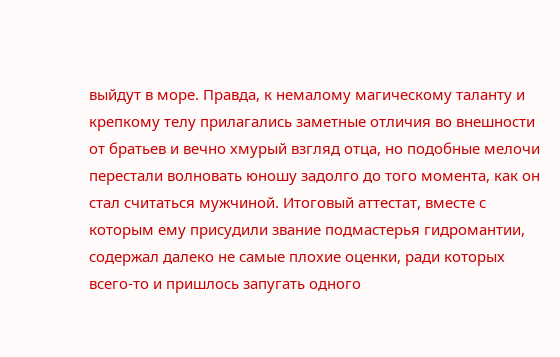выйдут в море. Правда, к немалому магическому таланту и крепкому телу прилагались заметные отличия во внешности от братьев и вечно хмурый взгляд отца, но подобные мелочи перестали волновать юношу задолго до того момента, как он стал считаться мужчиной. Итоговый аттестат, вместе с которым ему присудили звание подмастерья гидромантии, содержал далеко не самые плохие оценки, ради которых всего-то и пришлось запугать одного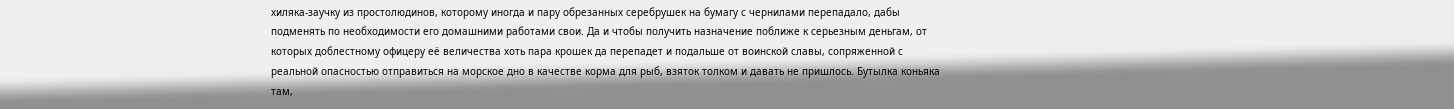хиляка-заучку из простолюдинов, которому иногда и пару обрезанных серебрушек на бумагу с чернилами перепадало, дабы подменять по необходимости его домашними работами свои. Да и чтобы получить назначение поближе к серьезным деньгам, от которых доблестному офицеру её величества хоть пара крошек да перепадет и подальше от воинской славы, сопряженной с реальной опасностью отправиться на морское дно в качестве корма для рыб, взяток толком и давать не пришлось. Бутылка коньяка там,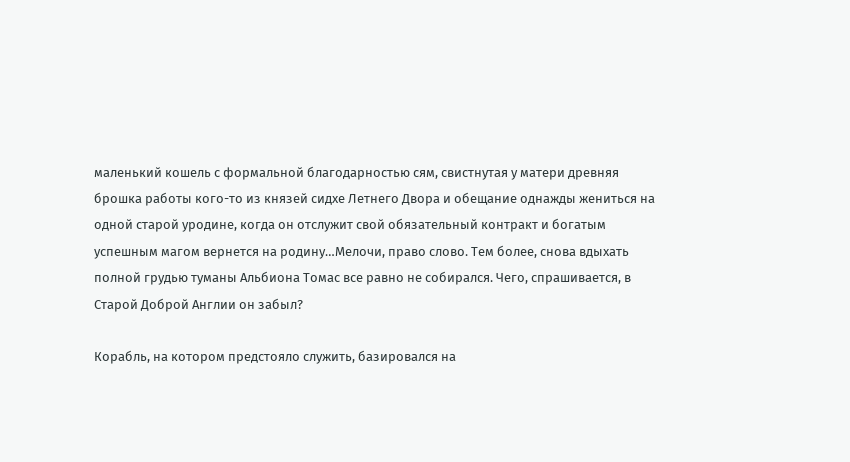маленький кошель с формальной благодарностью сям, свистнутая у матери древняя брошка работы кого-то из князей сидхе Летнего Двора и обещание однажды жениться на одной старой уродине, когда он отслужит свой обязательный контракт и богатым успешным магом вернется на родину…Мелочи, право слово. Тем более, снова вдыхать полной грудью туманы Альбиона Томас все равно не собирался. Чего, спрашивается, в Старой Доброй Англии он забыл?

Корабль, на котором предстояло служить, базировался на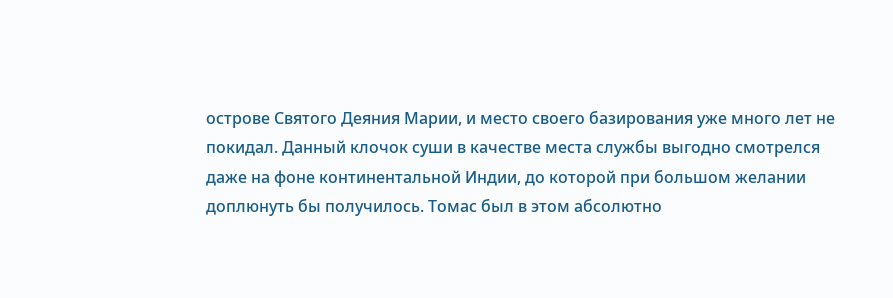острове Святого Деяния Марии, и место своего базирования уже много лет не покидал. Данный клочок суши в качестве места службы выгодно смотрелся даже на фоне континентальной Индии, до которой при большом желании доплюнуть бы получилось. Томас был в этом абсолютно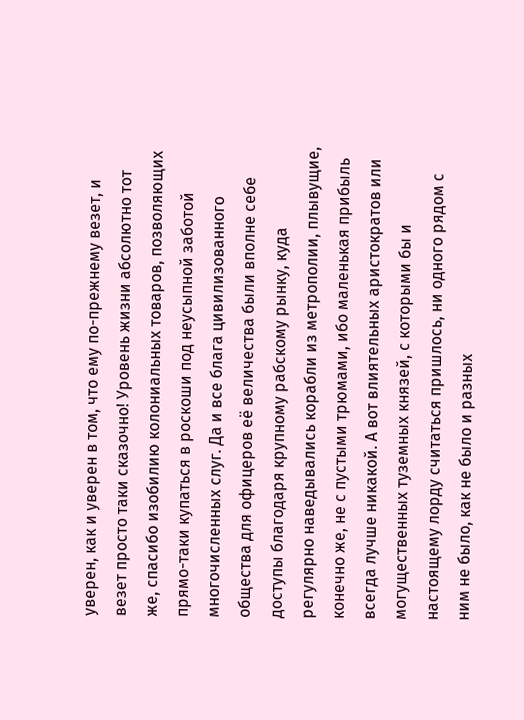уверен, как и уверен в том, что ему по-прежнему везет, и везет просто таки сказочно! Уровень жизни абсолютно тот же, спасибо изобилию колониальных товаров, позволяющих прямо-таки купаться в роскоши под неусыпной заботой многочисленных слуг. Да и все блага цивилизованного общества для офицеров её величества были вполне себе доступы благодаря крупному рабскому рынку, куда регулярно наведывались корабли из метрополии, плывущие, конечно же, не с пустыми трюмами, ибо маленькая прибыль всегда лучше никакой. А вот влиятельных аристократов или могущественных туземных князей, с которыми бы и настоящему лорду считаться пришлось, ни одного рядом с ним не было, как не было и разных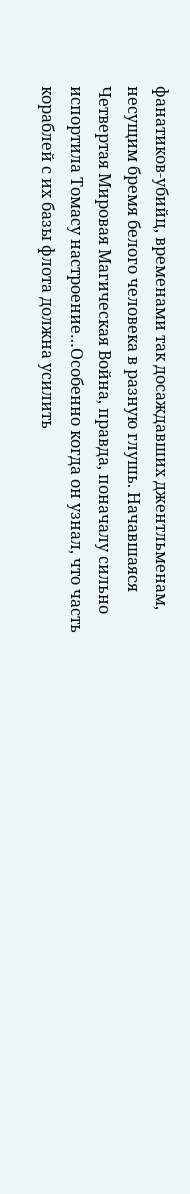фанатиков-убийц, временами так досаждавших джентльменам, несущим бремя белого человека в разную глушь. Начавшаяся Четвертая Мировая Магическая Война, правда, поначалу сильно испортила Томасу настроение…Особенно когда он узнал, что часть кораблей с их базы флота должна усилить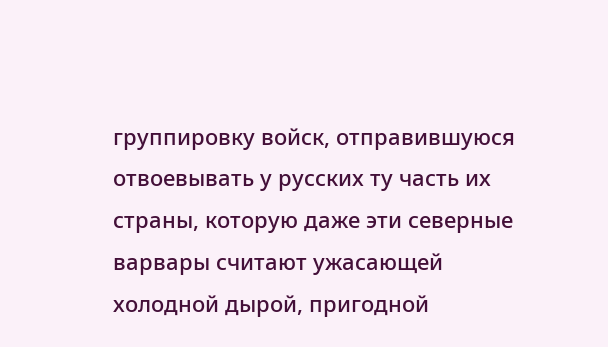группировку войск, отправившуюся отвоевывать у русских ту часть их страны, которую даже эти северные варвары считают ужасающей холодной дырой, пригодной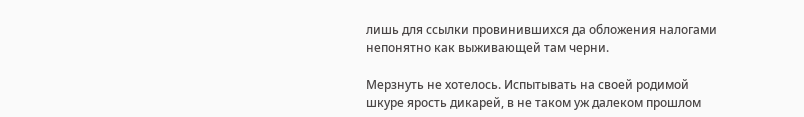лишь для ссылки провинившихся да обложения налогами непонятно как выживающей там черни.

Мерзнуть не хотелось. Испытывать на своей родимой шкуре ярость дикарей, в не таком уж далеком прошлом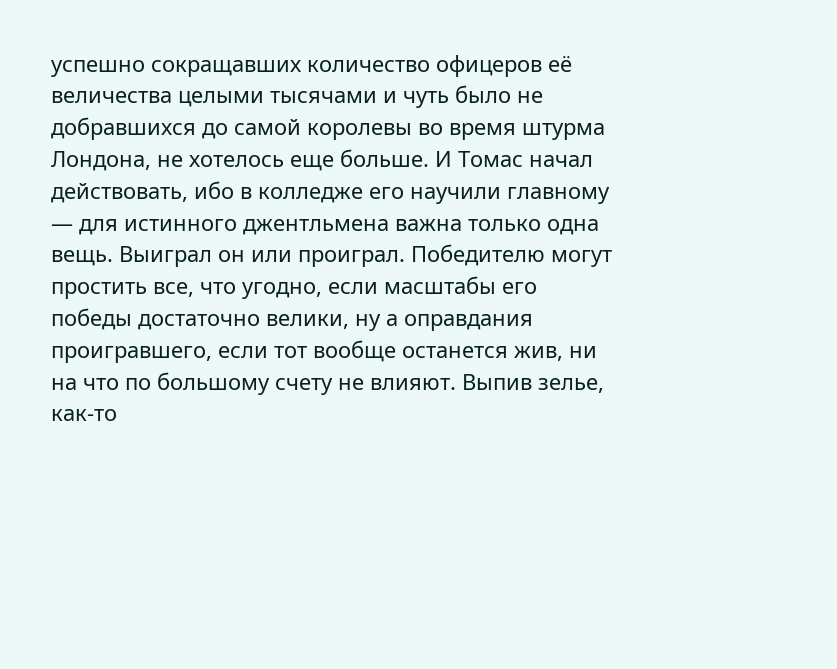успешно сокращавших количество офицеров её величества целыми тысячами и чуть было не добравшихся до самой королевы во время штурма Лондона, не хотелось еще больше. И Томас начал действовать, ибо в колледже его научили главному — для истинного джентльмена важна только одна вещь. Выиграл он или проиграл. Победителю могут простить все, что угодно, если масштабы его победы достаточно велики, ну а оправдания проигравшего, если тот вообще останется жив, ни на что по большому счету не влияют. Выпив зелье, как-то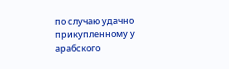по случаю удачно прикупленному у арабского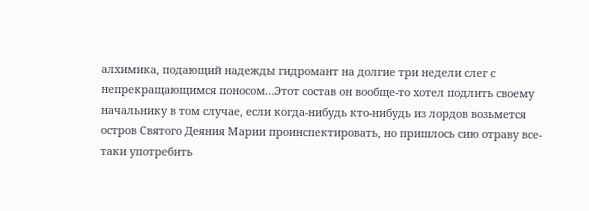алхимика, подающий надежды гидромант на долгие три недели слег с непрекращающимся поносом…Этот состав он вообще-то хотел подлить своему начальнику в том случае, если когда-нибудь кто-нибудь из лордов возьмется остров Святого Деяния Марии проинспектировать, но пришлось сию отраву все-таки употребить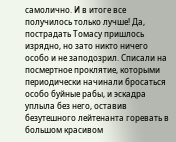самолично. И в итоге все получилось только лучше! Да, пострадать Томасу пришлось изрядно, но зато никто ничего особо и не заподозрил. Списали на посмертное проклятие, которыми периодически начинали бросаться особо буйные рабы, и эскадра уплыла без него, оставив безутешного лейтенанта горевать в большом красивом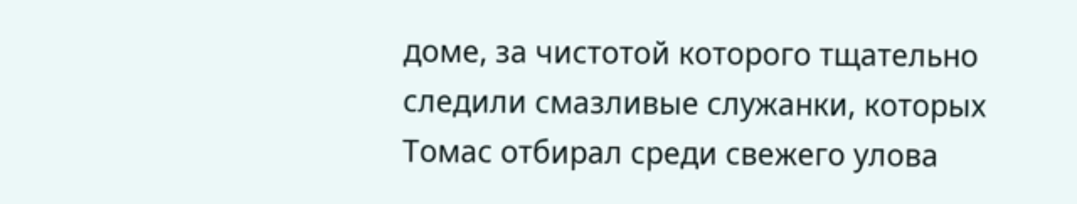доме, за чистотой которого тщательно следили смазливые служанки, которых Томас отбирал среди свежего улова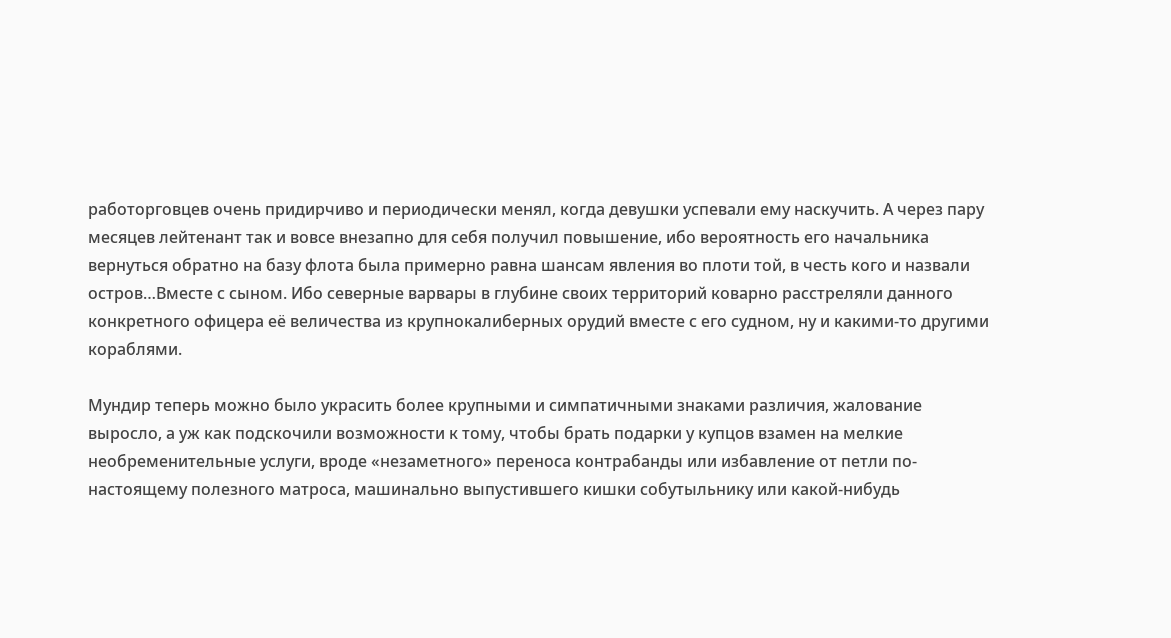работорговцев очень придирчиво и периодически менял, когда девушки успевали ему наскучить. А через пару месяцев лейтенант так и вовсе внезапно для себя получил повышение, ибо вероятность его начальника вернуться обратно на базу флота была примерно равна шансам явления во плоти той, в честь кого и назвали остров…Вместе с сыном. Ибо северные варвары в глубине своих территорий коварно расстреляли данного конкретного офицера её величества из крупнокалиберных орудий вместе с его судном, ну и какими-то другими кораблями.

Мундир теперь можно было украсить более крупными и симпатичными знаками различия, жалование выросло, а уж как подскочили возможности к тому, чтобы брать подарки у купцов взамен на мелкие необременительные услуги, вроде «незаметного» переноса контрабанды или избавление от петли по-настоящему полезного матроса, машинально выпустившего кишки собутыльнику или какой-нибудь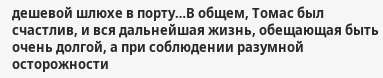дешевой шлюхе в порту…В общем, Томас был счастлив, и вся дальнейшая жизнь, обещающая быть очень долгой, а при соблюдении разумной осторожности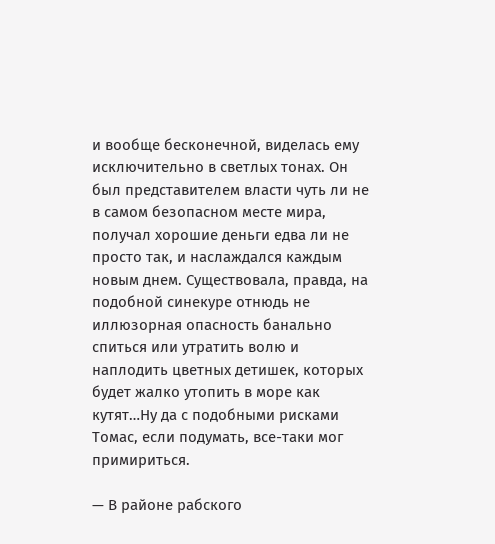и вообще бесконечной, виделась ему исключительно в светлых тонах. Он был представителем власти чуть ли не в самом безопасном месте мира, получал хорошие деньги едва ли не просто так, и наслаждался каждым новым днем. Существовала, правда, на подобной синекуре отнюдь не иллюзорная опасность банально спиться или утратить волю и наплодить цветных детишек, которых будет жалко утопить в море как кутят…Ну да с подобными рисками Томас, если подумать, все-таки мог примириться.

— В районе рабского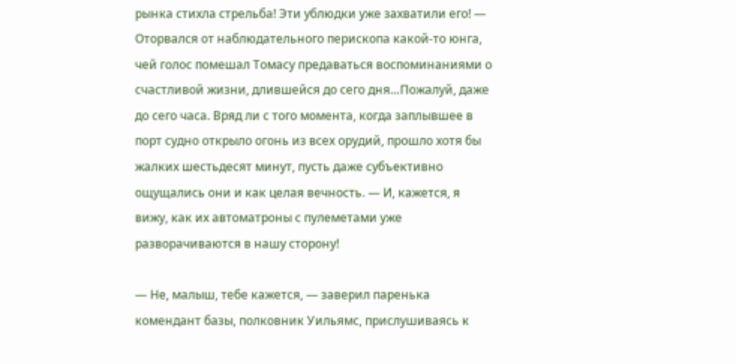рынка стихла стрельба! Эти ублюдки уже захватили его! — Оторвался от наблюдательного перископа какой-то юнга, чей голос помешал Томасу предаваться воспоминаниями о счастливой жизни, длившейся до сего дня…Пожалуй, даже до сего часа. Вряд ли с того момента, когда заплывшее в порт судно открыло огонь из всех орудий, прошло хотя бы жалких шестьдесят минут, пусть даже субъективно ощущались они и как целая вечность. — И, кажется, я вижу, как их автоматроны с пулеметами уже разворачиваются в нашу сторону!

— Не, малыш, тебе кажется, — заверил паренька комендант базы, полковник Уильямс, прислушиваясь к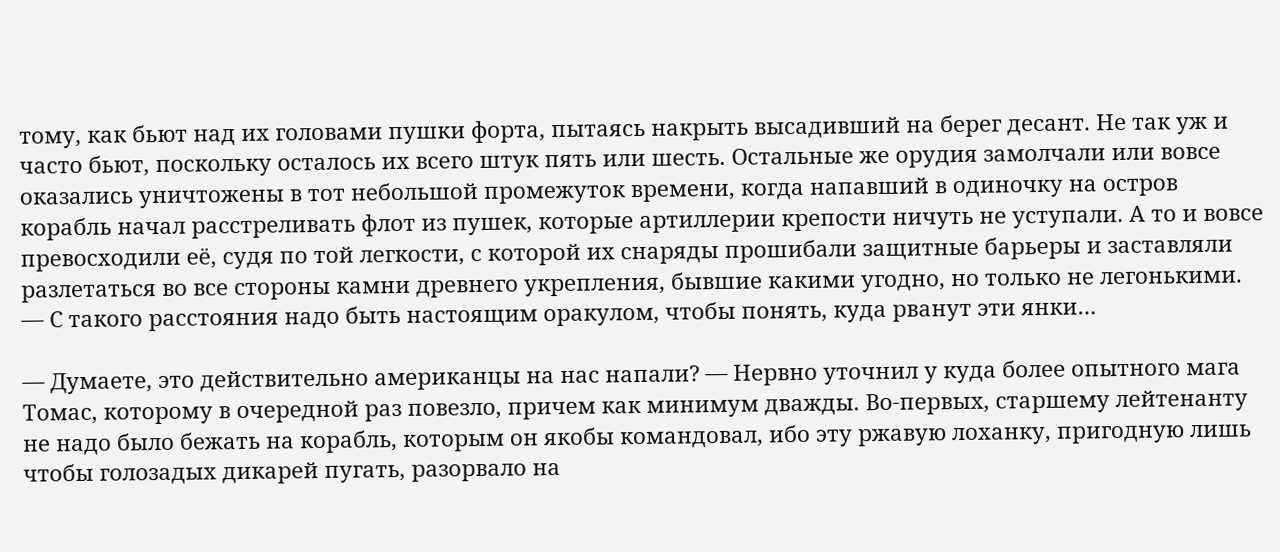тому, как бьют над их головами пушки форта, пытаясь накрыть высадивший на берег десант. Не так уж и часто бьют, поскольку осталось их всего штук пять или шесть. Остальные же орудия замолчали или вовсе оказались уничтожены в тот небольшой промежуток времени, когда напавший в одиночку на остров корабль начал расстреливать флот из пушек, которые артиллерии крепости ничуть не уступали. А то и вовсе превосходили её, судя по той легкости, с которой их снаряды прошибали защитные барьеры и заставляли разлетаться во все стороны камни древнего укрепления, бывшие какими угодно, но только не легонькими. — С такого расстояния надо быть настоящим оракулом, чтобы понять, куда рванут эти янки…

— Думаете, это действительно американцы на нас напали? — Нервно уточнил у куда более опытного мага Томас, которому в очередной раз повезло, причем как минимум дважды. Во-первых, старшему лейтенанту не надо было бежать на корабль, которым он якобы командовал, ибо эту ржавую лоханку, пригодную лишь чтобы голозадых дикарей пугать, разорвало на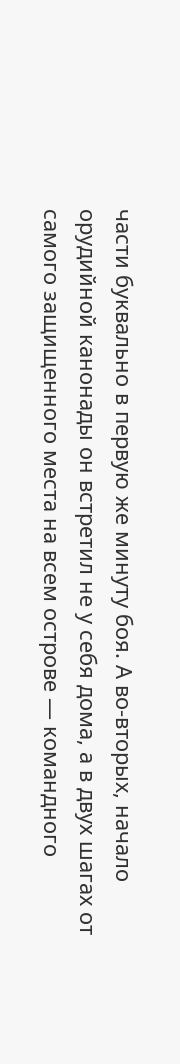части буквально в первую же минуту боя. А во-вторых, начало орудийной канонады он встретил не у себя дома, а в двух шагах от самого защищенного места на всем острове — командного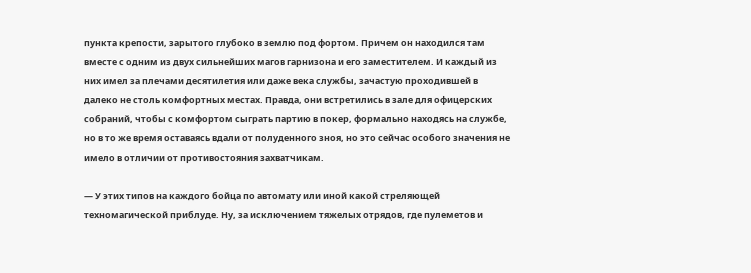пункта крепости, зарытого глубоко в землю под фортом. Причем он находился там вместе с одним из двух сильнейших магов гарнизона и его заместителем. И каждый из них имел за плечами десятилетия или даже века службы, зачастую проходившей в далеко не столь комфортных местах. Правда, они встретились в зале для офицерских собраний, чтобы с комфортом сыграть партию в покер, формально находясь на службе, но в то же время оставаясь вдали от полуденного зноя, но это сейчас особого значения не имело в отличии от противостояния захватчикам.

— У этих типов на каждого бойца по автомату или иной какой стреляющей техномагической приблуде. Ну, за исключением тяжелых отрядов, где пулеметов и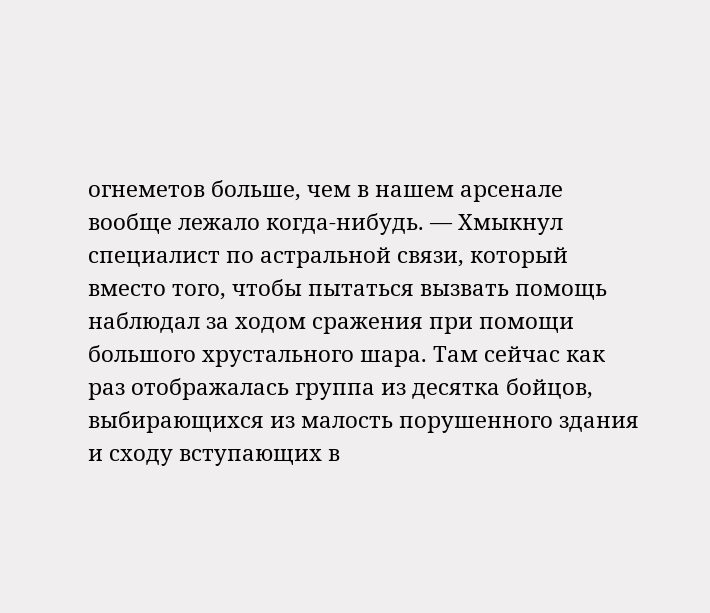огнеметов больше, чем в нашем арсенале вообще лежало когда-нибудь. — Хмыкнул специалист по астральной связи, который вместо того, чтобы пытаться вызвать помощь наблюдал за ходом сражения при помощи большого хрустального шара. Там сейчас как раз отображалась группа из десятка бойцов, выбирающихся из малость порушенного здания и сходу вступающих в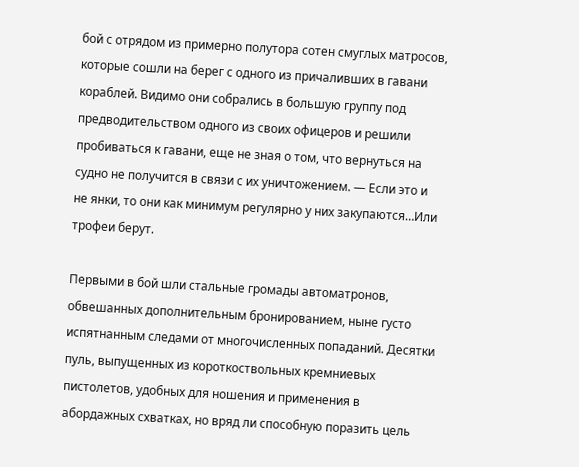бой с отрядом из примерно полутора сотен смуглых матросов, которые сошли на берег с одного из причаливших в гавани кораблей. Видимо они собрались в большую группу под предводительством одного из своих офицеров и решили пробиваться к гавани, еще не зная о том, что вернуться на судно не получится в связи с их уничтожением. — Если это и не янки, то они как минимум регулярно у них закупаются…Или трофеи берут.

Первыми в бой шли стальные громады автоматронов, обвешанных дополнительным бронированием, ныне густо испятнанным следами от многочисленных попаданий. Десятки пуль, выпущенных из короткоствольных кремниевых пистолетов, удобных для ношения и применения в абордажных схватках, но вряд ли способную поразить цель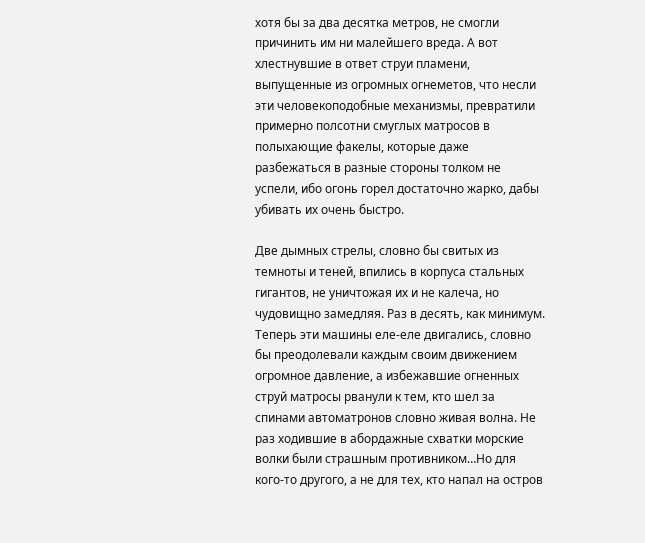хотя бы за два десятка метров, не смогли причинить им ни малейшего вреда. А вот хлестнувшие в ответ струи пламени, выпущенные из огромных огнеметов, что несли эти человекоподобные механизмы, превратили примерно полсотни смуглых матросов в полыхающие факелы, которые даже разбежаться в разные стороны толком не успели, ибо огонь горел достаточно жарко, дабы убивать их очень быстро.

Две дымных стрелы, словно бы свитых из темноты и теней, впились в корпуса стальных гигантов, не уничтожая их и не калеча, но чудовищно замедляя. Раз в десять, как минимум. Теперь эти машины еле-еле двигались, словно бы преодолевали каждым своим движением огромное давление, а избежавшие огненных струй матросы рванули к тем, кто шел за спинами автоматронов словно живая волна. Не раз ходившие в абордажные схватки морские волки были страшным противником…Но для кого-то другого, а не для тех, кто напал на остров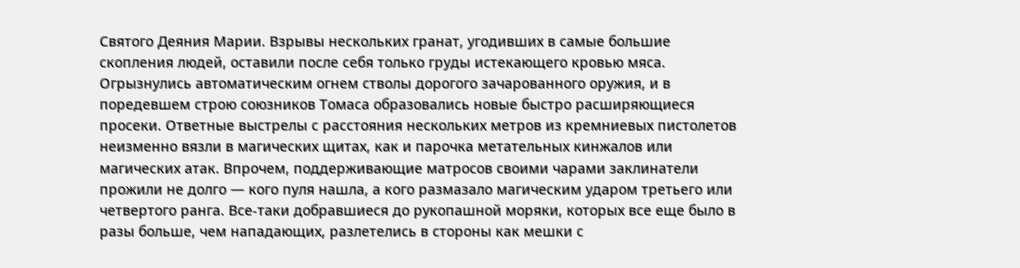Святого Деяния Марии. Взрывы нескольких гранат, угодивших в самые большие скопления людей, оставили после себя только груды истекающего кровью мяса. Огрызнулись автоматическим огнем стволы дорогого зачарованного оружия, и в поредевшем строю союзников Томаса образовались новые быстро расширяющиеся просеки. Ответные выстрелы с расстояния нескольких метров из кремниевых пистолетов неизменно вязли в магических щитах, как и парочка метательных кинжалов или магических атак. Впрочем, поддерживающие матросов своими чарами заклинатели прожили не долго — кого пуля нашла, а кого размазало магическим ударом третьего или четвертого ранга. Все-таки добравшиеся до рукопашной моряки, которых все еще было в разы больше, чем нападающих, разлетелись в стороны как мешки с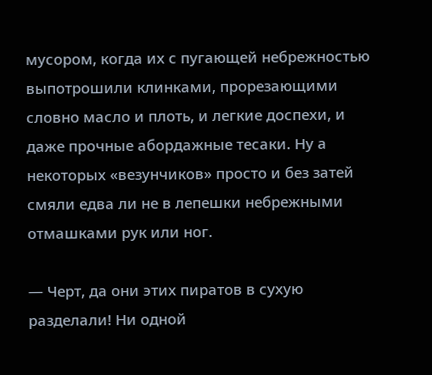мусором, когда их с пугающей небрежностью выпотрошили клинками, прорезающими словно масло и плоть, и легкие доспехи, и даже прочные абордажные тесаки. Ну а некоторых «везунчиков» просто и без затей смяли едва ли не в лепешки небрежными отмашками рук или ног.

— Черт, да они этих пиратов в сухую разделали! Ни одной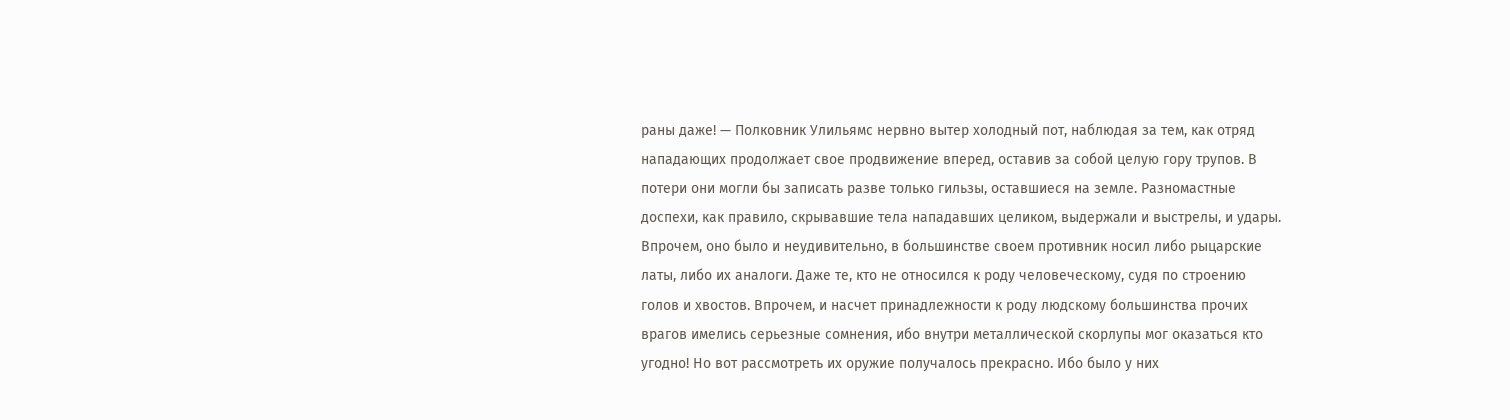раны даже! — Полковник Улильямс нервно вытер холодный пот, наблюдая за тем, как отряд нападающих продолжает свое продвижение вперед, оставив за собой целую гору трупов. В потери они могли бы записать разве только гильзы, оставшиеся на земле. Разномастные доспехи, как правило, скрывавшие тела нападавших целиком, выдержали и выстрелы, и удары. Впрочем, оно было и неудивительно, в большинстве своем противник носил либо рыцарские латы, либо их аналоги. Даже те, кто не относился к роду человеческому, судя по строению голов и хвостов. Впрочем, и насчет принадлежности к роду людскому большинства прочих врагов имелись серьезные сомнения, ибо внутри металлической скорлупы мог оказаться кто угодно! Но вот рассмотреть их оружие получалось прекрасно. Ибо было у них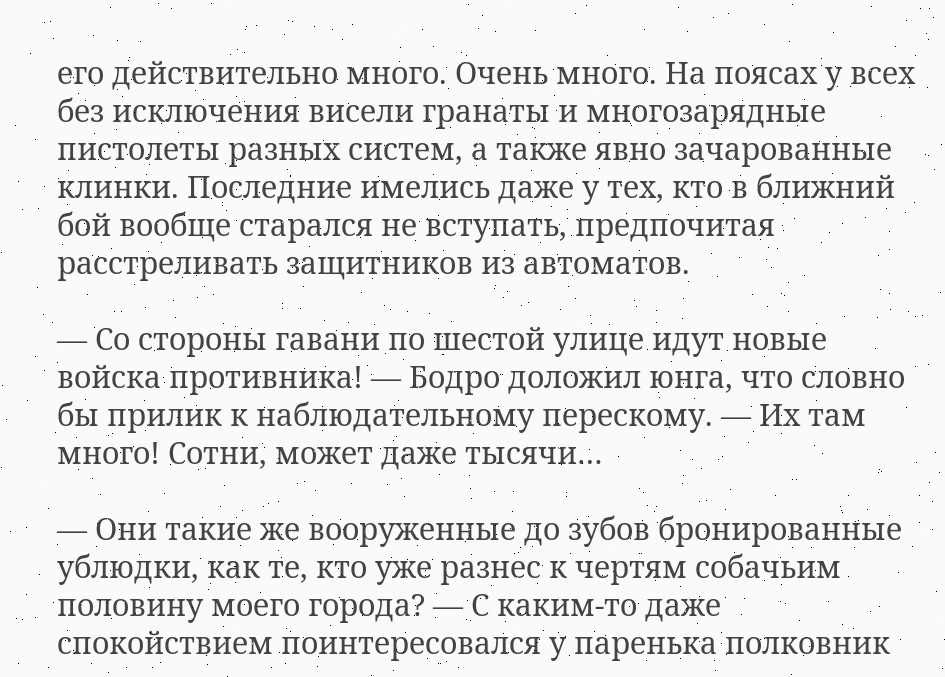его действительно много. Очень много. На поясах у всех без исключения висели гранаты и многозарядные пистолеты разных систем, а также явно зачарованные клинки. Последние имелись даже у тех, кто в ближний бой вообще старался не вступать, предпочитая расстреливать защитников из автоматов.

— Со стороны гавани по шестой улице идут новые войска противника! — Бодро доложил юнга, что словно бы прилик к наблюдательному перескому. — Их там много! Сотни, может даже тысячи…

— Они такие же вооруженные до зубов бронированные ублюдки, как те, кто уже разнес к чертям собачьим половину моего города? — С каким-то даже спокойствием поинтересовался у паренька полковник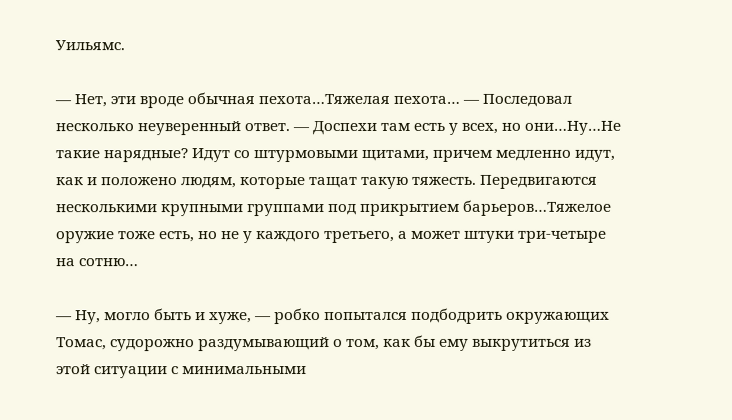Уильямс.

— Нет, эти вроде обычная пехота…Тяжелая пехота… — Последовал несколько неуверенный ответ. — Доспехи там есть у всех, но они…Ну…Не такие нарядные? Идут со штурмовыми щитами, причем медленно идут, как и положено людям, которые тащат такую тяжесть. Передвигаются несколькими крупными группами под прикрытием барьеров…Тяжелое оружие тоже есть, но не у каждого третьего, а может штуки три-четыре на сотню…

— Ну, могло быть и хуже, — робко попытался подбодрить окружающих Томас, судорожно раздумывающий о том, как бы ему выкрутиться из этой ситуации с минимальными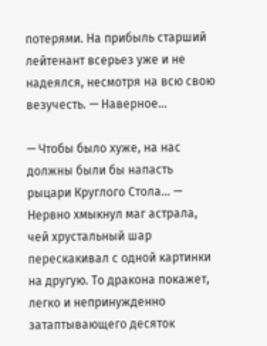потерями. На прибыль старший лейтенант всерьез уже и не надеялся, несмотря на всю свою везучесть. — Наверное…

— Чтобы было хуже, на нас должны были бы напасть рыцари Круглого Стола… — Нервно хмыкнул маг астрала, чей хрустальный шар перескакивал с одной картинки на другую. То дракона покажет, легко и непринужденно затаптывающего десяток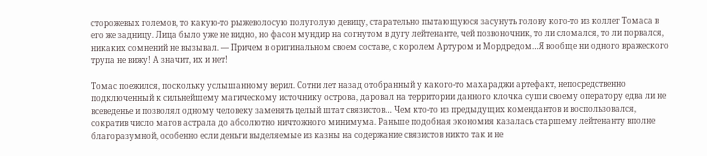сторожевых големов, то какую-то рыжеволосую полуголую девицу, старательно пытающуюся засунуть голову кого-то из коллег Томаса в его же задницу. Лица было уже не видно, но фасон мундир на согнутом в дугу лейтенанте, чей позвоночник, то ли сломался, то ли порвался, никаких сомнений не вызывал. — Причем в оригинальном своем составе, с королем Артуром и Мордредом…Я вообще ни одного вражеского трупа не вижу! А значит, их и нет!

Томас поежился, поскольку услышанному верил. Сотни лет назад отобранный у какого-то махараджи артефакт, непосредственно подключенный к сильнейшему магическому источнику острова, даровал на территории данного клочка суши своему оператору едва ли не всеведенье и позволял одному человеку заменять целый штат связистов… Чем кто-то из предыдущих комендантов и воспользовался, сократив число магов астрала до абсолютно ничтожного минимума. Раньше подобная экономия казалась старшему лейтенанту вполне благоразумной, особенно если деньги выделяемые из казны на содержание связистов никто так и не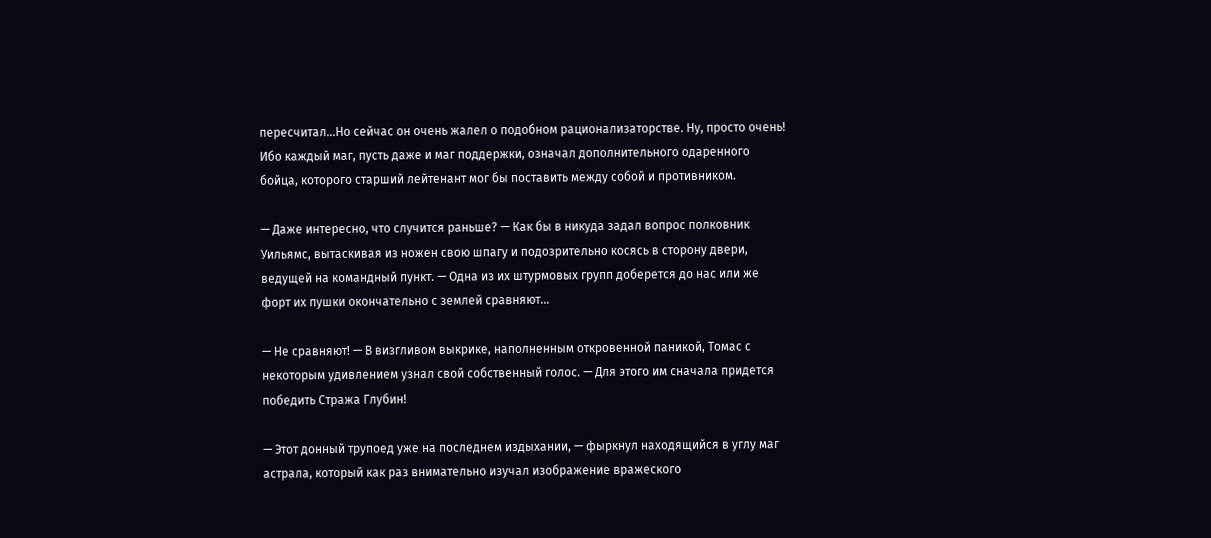пересчитал…Но сейчас он очень жалел о подобном рационализаторстве. Ну, просто очень! Ибо каждый маг, пусть даже и маг поддержки, означал дополнительного одаренного бойца, которого старший лейтенант мог бы поставить между собой и противником.

— Даже интересно, что случится раньше? — Как бы в никуда задал вопрос полковник Уильямс, вытаскивая из ножен свою шпагу и подозрительно косясь в сторону двери, ведущей на командный пункт. — Одна из их штурмовых групп доберется до нас или же форт их пушки окончательно с землей сравняют…

— Не сравняют! — В визгливом выкрике, наполненным откровенной паникой, Томас с некоторым удивлением узнал свой собственный голос. — Для этого им сначала придется победить Стража Глубин!

— Этот донный трупоед уже на последнем издыхании, — фыркнул находящийся в углу маг астрала, который как раз внимательно изучал изображение вражеского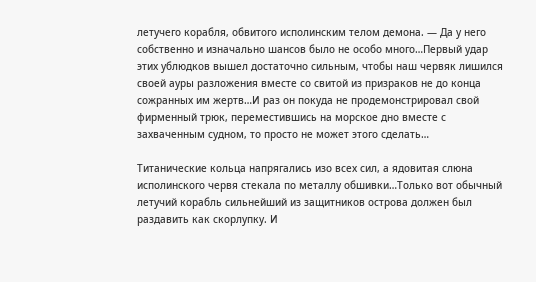летучего корабля, обвитого исполинским телом демона. — Да у него собственно и изначально шансов было не особо много…Первый удар этих ублюдков вышел достаточно сильным, чтобы наш червяк лишился своей ауры разложения вместе со свитой из призраков не до конца сожранных им жертв…И раз он покуда не продемонстрировал свой фирменный трюк, переместившись на морское дно вместе с захваченным судном, то просто не может этого сделать…

Титанические кольца напрягались изо всех сил, а ядовитая слюна исполинского червя стекала по металлу обшивки…Только вот обычный летучий корабль сильнейший из защитников острова должен был раздавить как скорлупку. И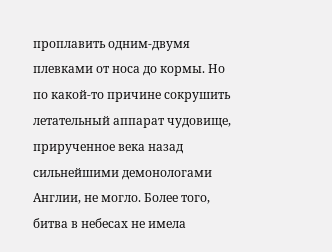проплавить одним-двумя плевками от носа до кормы. Но по какой-то причине сокрушить летательный аппарат чудовище, прирученное века назад сильнейшими демонологами Англии, не могло. Более того, битва в небесах не имела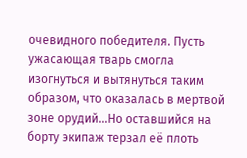очевидного победителя. Пусть ужасающая тварь смогла изогнуться и вытянуться таким образом, что оказалась в мертвой зоне орудий…Но оставшийся на борту экипаж терзал её плоть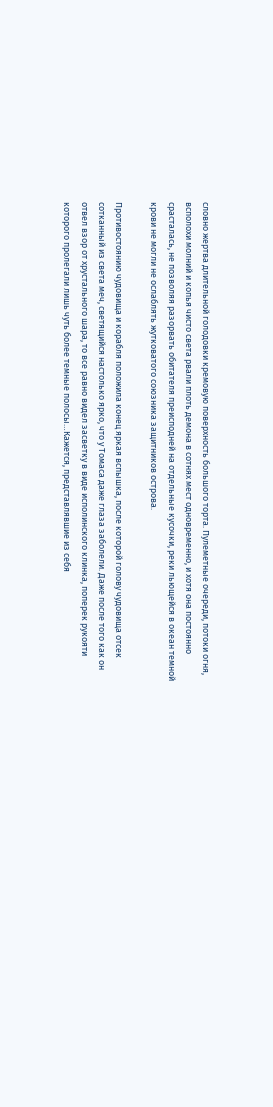словно жертва длительной голодовки кремовую поверхность большого торта. Пулеметные очереди, потоки огня, всполохи молний и копья чисто света рвали плоть демона в сотнях мест одновременно, и хотя она постоянно срасталась, не позволяя разорвать обитателя преисподней на отдельные кусочки, реки льющейся в океан темной крови не могли не ослаблять жутковатого союзника защитников острова.

Противостоянию чудовища и корабля положила конец яркая вспышка, после которой голову чудовища отсек сотканный из света меч, светящийся настолько ярко, что у Томаса даже глаза заболели. Даже после того как он отвел взор от хрустального шара, то все равно видел засветку в виде исполинского клинка, поперек рукояти которого пролегали лишь чуть более темные полосы…Кажется, представлявшие из себя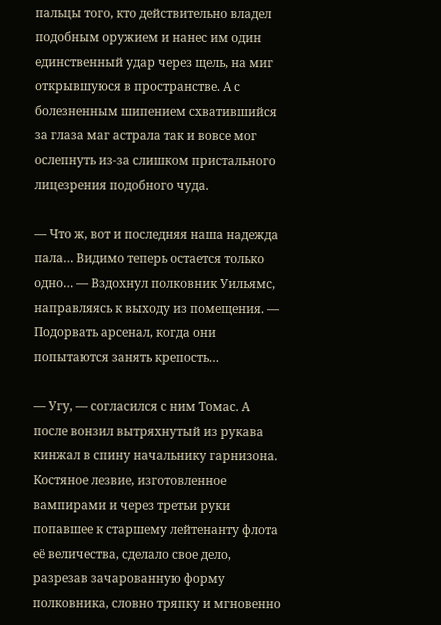пальцы того, кто действительно владел подобным оружием и нанес им один единственный удар через щель, на миг открывшуюся в пространстве. А с болезненным шипением схватившийся за глаза маг астрала так и вовсе мог ослепнуть из-за слишком пристального лицезрения подобного чуда.

— Что ж, вот и последняя наша надежда пала… Видимо теперь остается только одно… — Вздохнул полковник Уильямс, направляясь к выходу из помещения. — Подорвать арсенал, когда они попытаются занять крепость…

— Угу, — согласился с ним Томас. А после вонзил вытряхнутый из рукава кинжал в спину начальнику гарнизона. Костяное лезвие, изготовленное вампирами и через третьи руки попавшее к старшему лейтенанту флота её величества, сделало свое дело, разрезав зачарованную форму полковника, словно тряпку и мгновенно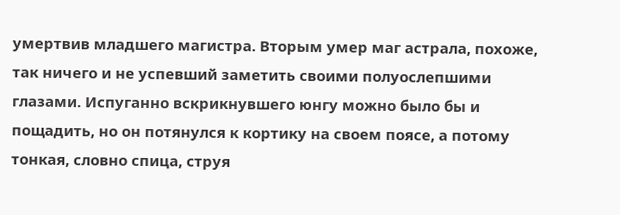умертвив младшего магистра. Вторым умер маг астрала, похоже, так ничего и не успевший заметить своими полуослепшими глазами. Испуганно вскрикнувшего юнгу можно было бы и пощадить, но он потянулся к кортику на своем поясе, а потому тонкая, словно спица, струя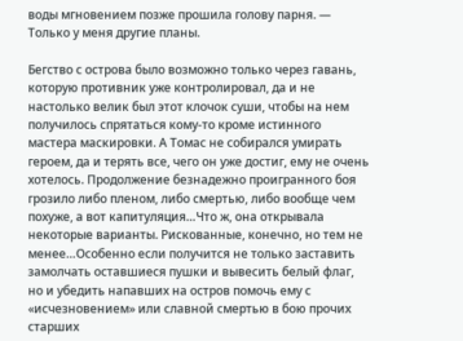воды мгновением позже прошила голову парня. — Только у меня другие планы.

Бегство с острова было возможно только через гавань, которую противник уже контролировал, да и не настолько велик был этот клочок суши, чтобы на нем получилось спрятаться кому-то кроме истинного мастера маскировки. А Томас не собирался умирать героем, да и терять все, чего он уже достиг, ему не очень хотелось. Продолжение безнадежно проигранного боя грозило либо пленом, либо смертью, либо вообще чем похуже, а вот капитуляция…Что ж, она открывала некоторые варианты. Рискованные, конечно, но тем не менее…Особенно если получится не только заставить замолчать оставшиеся пушки и вывесить белый флаг, но и убедить напавших на остров помочь ему с «исчезновением» или славной смертью в бою прочих старших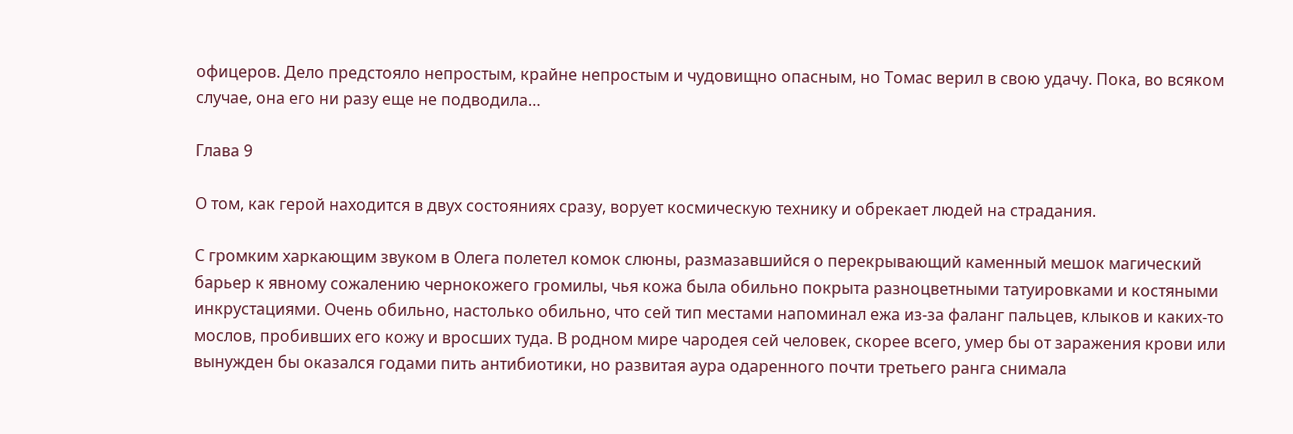офицеров. Дело предстояло непростым, крайне непростым и чудовищно опасным, но Томас верил в свою удачу. Пока, во всяком случае, она его ни разу еще не подводила…

Глава 9

О том, как герой находится в двух состояниях сразу, ворует космическую технику и обрекает людей на страдания.

С громким харкающим звуком в Олега полетел комок слюны, размазавшийся о перекрывающий каменный мешок магический барьер к явному сожалению чернокожего громилы, чья кожа была обильно покрыта разноцветными татуировками и костяными инкрустациями. Очень обильно, настолько обильно, что сей тип местами напоминал ежа из-за фаланг пальцев, клыков и каких-то мослов, пробивших его кожу и вросших туда. В родном мире чародея сей человек, скорее всего, умер бы от заражения крови или вынужден бы оказался годами пить антибиотики, но развитая аура одаренного почти третьего ранга снимала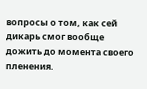вопросы о том, как сей дикарь смог вообще дожить до момента своего пленения.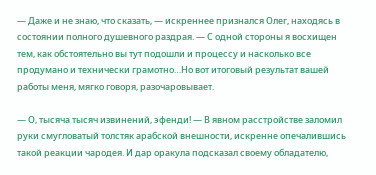— Даже и не знаю, что сказать, — искреннее признался Олег, находясь в состоянии полного душевного раздрая. — С одной стороны я восхищен тем, как обстоятельно вы тут подошли и процессу и насколько все продумано и технически грамотно…Но вот итоговый результат вашей работы меня, мягко говоря, разочаровывает.

— О, тысяча тысяч извинений, эфенди! — В явном расстройстве заломил руки смугловатый толстяк арабской внешности, искренне опечалившись такой реакции чародея. И дар оракула подсказал своему обладателю,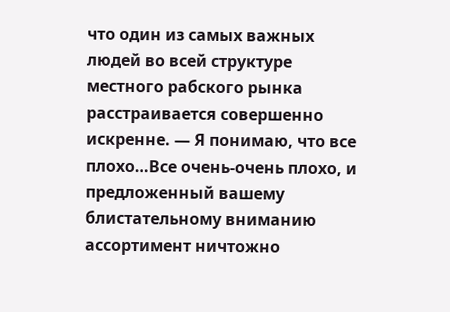что один из самых важных людей во всей структуре местного рабского рынка расстраивается совершенно искренне. — Я понимаю, что все плохо…Все очень-очень плохо, и предложенный вашему блистательному вниманию ассортимент ничтожно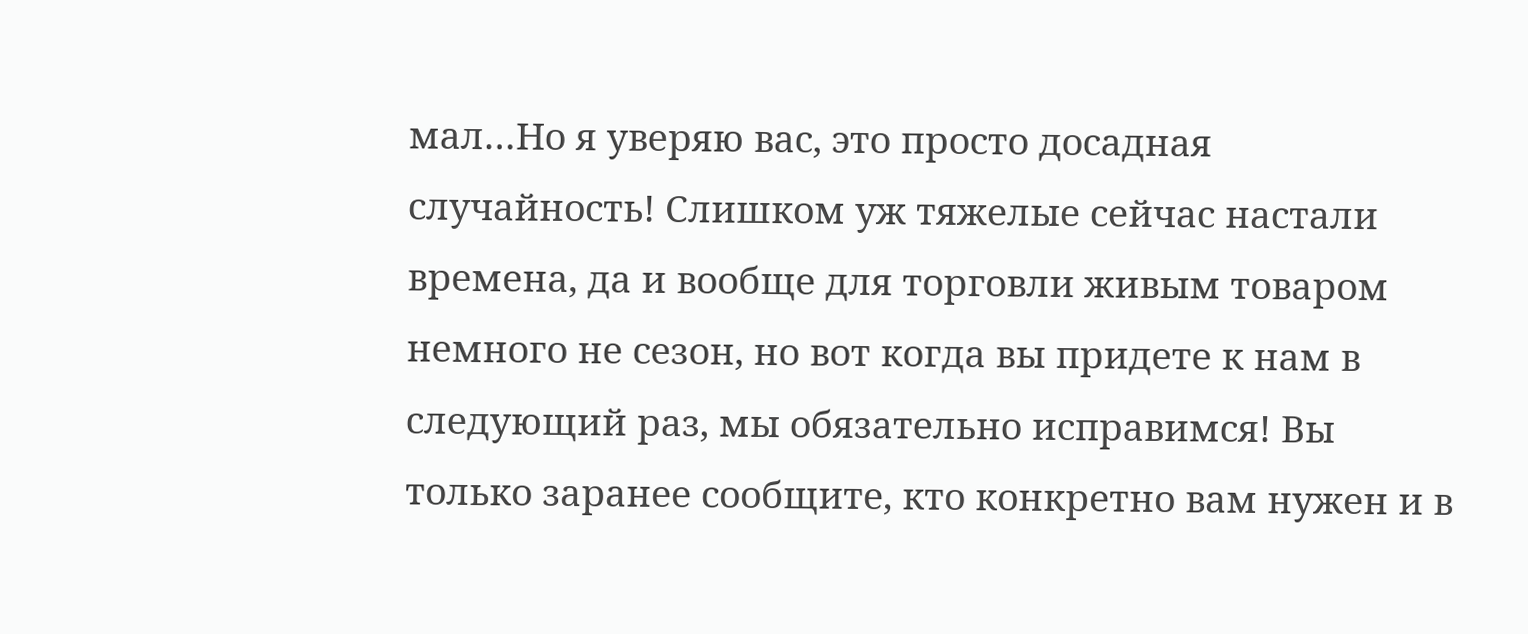мал…Но я уверяю вас, это просто досадная случайность! Слишком уж тяжелые сейчас настали времена, да и вообще для торговли живым товаром немного не сезон, но вот когда вы придете к нам в следующий раз, мы обязательно исправимся! Вы только заранее сообщите, кто конкретно вам нужен и в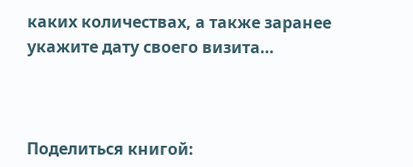каких количествах, а также заранее укажите дату своего визита…



Поделиться книгой: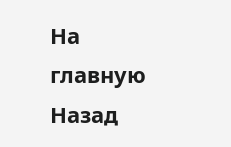На главную
Назад